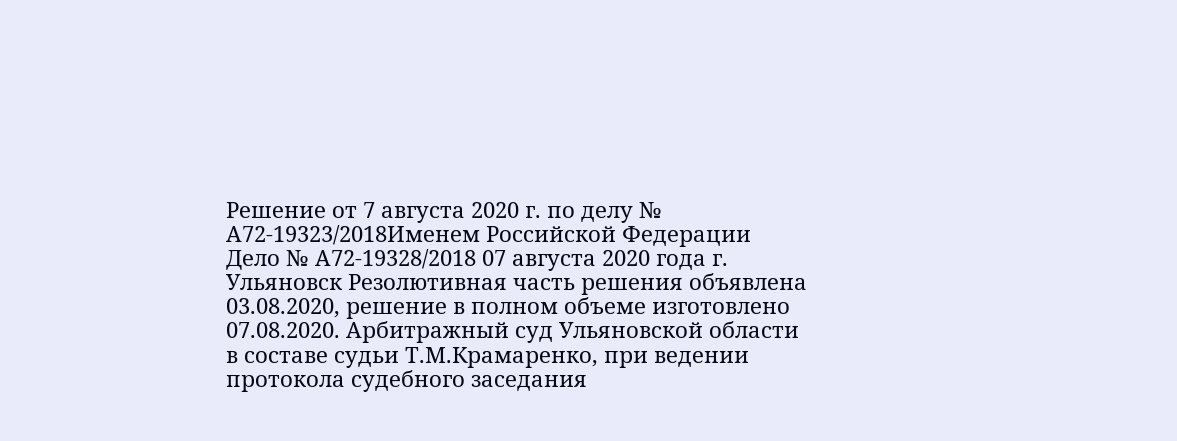Решение от 7 августа 2020 г. по делу № А72-19323/2018Именем Российской Федерации Дело № А72-19328/2018 07 августа 2020 года г. Ульяновск Резолютивная часть решения объявлена 03.08.2020, решение в полном объеме изготовлено 07.08.2020. Арбитражный суд Ульяновской области в составе судьи Т.М.Крамаренко, при ведении протокола судебного заседания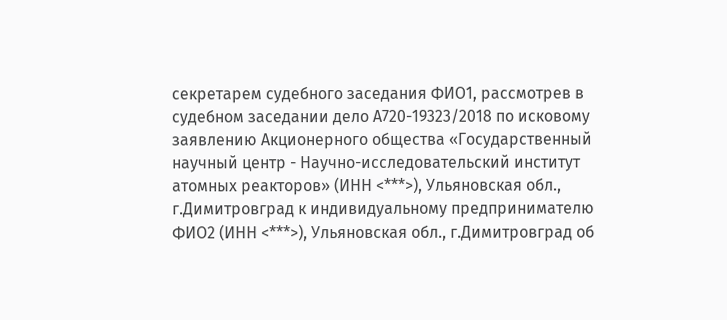секретарем судебного заседания ФИО1, рассмотрев в судебном заседании дело А720-19323/2018 по исковому заявлению Акционерного общества «Государственный научный центр - Научно-исследовательский институт атомных реакторов» (ИНН <***>), Ульяновская обл., г.Димитровград к индивидуальному предпринимателю ФИО2 (ИНН <***>), Ульяновская обл., г.Димитровград об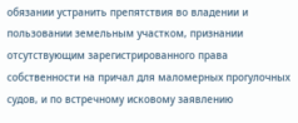обязании устранить препятствия во владении и пользовании земельным участком, признании отсутствующим зарегистрированного права собственности на причал для маломерных прогулочных судов, и по встречному исковому заявлению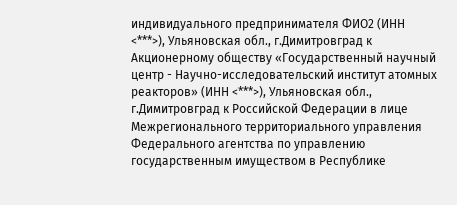индивидуального предпринимателя ФИО2 (ИНН <***>), Ульяновская обл., г.Димитровград к Акционерному обществу «Государственный научный центр - Научно-исследовательский институт атомных реакторов» (ИНН <***>), Ульяновская обл., г.Димитровград к Российской Федерации в лице Межрегионального территориального управления Федерального агентства по управлению государственным имуществом в Республике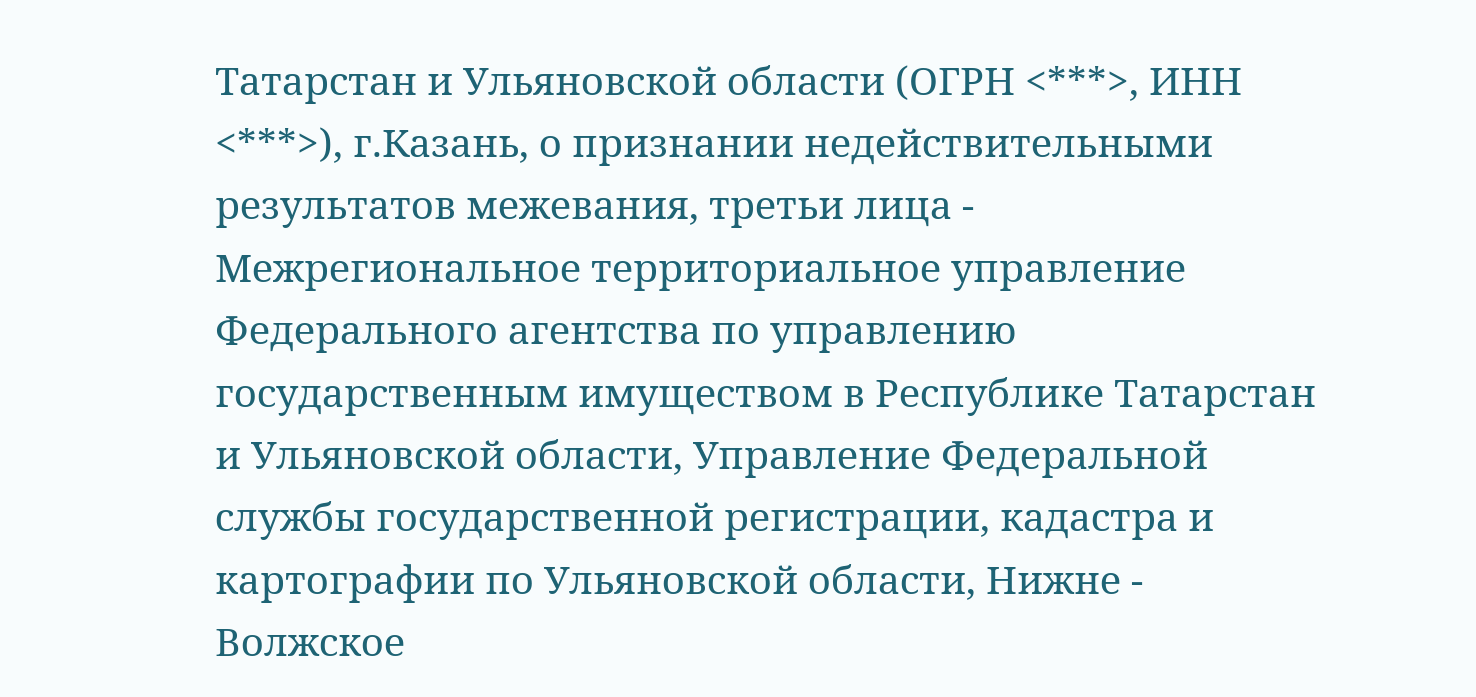Татарстан и Ульяновской области (ОГРН <***>, ИНН <***>), г.Казань, о признании недействительными результатов межевания, третьи лица - Межрегиональное территориальное управление Федерального агентства по управлению государственным имуществом в Республике Татарстан и Ульяновской области, Управление Федеральной службы государственной регистрации, кадастра и картографии по Ульяновской области, Нижне - Волжское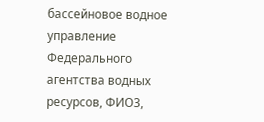бассейновое водное управление Федерального агентства водных ресурсов, ФИО3,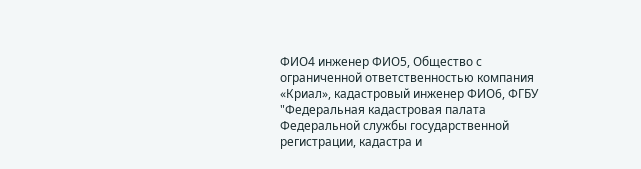ФИО4 инженер ФИО5, Общество с ограниченной ответственностью компания «Криал», кадастровый инженер ФИО6, ФГБУ "Федеральная кадастровая палата Федеральной службы государственной регистрации, кадастра и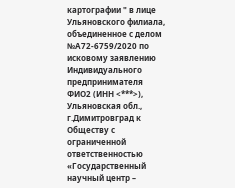картографии " в лице Ульяновского филиала, объединенное с делом №А72-6759/2020 по исковому заявлению Индивидуального предпринимателя ФИО2 (ИНН <***>), Ульяновская обл., г.Димитровград к Обществу с ограниченной ответственностью «Государственный научный центр –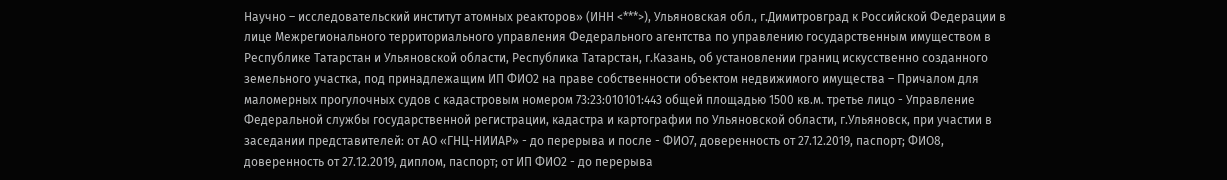Научно – исследовательский институт атомных реакторов» (ИНН <***>), Ульяновская обл., г.Димитровград к Российской Федерации в лице Межрегионального территориального управления Федерального агентства по управлению государственным имуществом в Республике Татарстан и Ульяновской области, Республика Татарстан, г.Казань, об установлении границ искусственно созданного земельного участка, под принадлежащим ИП ФИО2 на праве собственности объектом недвижимого имущества – Причалом для маломерных прогулочных судов с кадастровым номером 73:23:010101:443 общей площадью 1500 кв.м. третье лицо - Управление Федеральной службы государственной регистрации, кадастра и картографии по Ульяновской области, г.Ульяновск, при участии в заседании представителей: от АО «ГНЦ-НИИАР» - до перерыва и после - ФИО7, доверенность от 27.12.2019, паспорт; ФИО8, доверенность от 27.12.2019, диплом, паспорт; от ИП ФИО2 - до перерыва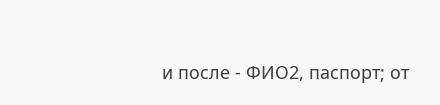и после - ФИО2, паспорт; от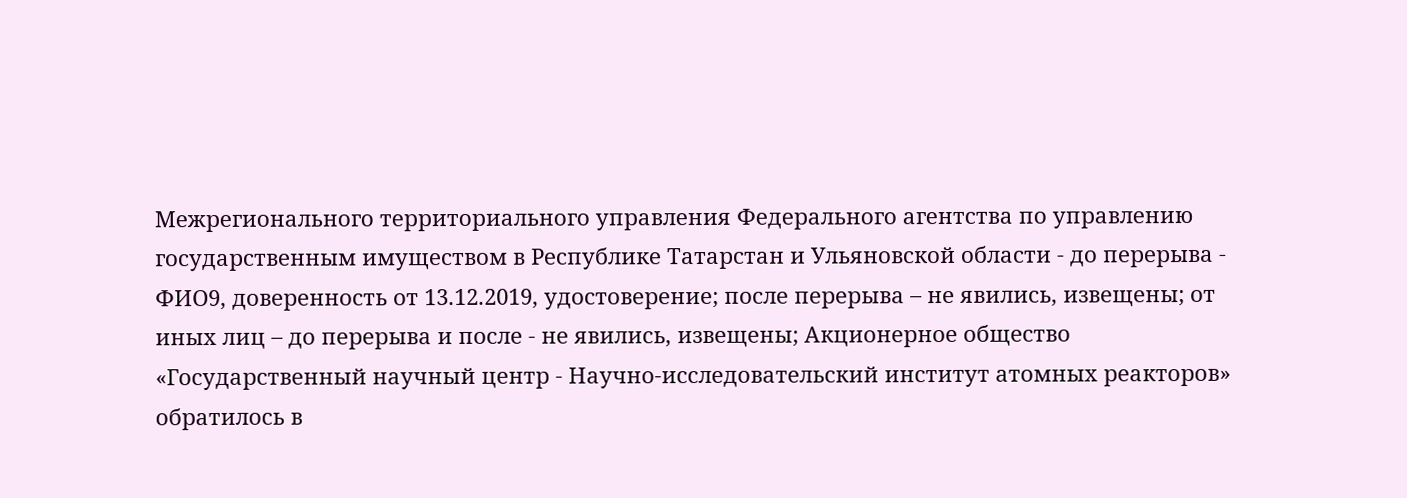Межрегионального территориального управления Федерального агентства по управлению государственным имуществом в Республике Татарстан и Ульяновской области - до перерыва - ФИО9, доверенность от 13.12.2019, удостоверение; после перерыва – не явились, извещены; от иных лиц – до перерыва и после - не явились, извещены; Акционерное общество «Государственный научный центр - Научно-исследовательский институт атомных реакторов» обратилось в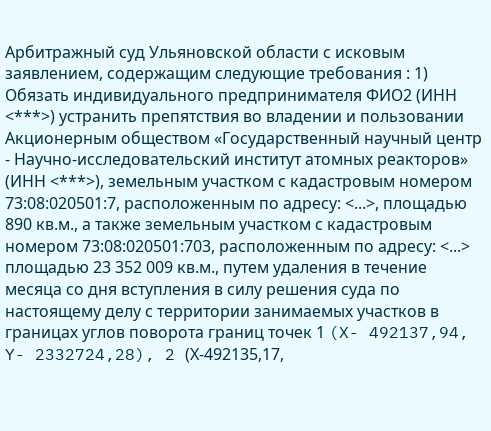Арбитражный суд Ульяновской области с исковым заявлением, содержащим следующие требования : 1) Обязать индивидуального предпринимателя ФИО2 (ИНН <***>) устранить препятствия во владении и пользовании Акционерным обществом «Государственный научный центр - Научно-исследовательский институт атомных реакторов» (ИНН <***>), земельным участком с кадастровым номером 73:08:020501:7, расположенным по адресу: <...>, площадью 890 кв.м., а также земельным участком с кадастровым номером 73:08:020501:703, расположенным по адресу: <...> площадью 23 352 009 кв.м., путем удаления в течение месяца со дня вступления в силу решения суда по настоящему делу с территории занимаемых участков в границах углов поворота границ точек 1 (X- 492137,94, Y- 2332724,28), 2 (Х-492135,17,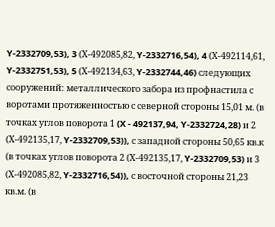Y-2332709,53), 3 (Х-492085,82, Y-2332716,54), 4 (Х-492114,61, Y-2332751,53), 5 (Х-492134,63, Y-2332744,46) следующих сооружений: металлического забора из профнастила с воротами протяженностью с северной стороны 15,01 м. (в точках углов поворота 1 (X - 492137,94, Y-2332724,28) и 2 (Х-492135,17, Y-2332709,53)), с западной стороны 50,65 кв.к (в точках углов поворота 2 (Х-492135,17, Y-2332709,53) и 3 (Х-492085,82, Y-2332716,54)), с восточной стороны 21,23 кв.м. (в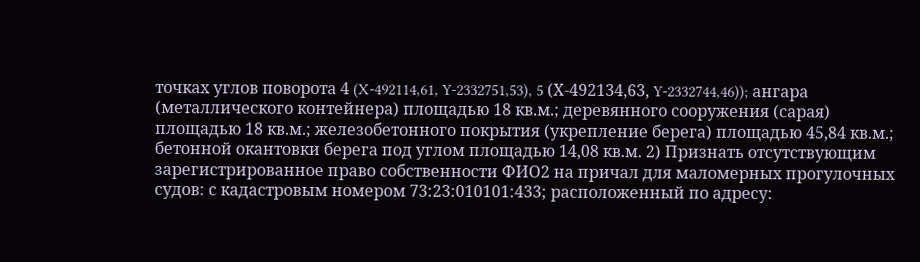точках углов поворота 4 (X-492114,61, Y-2332751,53), 5 (Х-492134,63, Y-2332744,46)); ангара (металлического контейнера) площадью 18 кв.м.; деревянного сооружения (сарая) площадью 18 кв.м.; железобетонного покрытия (укрепление берега) площадью 45,84 кв.м.; бетонной окантовки берега под углом площадью 14,08 кв.м. 2) Признать отсутствующим зарегистрированное право собственности ФИО2 на причал для маломерных прогулочных судов: с кадастровым номером 73:23:010101:433; расположенный по адресу: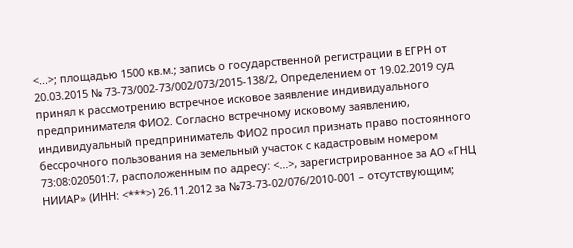<...>; площадью 1500 кв.м.; запись о государственной регистрации в ЕГРН от 20.03.2015 № 73-73/002-73/002/073/2015-138/2, Определением от 19.02.2019 суд принял к рассмотрению встречное исковое заявление индивидуального предпринимателя ФИО2. Согласно встречному исковому заявлению, индивидуальный предприниматель ФИО2 просил признать право постоянного бессрочного пользования на земельный участок с кадастровым номером 73:08:020501:7, расположенным по адресу: <...>, зарегистрированное за АО «ГНЦ НИИАР» (ИНН: <***>) 26.11.2012 за №73-73-02/076/2010-001 – отсутствующим;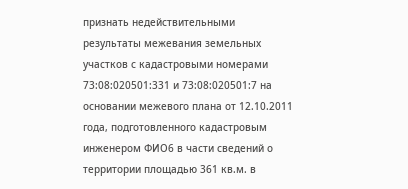признать недействительными результаты межевания земельных участков с кадастровыми номерами 73:08:020501:331 и 73:08:020501:7 на основании межевого плана от 12.10.2011 года, подготовленного кадастровым инженером ФИО6 в части сведений о территории площадью 361 кв.м. в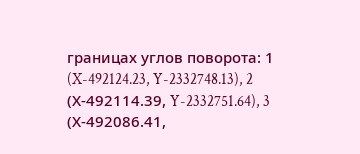границах углов поворота: 1 (X-492124.23, Y-2332748.13), 2 (Х-492114.39, Y-2332751.64), 3 (Х-492086.41,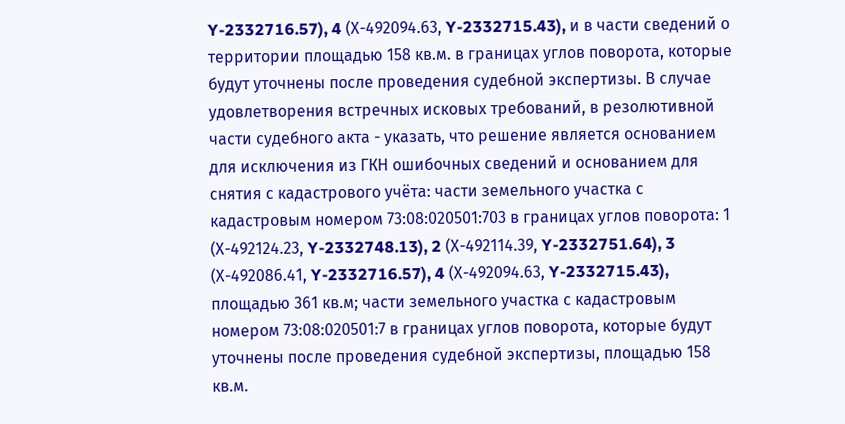Y-2332716.57), 4 (Х-492094.63, Y-2332715.43), и в части сведений о территории площадью 158 кв.м. в границах углов поворота, которые будут уточнены после проведения судебной экспертизы. В случае удовлетворения встречных исковых требований, в резолютивной части судебного акта - указать, что решение является основанием для исключения из ГКН ошибочных сведений и основанием для снятия с кадастрового учёта: части земельного участка с кадастровым номером 73:08:020501:703 в границах углов поворота: 1 (Х-492124.23, Y-2332748.13), 2 (Х-492114.39, Y-2332751.64), 3 (Х-492086.41, Y-2332716.57), 4 (Х-492094.63, Y-2332715.43), площадью 361 кв.м; части земельного участка с кадастровым номером 73:08:020501:7 в границах углов поворота, которые будут уточнены после проведения судебной экспертизы, площадью 158 кв.м.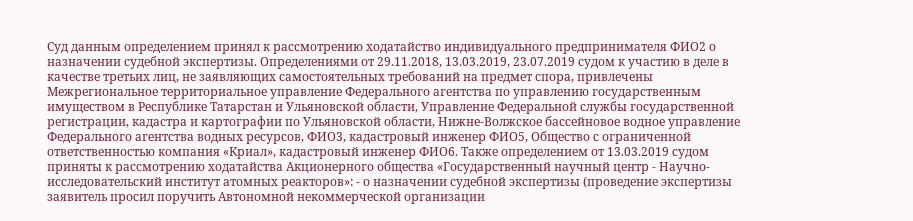Суд данным определением принял к рассмотрению ходатайство индивидуального предпринимателя ФИО2 о назначении судебной экспертизы. Определениями от 29.11.2018, 13.03.2019, 23.07.2019 судом к участию в деле в качестве третьих лиц, не заявляющих самостоятельных требований на предмет спора, привлечены Межрегиональное территориальное управление Федерального агентства по управлению государственным имуществом в Республике Татарстан и Ульяновской области, Управление Федеральной службы государственной регистрации, кадастра и картографии по Ульяновской области, Нижне-Волжское бассейновое водное управление Федерального агентства водных ресурсов, ФИО3, кадастровый инженер ФИО5, Общество с ограниченной ответственностью компания «Криал», кадастровый инженер ФИО6. Также определением от 13.03.2019 судом приняты к рассмотрению ходатайства Акционерного общества «Государственный научный центр - Научно-исследовательский институт атомных реакторов»: - о назначении судебной экспертизы (проведение экспертизы заявитель просил поручить Автономной некоммерческой организации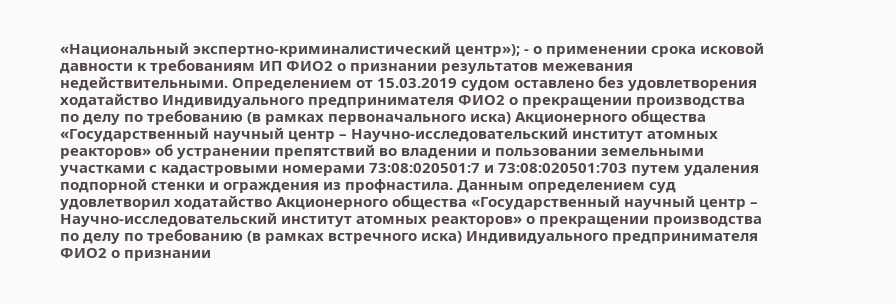«Национальный экспертно-криминалистический центр»); - о применении срока исковой давности к требованиям ИП ФИО2 о признании результатов межевания недействительными. Определением от 15.03.2019 судом оставлено без удовлетворения ходатайство Индивидуального предпринимателя ФИО2 о прекращении производства по делу по требованию (в рамках первоначального иска) Акционерного общества «Государственный научный центр – Научно-исследовательский институт атомных реакторов» об устранении препятствий во владении и пользовании земельными участками с кадастровыми номерами 73:08:020501:7 и 73:08:020501:703 путем удаления подпорной стенки и ограждения из профнастила. Данным определением суд удовлетворил ходатайство Акционерного общества «Государственный научный центр – Научно-исследовательский институт атомных реакторов» о прекращении производства по делу по требованию (в рамках встречного иска) Индивидуального предпринимателя ФИО2 о признании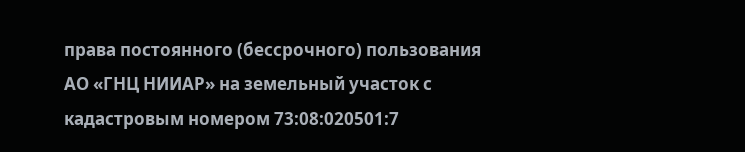права постоянного (бессрочного) пользования АО «ГНЦ НИИАР» на земельный участок с кадастровым номером 73:08:020501:7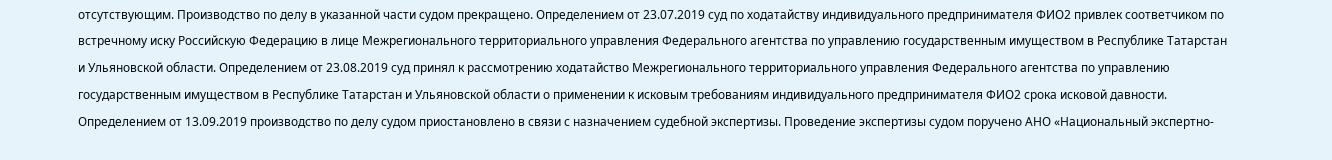отсутствующим. Производство по делу в указанной части судом прекращено. Определением от 23.07.2019 суд по ходатайству индивидуального предпринимателя ФИО2 привлек соответчиком по встречному иску Российскую Федерацию в лице Межрегионального территориального управления Федерального агентства по управлению государственным имуществом в Республике Татарстан и Ульяновской области. Определением от 23.08.2019 суд принял к рассмотрению ходатайство Межрегионального территориального управления Федерального агентства по управлению государственным имуществом в Республике Татарстан и Ульяновской области о применении к исковым требованиям индивидуального предпринимателя ФИО2 срока исковой давности. Определением от 13.09.2019 производство по делу судом приостановлено в связи с назначением судебной экспертизы. Проведение экспертизы судом поручено АНО «Национальный экспертно-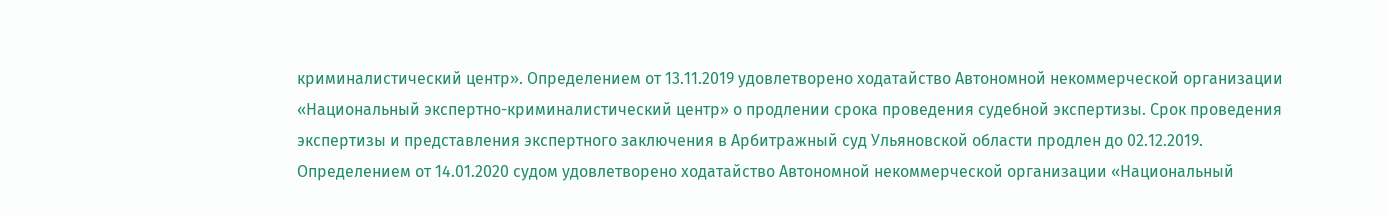криминалистический центр». Определением от 13.11.2019 удовлетворено ходатайство Автономной некоммерческой организации «Национальный экспертно-криминалистический центр» о продлении срока проведения судебной экспертизы. Срок проведения экспертизы и представления экспертного заключения в Арбитражный суд Ульяновской области продлен до 02.12.2019. Определением от 14.01.2020 судом удовлетворено ходатайство Автономной некоммерческой организации «Национальный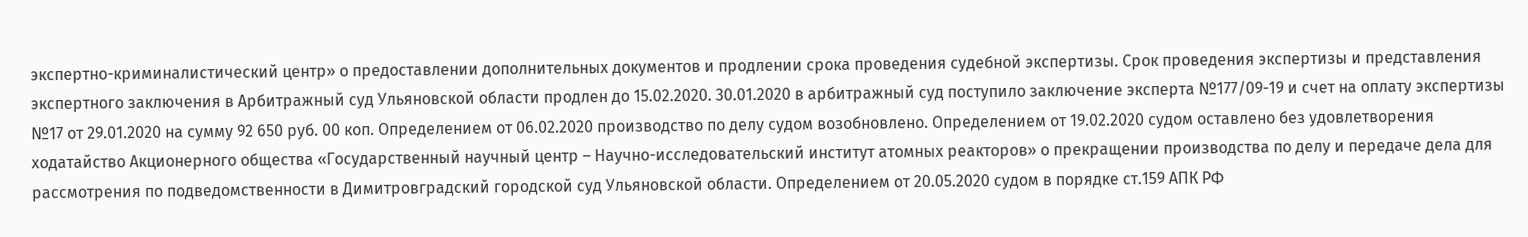экспертно-криминалистический центр» о предоставлении дополнительных документов и продлении срока проведения судебной экспертизы. Срок проведения экспертизы и представления экспертного заключения в Арбитражный суд Ульяновской области продлен до 15.02.2020. 30.01.2020 в арбитражный суд поступило заключение эксперта №177/09-19 и счет на оплату экспертизы №17 от 29.01.2020 на сумму 92 650 руб. 00 коп. Определением от 06.02.2020 производство по делу судом возобновлено. Определением от 19.02.2020 судом оставлено без удовлетворения ходатайство Акционерного общества «Государственный научный центр – Научно-исследовательский институт атомных реакторов» о прекращении производства по делу и передаче дела для рассмотрения по подведомственности в Димитровградский городской суд Ульяновской области. Определением от 20.05.2020 судом в порядке ст.159 АПК РФ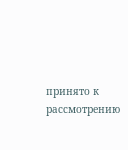принято к рассмотрению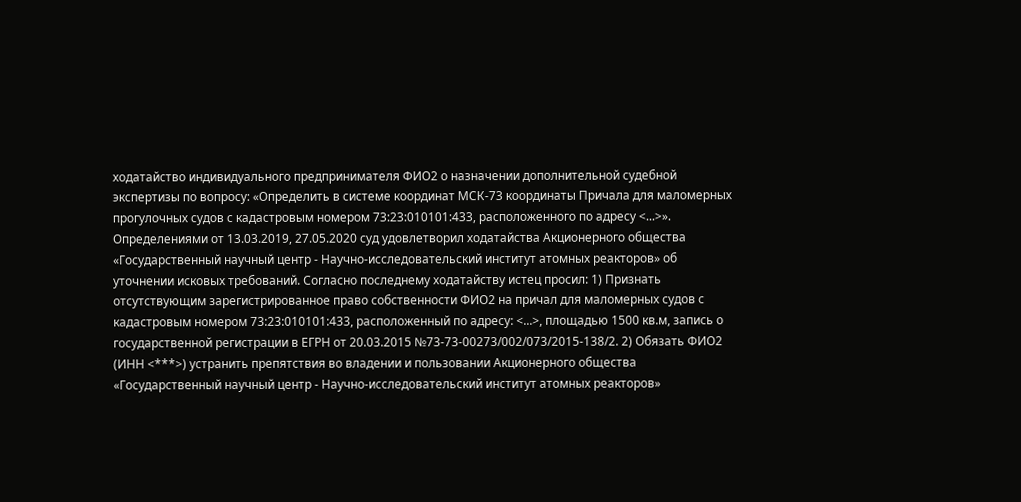ходатайство индивидуального предпринимателя ФИО2 о назначении дополнительной судебной экспертизы по вопросу: «Определить в системе координат МСК-73 координаты Причала для маломерных прогулочных судов с кадастровым номером 73:23:010101:433, расположенного по адресу <...>». Определениями от 13.03.2019, 27.05.2020 суд удовлетворил ходатайства Акционерного общества «Государственный научный центр - Научно-исследовательский институт атомных реакторов» об уточнении исковых требований. Согласно последнему ходатайству истец просил: 1) Признать отсутствующим зарегистрированное право собственности ФИО2 на причал для маломерных судов с кадастровым номером 73:23:010101:433, расположенный по адресу: <...>, площадью 1500 кв.м, запись о государственной регистрации в ЕГРН от 20.03.2015 №73-73-00273/002/073/2015-138/2. 2) Обязать ФИО2 (ИНН <***>) устранить препятствия во владении и пользовании Акционерного общества «Государственный научный центр - Научно-исследовательский институт атомных реакторов»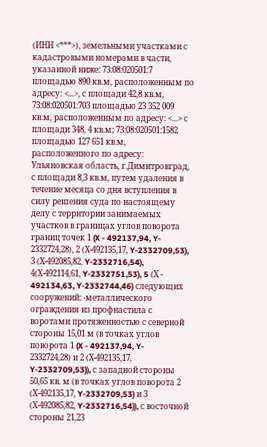(ИНН <***>), земельными участками с кадастровыми номерами в части, указанной ниже: 73:08:020501:7 площадью 890 кв.м, расположенным по адресу: <...>, с площади 42,8 кв.м, 73:08:020501:703 площадью 23 352 009 кв.м, расположенным по адресу: <...> с площади 348, 4 кв.м; 73:08:020501:1582 площадью 127 651 кв.м, расположенного по адресу: Ульяновская область, г.Димитровград, с площади 8,3 кв.м, путем удаления в течение месяца со дня вступления в силу решения суда по настоящему делу с территории занимаемых участков в границах углов поворота границ точек 1 (X - 492137,94, Y- 2332724,28), 2 (Х-492135,17, Y-2332709,53), 3 (Х-492085,82, Y-2332716,54), 4(Х-492114,61, Y-2332751,53), 5 (Х - 492134,63, Y-2332744,46) следующих сооружений: -металлического ограждения из профнастила с воротами протяженностью с северной стороны 15,01 м (в точках углов поворота 1 (X - 492137,94, Y- 2332724,28) и 2 (Х-492135,17, Y-2332709,53)), с западной стороны 50,65 кв. м (в точках углов поворота 2 (Х-492135,17, Y-2332709,53) и 3 (Х-492085,82, Y-2332716,54)), с восточной стороны 21,23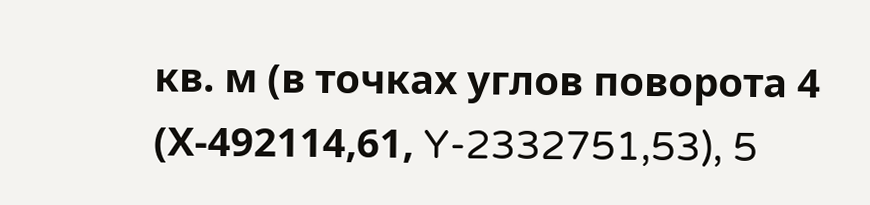кв. м (в точках углов поворота 4 (Х-492114,61, Y-2332751,53), 5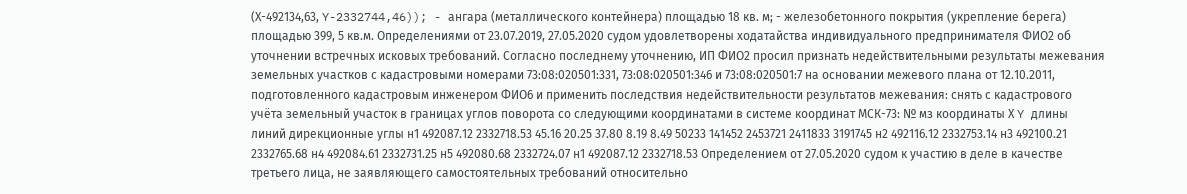(Х-492134,63, Y-2332744,46)); - ангара (металлического контейнера) площадью 18 кв. м; - железобетонного покрытия (укрепление берега) площадью 399, 5 кв.м. Определениями от 23.07.2019, 27.05.2020 судом удовлетворены ходатайства индивидуального предпринимателя ФИО2 об уточнении встречных исковых требований. Согласно последнему уточнению, ИП ФИО2 просил признать недействительными результаты межевания земельных участков с кадастровыми номерами 73:08:020501:331, 73:08:020501:346 и 73:08:020501:7 на основании межевого плана от 12.10.2011, подготовленного кадастровым инженером ФИО6 и применить последствия недействительности результатов межевания: снять с кадастрового учёта земельный участок в границах углов поворота со следующими координатами в системе координат МСК-73: № мз координаты Х Y длины линий дирекционные углы н1 492087.12 2332718.53 45.16 20.25 37.80 8.19 8.49 50233 141452 2453721 2411833 3191745 н2 492116.12 2332753.14 н3 492100.21 2332765.68 н4 492084.61 2332731.25 н5 492080.68 2332724.07 н1 492087.12 2332718.53 Определением от 27.05.2020 судом к участию в деле в качестве третьего лица, не заявляющего самостоятельных требований относительно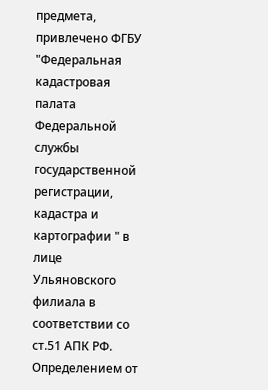предмета, привлечено ФГБУ "Федеральная кадастровая палата Федеральной службы государственной регистрации, кадастра и картографии " в лице Ульяновского филиала в соответствии со ст.51 АПК РФ. Определением от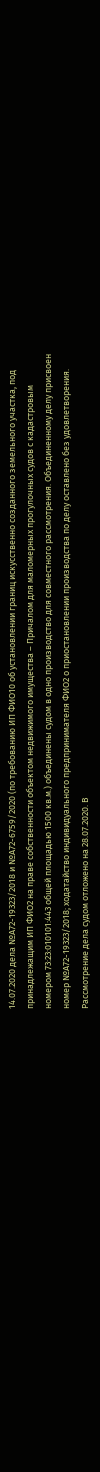14.07.2020 дела №А72-19323/2018 и №А72-6759/2020 (по требованию ИП ФИО10 об установлении границ искусственно созданного земельного участка, под принадлежащим ИП ФИО2 на праве собственности объектом недвижимого имущества – Причалом для маломерных прогулочных судов с кадастровым номером 73:23:010101:443 общей площадью 1500 кв.м.) объединены судом в одно производство для совместного рассмотрения. Объединенному делу присвоен номер №А72-19323/2018; ходатайство индивидуального предпринимателя ФИО2 о приостановлении производства по делу оставлено без удовлетворения. Рассмотрение дела судом отложено на 28.07.2020. В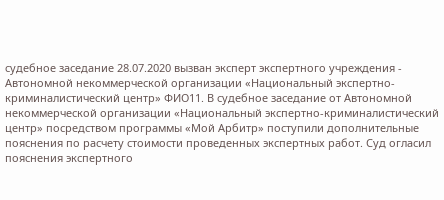судебное заседание 28.07.2020 вызван эксперт экспертного учреждения - Автономной некоммерческой организации «Национальный экспертно-криминалистический центр» ФИО11. В судебное заседание от Автономной некоммерческой организации «Национальный экспертно-криминалистический центр» посредством программы «Мой Арбитр» поступили дополнительные пояснения по расчету стоимости проведенных экспертных работ. Суд огласил пояснения экспертного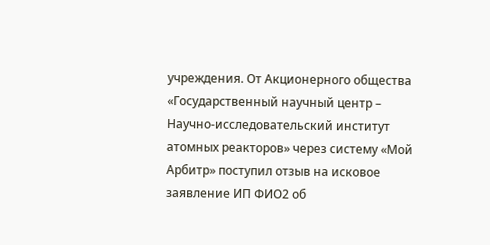учреждения. От Акционерного общества «Государственный научный центр – Научно-исследовательский институт атомных реакторов» через систему «Мой Арбитр» поступил отзыв на исковое заявление ИП ФИО2 об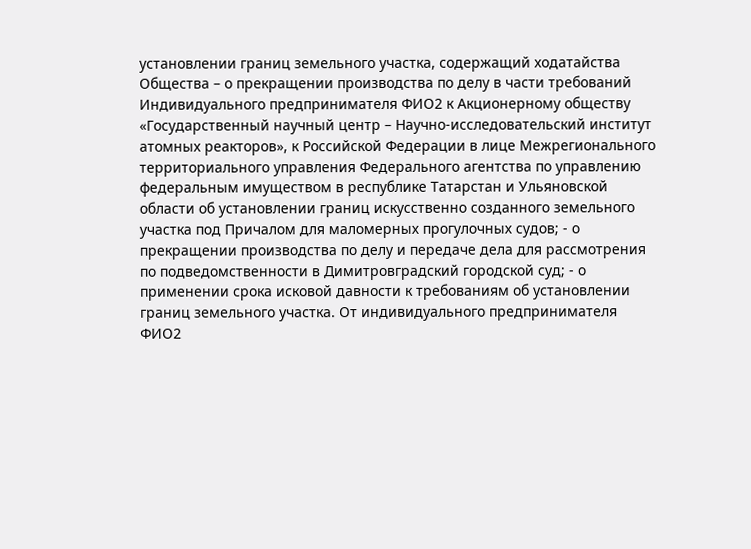установлении границ земельного участка, содержащий ходатайства Общества – о прекращении производства по делу в части требований Индивидуального предпринимателя ФИО2 к Акционерному обществу «Государственный научный центр – Научно-исследовательский институт атомных реакторов», к Российской Федерации в лице Межрегионального территориального управления Федерального агентства по управлению федеральным имуществом в республике Татарстан и Ульяновской области об установлении границ искусственно созданного земельного участка под Причалом для маломерных прогулочных судов; - о прекращении производства по делу и передаче дела для рассмотрения по подведомственности в Димитровградский городской суд; - о применении срока исковой давности к требованиям об установлении границ земельного участка. От индивидуального предпринимателя ФИО2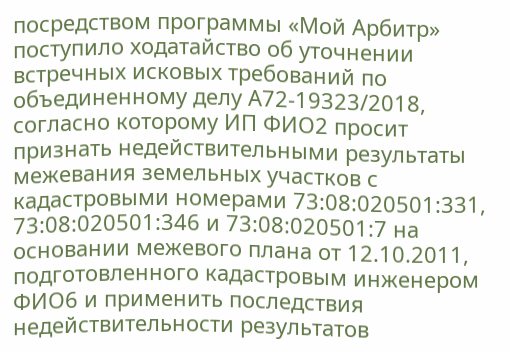посредством программы «Мой Арбитр» поступило ходатайство об уточнении встречных исковых требований по объединенному делу А72-19323/2018, согласно которому ИП ФИО2 просит признать недействительными результаты межевания земельных участков с кадастровыми номерами 73:08:020501:331, 73:08:020501:346 и 73:08:020501:7 на основании межевого плана от 12.10.2011, подготовленного кадастровым инженером ФИО6 и применить последствия недействительности результатов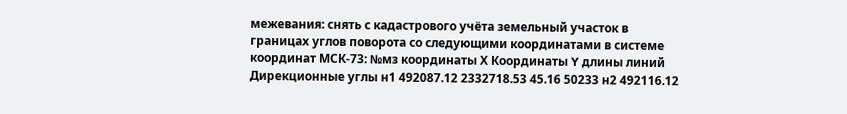межевания: снять с кадастрового учёта земельный участок в границах углов поворота со следующими координатами в системе координат МСК-73: №мз координаты Х Координаты Y длины линий Дирекционные углы н1 492087.12 2332718.53 45.16 50233 н2 492116.12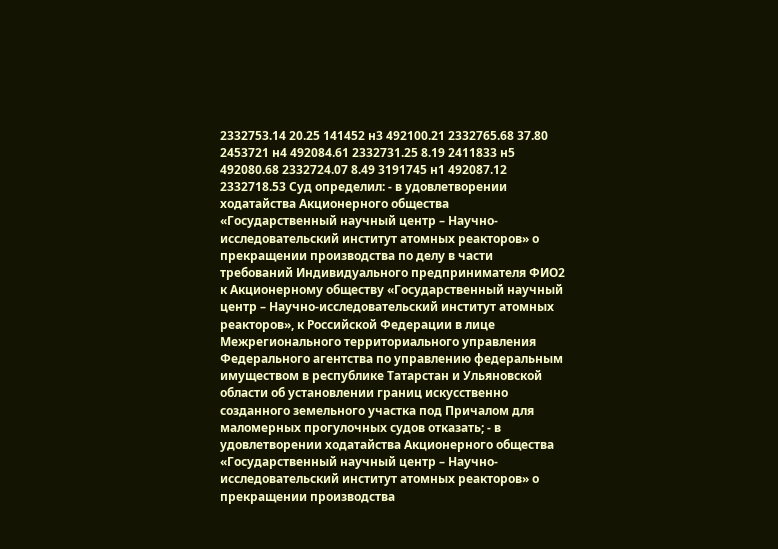2332753.14 20.25 141452 н3 492100.21 2332765.68 37.80 2453721 н4 492084.61 2332731.25 8.19 2411833 н5 492080.68 2332724.07 8.49 3191745 н1 492087.12 2332718.53 Суд определил: - в удовлетворении ходатайства Акционерного общества «Государственный научный центр – Научно-исследовательский институт атомных реакторов» о прекращении производства по делу в части требований Индивидуального предпринимателя ФИО2 к Акционерному обществу «Государственный научный центр – Научно-исследовательский институт атомных реакторов», к Российской Федерации в лице Межрегионального территориального управления Федерального агентства по управлению федеральным имуществом в республике Татарстан и Ульяновской области об установлении границ искусственно созданного земельного участка под Причалом для маломерных прогулочных судов отказать; - в удовлетворении ходатайства Акционерного общества «Государственный научный центр – Научно-исследовательский институт атомных реакторов» о прекращении производства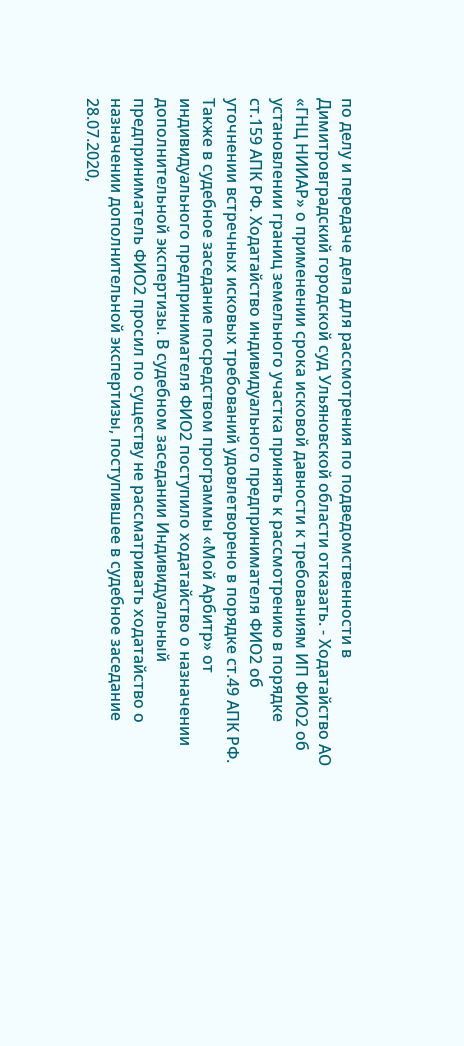по делу и передаче дела для рассмотрения по подведомственности в Димитровградский городской суд Ульяновской области отказать. - Ходатайство АО «ГНЦ НИИАР» о применении срока исковой давности к требованиям ИП ФИО2 об установлении границ земельного участка принять к рассмотрению в порядке ст.159 АПК РФ. Ходатайство индивидуального предпринимателя ФИО2 об уточнении встречных исковых требований удовлетворено в порядке ст.49 АПК РФ. Также в судебное заседание посредством программы «Мой Арбитр» от индивидуального предпринимателя ФИО2 поступило ходатайство о назначении дополнительной экспертизы. В судебном заседании Индивидуальный предприниматель ФИО2 просил по существу не рассматривать ходатайство о назначении дополнительной экспертизы, поступившее в судебное заседание 28.07.2020,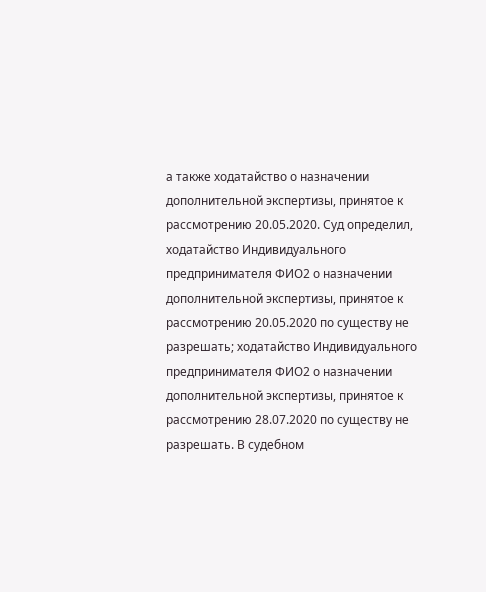а также ходатайство о назначении дополнительной экспертизы, принятое к рассмотрению 20.05.2020. Суд определил, ходатайство Индивидуального предпринимателя ФИО2 о назначении дополнительной экспертизы, принятое к рассмотрению 20.05.2020 по существу не разрешать; ходатайство Индивидуального предпринимателя ФИО2 о назначении дополнительной экспертизы, принятое к рассмотрению 28.07.2020 по существу не разрешать. В судебном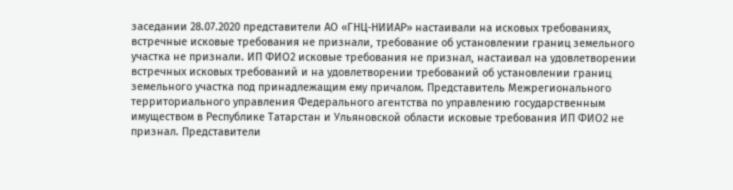заседании 28.07.2020 представители АО «ГНЦ-НИИАР» настаивали на исковых требованиях, встречные исковые требования не признали, требование об установлении границ земельного участка не признали. ИП ФИО2 исковые требования не признал, настаивал на удовлетворении встречных исковых требований и на удовлетворении требований об установлении границ земельного участка под принадлежащим ему причалом. Представитель Межрегионального территориального управления Федерального агентства по управлению государственным имуществом в Республике Татарстан и Ульяновской области исковые требования ИП ФИО2 не признал. Представители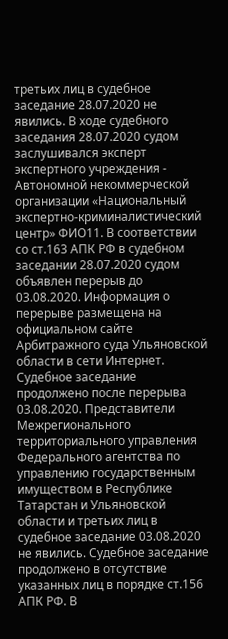третьих лиц в судебное заседание 28.07.2020 не явились. В ходе судебного заседания 28.07.2020 судом заслушивался эксперт экспертного учреждения - Автономной некоммерческой организации «Национальный экспертно-криминалистический центр» ФИО11. В соответствии со ст.163 АПК РФ в судебном заседании 28.07.2020 судом объявлен перерыв до 03.08.2020. Информация о перерыве размещена на официальном сайте Арбитражного суда Ульяновской области в сети Интернет. Судебное заседание продолжено после перерыва 03.08.2020. Представители Межрегионального территориального управления Федерального агентства по управлению государственным имуществом в Республике Татарстан и Ульяновской области и третьих лиц в судебное заседание 03.08.2020 не явились. Судебное заседание продолжено в отсутствие указанных лиц в порядке ст.156 АПК РФ. В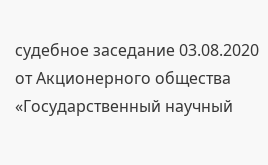судебное заседание 03.08.2020 от Акционерного общества «Государственный научный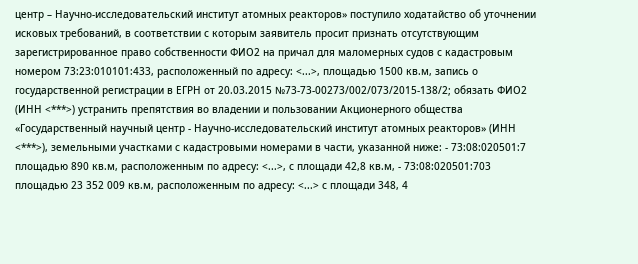центр – Научно-исследовательский институт атомных реакторов» поступило ходатайство об уточнении исковых требований, в соответствии с которым заявитель просит признать отсутствующим зарегистрированное право собственности ФИО2 на причал для маломерных судов с кадастровым номером 73:23:010101:433, расположенный по адресу: <...>, площадью 1500 кв.м, запись о государственной регистрации в ЕГРН от 20.03.2015 №73-73-00273/002/073/2015-138/2; обязать ФИО2 (ИНН <***>) устранить препятствия во владении и пользовании Акционерного общества «Государственный научный центр - Научно-исследовательский институт атомных реакторов» (ИНН <***>), земельными участками с кадастровыми номерами в части, указанной ниже: - 73:08:020501:7 площадью 890 кв.м, расположенным по адресу: <...>, с площади 42,8 кв.м, - 73:08:020501:703 площадью 23 352 009 кв.м, расположенным по адресу: <...> с площади 348, 4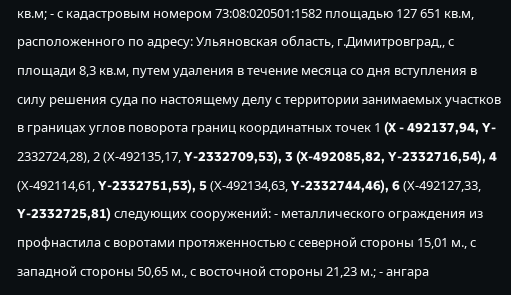кв.м; - с кадастровым номером 73:08:020501:1582 площадью 127 651 кв.м, расположенного по адресу: Ульяновская область, г.Димитровград,, с площади 8,3 кв.м, путем удаления в течение месяца со дня вступления в силу решения суда по настоящему делу с территории занимаемых участков в границах углов поворота границ координатных точек 1 (X - 492137,94, Y- 2332724,28), 2 (Х-492135,17, Y-2332709,53), 3 (X-492085,82, Y-2332716,54), 4 (Х-492114,61, Y-2332751,53), 5 (Х-492134,63, Y-2332744,46), 6 (Х-492127,33, Y-2332725,81) следующих сооружений: - металлического ограждения из профнастила с воротами протяженностью с северной стороны 15,01 м., с западной стороны 50,65 м., с восточной стороны 21,23 м.; - ангара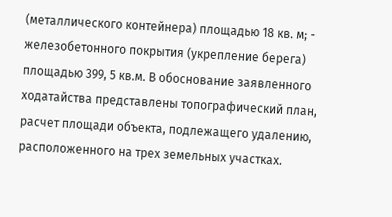(металлического контейнера) площадью 18 кв. м; - железобетонного покрытия (укрепление берега) площадью 399, 5 кв.м. В обоснование заявленного ходатайства представлены топографический план, расчет площади объекта, подлежащего удалению, расположенного на трех земельных участках.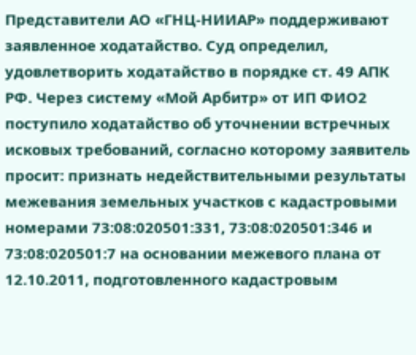Представители АО «ГНЦ-НИИАР» поддерживают заявленное ходатайство. Суд определил, удовлетворить ходатайство в порядке ст. 49 АПК РФ. Через систему «Мой Арбитр» от ИП ФИО2 поступило ходатайство об уточнении встречных исковых требований, согласно которому заявитель просит: признать недействительными результаты межевания земельных участков с кадастровыми номерами 73:08:020501:331, 73:08:020501:346 и 73:08:020501:7 на основании межевого плана от 12.10.2011, подготовленного кадастровым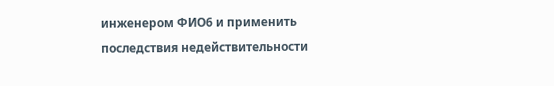инженером ФИО6 и применить последствия недействительности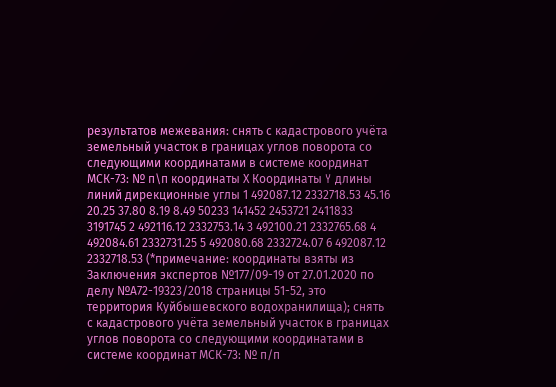результатов межевания: снять с кадастрового учёта земельный участок в границах углов поворота со следующими координатами в системе координат МСК-73: № п\п координаты Х Координаты Y длины линий дирекционные углы 1 492087.12 2332718.53 45.16 20.25 37.80 8.19 8.49 50233 141452 2453721 2411833 3191745 2 492116.12 2332753.14 3 492100.21 2332765.68 4 492084.61 2332731.25 5 492080.68 2332724.07 6 492087.12 2332718.53 (*примечание: координаты взяты из Заключения экспертов №177/09-19 от 27.01.2020 по делу №А72-19323/2018 страницы 51-52, это территория Куйбышевского водохранилища); снять с кадастрового учёта земельный участок в границах углов поворота со следующими координатами в системе координат МСК-73: № п/п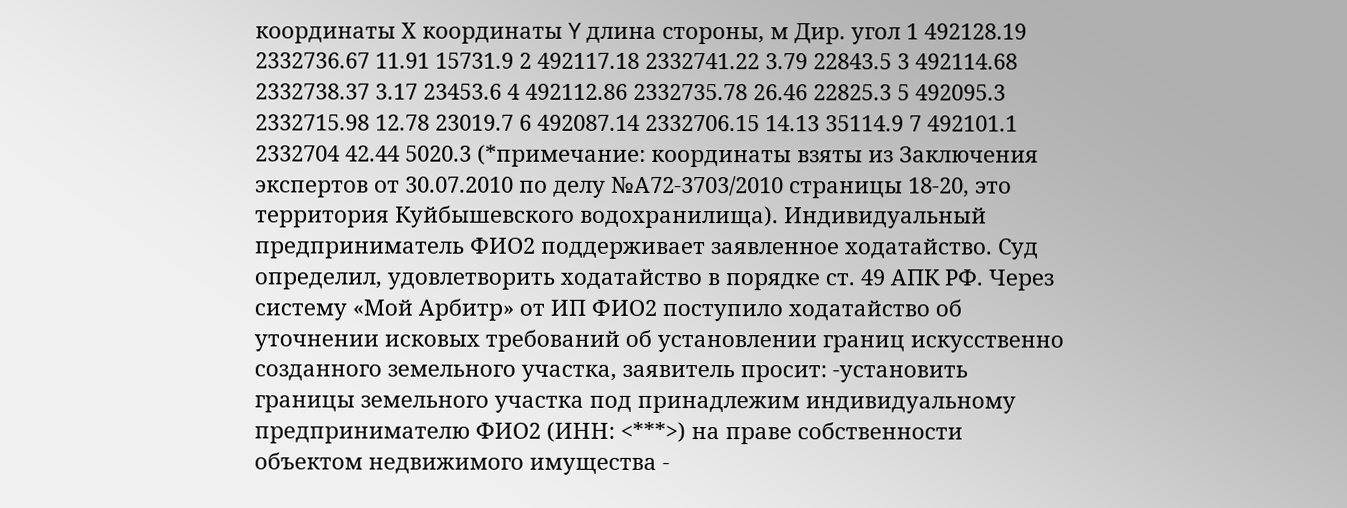координаты Х координаты Y длина стороны, м Дир. угол 1 492128.19 2332736.67 11.91 15731.9 2 492117.18 2332741.22 3.79 22843.5 3 492114.68 2332738.37 3.17 23453.6 4 492112.86 2332735.78 26.46 22825.3 5 492095.3 2332715.98 12.78 23019.7 6 492087.14 2332706.15 14.13 35114.9 7 492101.1 2332704 42.44 5020.3 (*примечание: координаты взяты из Заключения экспертов от 30.07.2010 по делу №А72-3703/2010 страницы 18-20, это территория Куйбышевского водохранилища). Индивидуальный предприниматель ФИО2 поддерживает заявленное ходатайство. Суд определил, удовлетворить ходатайство в порядке ст. 49 АПК РФ. Через систему «Мой Арбитр» от ИП ФИО2 поступило ходатайство об уточнении исковых требований об установлении границ искусственно созданного земельного участка, заявитель просит: -установить границы земельного участка под принадлежим индивидуальному предпринимателю ФИО2 (ИНН: <***>) на праве собственности объектом недвижимого имущества -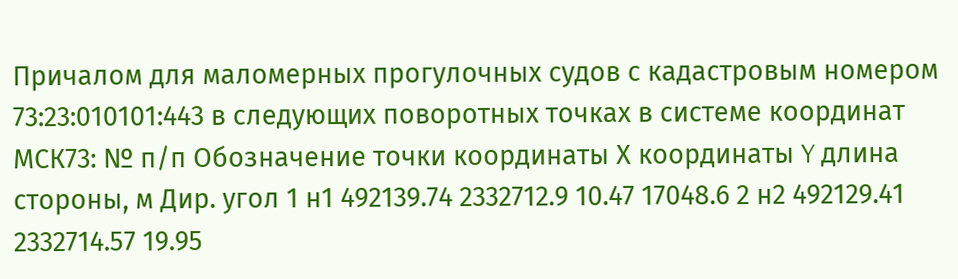Причалом для маломерных прогулочных судов с кадастровым номером 73:23:010101:443 в следующих поворотных точках в системе координат МСК73: № п/п Обозначение точки координаты Х координаты Y длина стороны, м Дир. угол 1 н1 492139.74 2332712.9 10.47 17048.6 2 н2 492129.41 2332714.57 19.95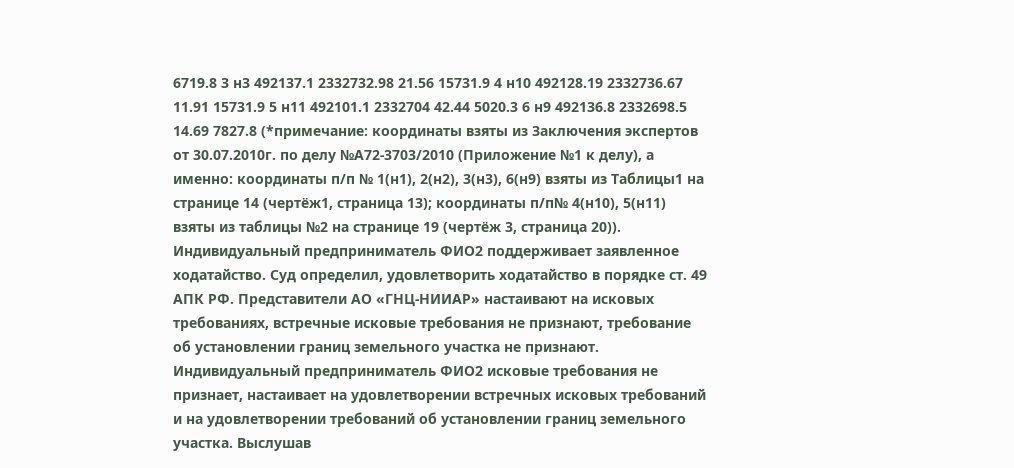6719.8 3 н3 492137.1 2332732.98 21.56 15731.9 4 н10 492128.19 2332736.67 11.91 15731.9 5 н11 492101.1 2332704 42.44 5020.3 6 н9 492136.8 2332698.5 14.69 7827.8 (*примечание: координаты взяты из Заключения экспертов от 30.07.2010г. по делу №А72-3703/2010 (Приложение №1 к делу), а именно: координаты п/п № 1(н1), 2(н2), 3(н3), 6(н9) взяты из Таблицы1 на странице 14 (чертёж1, страница 13); координаты п/п№ 4(н10), 5(н11) взяты из таблицы №2 на странице 19 (чертёж 3, страница 20)). Индивидуальный предприниматель ФИО2 поддерживает заявленное ходатайство. Суд определил, удовлетворить ходатайство в порядке ст. 49 АПК РФ. Представители АО «ГНЦ-НИИАР» настаивают на исковых требованиях, встречные исковые требования не признают, требование об установлении границ земельного участка не признают. Индивидуальный предприниматель ФИО2 исковые требования не признает, настаивает на удовлетворении встречных исковых требований и на удовлетворении требований об установлении границ земельного участка. Выслушав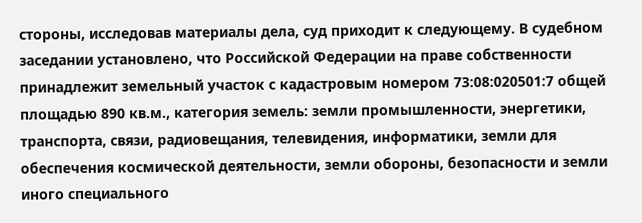стороны, исследовав материалы дела, суд приходит к следующему. В судебном заседании установлено, что Российской Федерации на праве собственности принадлежит земельный участок с кадастровым номером 73:08:020501:7 общей площадью 890 кв.м., категория земель: земли промышленности, энергетики, транспорта, связи, радиовещания, телевидения, информатики, земли для обеспечения космической деятельности, земли обороны, безопасности и земли иного специального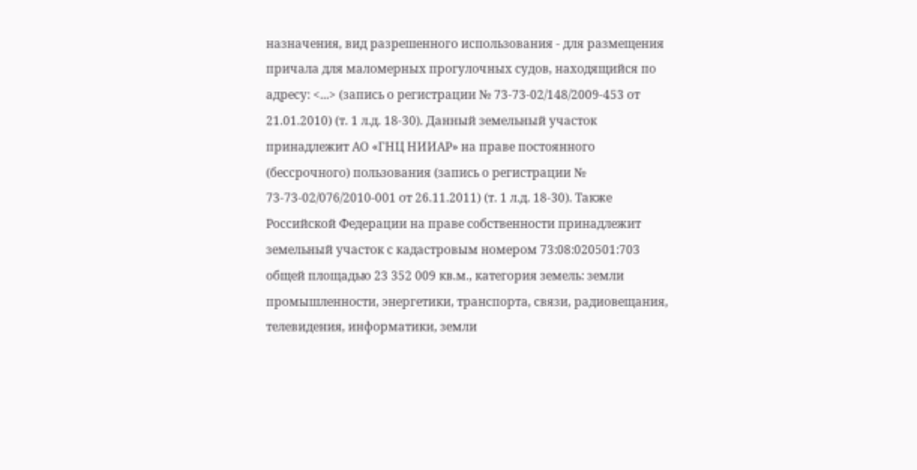назначения, вид разрешенного использования - для размещения причала для маломерных прогулочных судов, находящийся по адресу: <...> (запись о регистрации № 73-73-02/148/2009-453 от 21.01.2010) (т. 1 л.д. 18-30). Данный земельный участок принадлежит АО «ГНЦ НИИАР» на праве постоянного (бессрочного) пользования (запись о регистрации № 73-73-02/076/2010-001 от 26.11.2011) (т. 1 л.д. 18-30). Также Российской Федерации на праве собственности принадлежит земельный участок с кадастровым номером 73:08:020501:703 общей площадью 23 352 009 кв.м., категория земель: земли промышленности, энергетики, транспорта, связи, радиовещания, телевидения, информатики, земли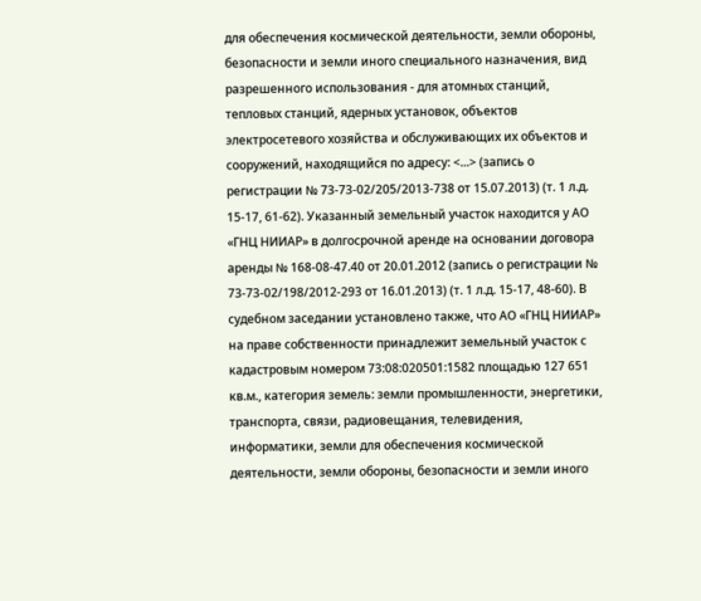для обеспечения космической деятельности, земли обороны, безопасности и земли иного специального назначения, вид разрешенного использования - для атомных станций, тепловых станций, ядерных установок, объектов электросетевого хозяйства и обслуживающих их объектов и сооружений, находящийся по адресу: <...> (запись о регистрации № 73-73-02/205/2013-738 от 15.07.2013) (т. 1 л.д. 15-17, 61-62). Указанный земельный участок находится у АО «ГНЦ НИИАР» в долгосрочной аренде на основании договора аренды № 168-08-47.40 от 20.01.2012 (запись о регистрации № 73-73-02/198/2012-293 от 16.01.2013) (т. 1 л.д. 15-17, 48-60). В судебном заседании установлено также, что АО «ГНЦ НИИАР» на праве собственности принадлежит земельный участок с кадастровым номером 73:08:020501:1582 площадью 127 651 кв.м., категория земель: земли промышленности, энергетики, транспорта, связи, радиовещания, телевидения, информатики, земли для обеспечения космической деятельности, земли обороны, безопасности и земли иного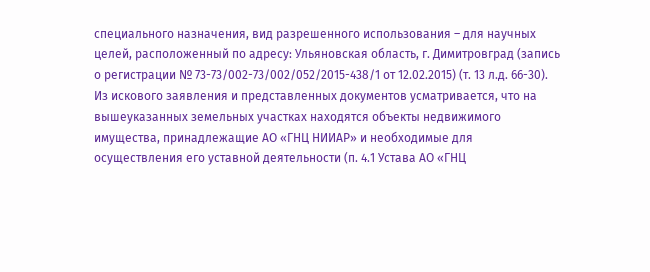специального назначения, вид разрешенного использования – для научных целей, расположенный по адресу: Ульяновская область, г. Димитровград (запись о регистрации № 73-73/002-73/002/052/2015-438/1 от 12.02.2015) (т. 13 л.д. 66-30). Из искового заявления и представленных документов усматривается, что на вышеуказанных земельных участках находятся объекты недвижимого имущества, принадлежащие АО «ГНЦ НИИАР» и необходимые для осуществления его уставной деятельности (п. 4.1 Устава АО «ГНЦ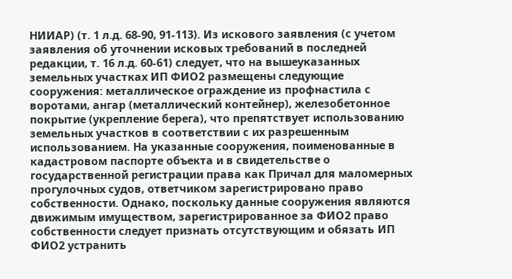НИИАР) (т. 1 л.д. 68-90, 91-113). Из искового заявления (с учетом заявления об уточнении исковых требований в последней редакции, т. 16 л.д. 60-61) следует, что на вышеуказанных земельных участках ИП ФИО2 размещены следующие сооружения: металлическое ограждение из профнастила с воротами, ангар (металлический контейнер), железобетонное покрытие (укрепление берега), что препятствует использованию земельных участков в соответствии с их разрешенным использованием. На указанные сооружения, поименованные в кадастровом паспорте объекта и в свидетельстве о государственной регистрации права как Причал для маломерных прогулочных судов, ответчиком зарегистрировано право собственности. Однако, поскольку данные сооружения являются движимым имуществом, зарегистрированное за ФИО2 право собственности следует признать отсутствующим и обязать ИП ФИО2 устранить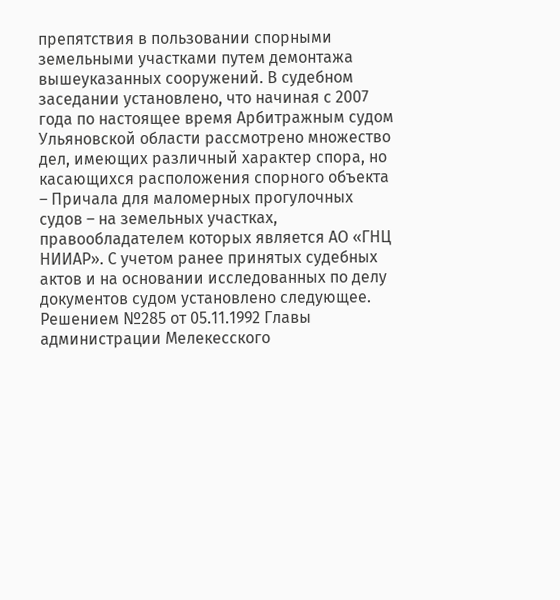препятствия в пользовании спорными земельными участками путем демонтажа вышеуказанных сооружений. В судебном заседании установлено, что начиная с 2007 года по настоящее время Арбитражным судом Ульяновской области рассмотрено множество дел, имеющих различный характер спора, но касающихся расположения спорного объекта – Причала для маломерных прогулочных судов – на земельных участках, правообладателем которых является АО «ГНЦ НИИАР». С учетом ранее принятых судебных актов и на основании исследованных по делу документов судом установлено следующее. Решением №285 от 05.11.1992 Главы администрации Мелекесского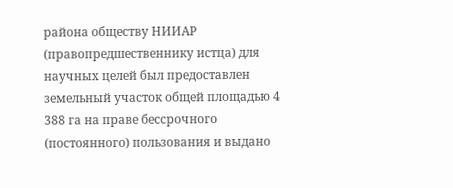района обществу НИИАР (правопредшественнику истца) для научных целей был предоставлен земельный участок общей площадью 4 388 га на праве бессрочного (постоянного) пользования и выдано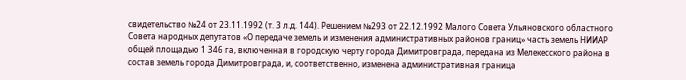свидетельство №24 от 23.11.1992 (т. 3 л.д. 144). Решением №293 от 22.12.1992 Малого Совета Ульяновского областного Совета народных депутатов «О передаче земель и изменения административных районов границ» часть земель НИИАР общей площадью 1 346 га, включенная в городскую черту города Димитровграда, передана из Мелекесского района в состав земель города Димитровграда, и, соответственно, изменена административная граница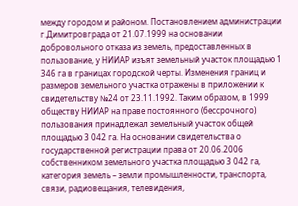между городом и районом. Постановлением администрации г.Димитровграда от 21.07.1999 на основании добровольного отказа из земель, предоставленных в пользование, у НИИАР изъят земельный участок площадью 1 346 га в границах городской черты. Изменения границ и размеров земельного участка отражены в приложении к свидетельству №24 от 23.11.1992. Таким образом, в 1999 обществу НИИАР на праве постоянного (бессрочного) пользования принадлежал земельный участок общей площадью 3 042 га. На основании свидетельства о государственной регистрации права от 20.06.2006 собственником земельного участка площадью 3 042 га, категория земель – земли промышленности, транспорта, связи, радиовещания, телевидения,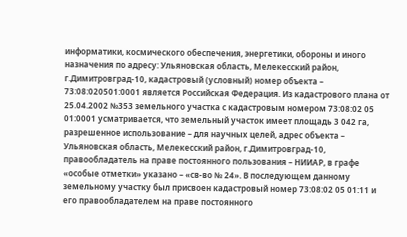информатики, космического обеспечения, энергетики, обороны и иного назначения по адресу: Ульяновская область, Мелекесский район, г.Димитровград-10, кадастровый (условный) номер объекта – 73:08:020501:0001 является Российская Федерация. Из кадастрового плана от 25.04.2002 №353 земельного участка с кадастровым номером 73:08:02 05 01:0001 усматривается, что земельный участок имеет площадь 3 042 га, разрешенное использование – для научных целей, адрес объекта – Ульяновская область, Мелекесский район, г.Димитровград-10, правообладатель на праве постоянного пользования – НИИАР, в графе «особые отметки» указано – «св-во № 24». В последующем данному земельному участку был присвоен кадастровый номер 73:08:02 05 01:11 и его правообладателем на праве постоянного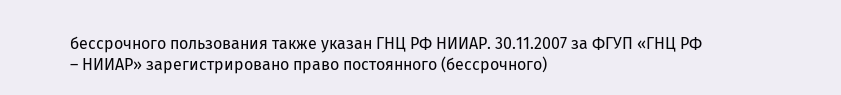бессрочного пользования также указан ГНЦ РФ НИИАР. 30.11.2007 за ФГУП «ГНЦ РФ – НИИАР» зарегистрировано право постоянного (бессрочного)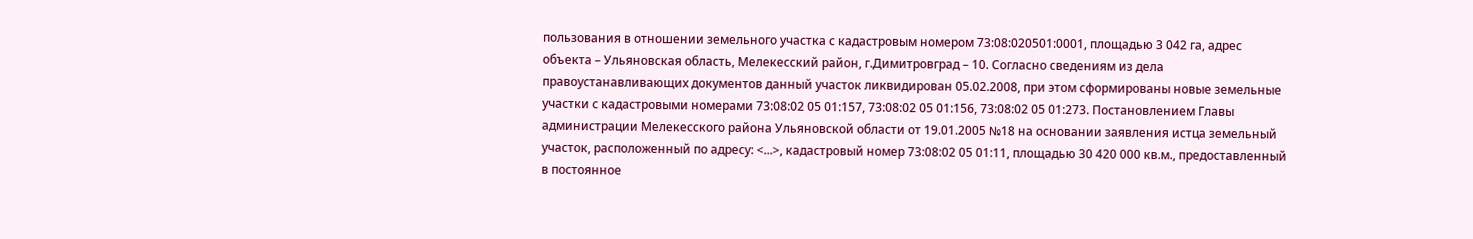пользования в отношении земельного участка с кадастровым номером 73:08:020501:0001, площадью 3 042 га, адрес объекта – Ульяновская область, Мелекесский район, г.Димитровград – 10. Согласно сведениям из дела правоустанавливающих документов данный участок ликвидирован 05.02.2008, при этом сформированы новые земельные участки с кадастровыми номерами 73:08:02 05 01:157, 73:08:02 05 01:156, 73:08:02 05 01:273. Постановлением Главы администрации Мелекесского района Ульяновской области от 19.01.2005 №18 на основании заявления истца земельный участок, расположенный по адресу: <...>, кадастровый номер 73:08:02 05 01:11, площадью 30 420 000 кв.м., предоставленный в постоянное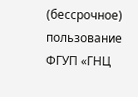(бессрочное) пользование ФГУП «ГНЦ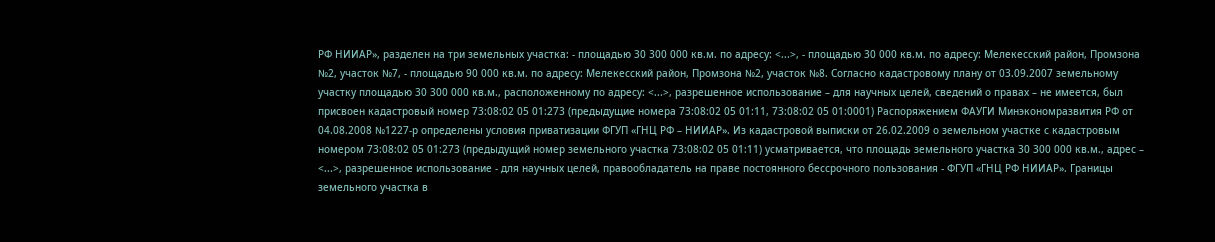РФ НИИАР», разделен на три земельных участка: - площадью 30 300 000 кв.м. по адресу: <...>, - площадью 30 000 кв.м. по адресу: Мелекесский район, Промзона №2, участок №7, - площадью 90 000 кв.м. по адресу: Мелекесский район, Промзона №2, участок №8. Согласно кадастровому плану от 03.09.2007 земельному участку площадью 30 300 000 кв.м., расположенному по адресу: <...>, разрешенное использование – для научных целей, сведений о правах – не имеется, был присвоен кадастровый номер 73:08:02 05 01:273 (предыдущие номера 73:08:02 05 01:11, 73:08:02 05 01:0001) Распоряжением ФАУГИ Минэкономразвития РФ от 04.08.2008 №1227-р определены условия приватизации ФГУП «ГНЦ РФ – НИИАР». Из кадастровой выписки от 26.02.2009 о земельном участке с кадастровым номером 73:08:02 05 01:273 (предыдущий номер земельного участка 73:08:02 05 01:11) усматривается, что площадь земельного участка 30 300 000 кв.м., адрес – <...>, разрешенное использование - для научных целей, правообладатель на праве постоянного бессрочного пользования - ФГУП «ГНЦ РФ НИИАР». Границы земельного участка в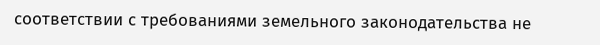соответствии с требованиями земельного законодательства не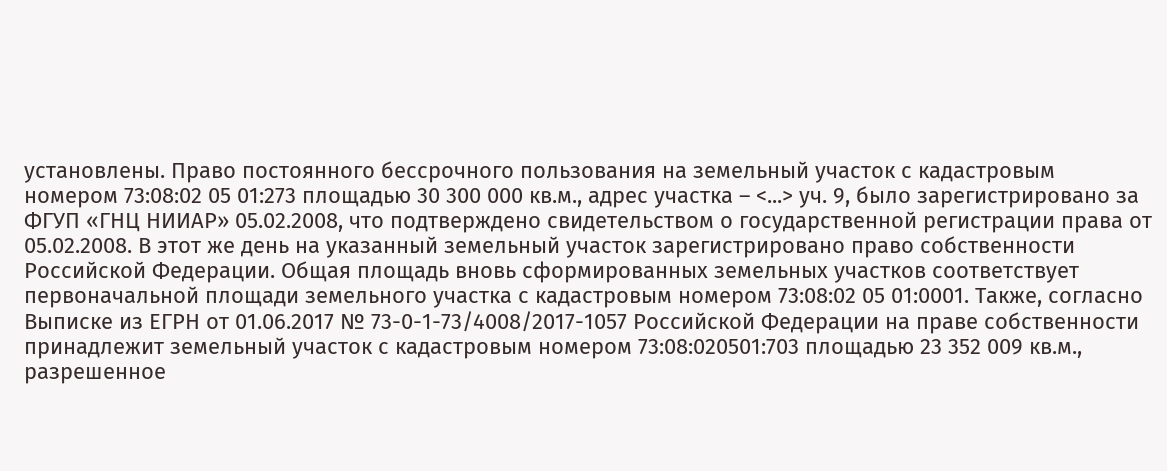установлены. Право постоянного бессрочного пользования на земельный участок с кадастровым номером 73:08:02 05 01:273 площадью 30 300 000 кв.м., адрес участка – <...> уч. 9, было зарегистрировано за ФГУП «ГНЦ НИИАР» 05.02.2008, что подтверждено свидетельством о государственной регистрации права от 05.02.2008. В этот же день на указанный земельный участок зарегистрировано право собственности Российской Федерации. Общая площадь вновь сформированных земельных участков соответствует первоначальной площади земельного участка с кадастровым номером 73:08:02 05 01:0001. Также, согласно Выписке из ЕГРН от 01.06.2017 № 73-0-1-73/4008/2017-1057 Российской Федерации на праве собственности принадлежит земельный участок с кадастровым номером 73:08:020501:703 площадью 23 352 009 кв.м., разрешенное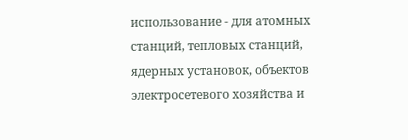использование - для атомных станций, тепловых станций, ядерных установок, объектов электросетевого хозяйства и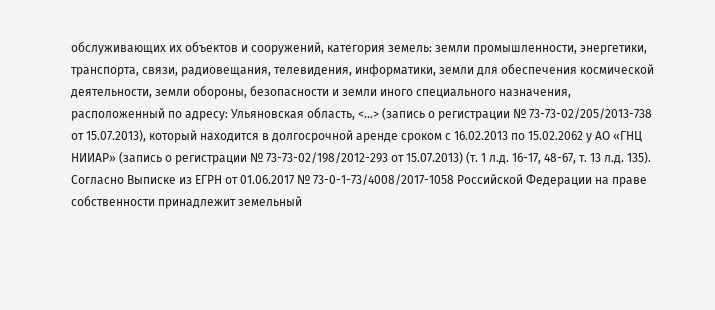обслуживающих их объектов и сооружений, категория земель: земли промышленности, энергетики, транспорта, связи, радиовещания, телевидения, информатики, земли для обеспечения космической деятельности, земли обороны, безопасности и земли иного специального назначения, расположенный по адресу: Ульяновская область, <...> (запись о регистрации № 73-73-02/205/2013-738 от 15.07.2013), который находится в долгосрочной аренде сроком с 16.02.2013 по 15.02.2062 у АО «ГНЦ НИИАР» (запись о регистрации № 73-73-02/198/2012-293 от 15.07.2013) (т. 1 л.д. 16-17, 48-67, т. 13 л.д. 135). Согласно Выписке из ЕГРН от 01.06.2017 № 73-0-1-73/4008/2017-1058 Российской Федерации на праве собственности принадлежит земельный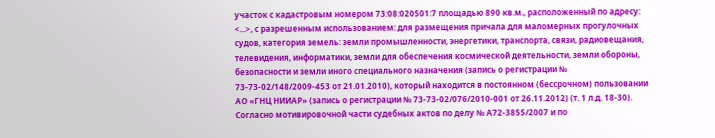участок с кадастровым номером 73:08:020501:7 площадью 890 кв.м., расположенный по адресу: <...>, с разрешенным использованием: для размещения причала для маломерных прогулочных судов, категория земель: земли промышленности, энергетики, транспорта, связи, радиовещания, телевидения, информатики, земли для обеспечения космической деятельности, земли обороны, безопасности и земли иного специального назначения (запись о регистрации № 73-73-02/148/2009-453 от 21.01.2010), который находится в постоянном (бессрочном) пользовании АО «ГНЦ НИИАР» (запись о регистрации № 73-73-02/076/2010-001 от 26.11.2012) (т. 1 л.д. 18-30). Согласно мотивировочной части судебных актов по делу № А72-3855/2007 и по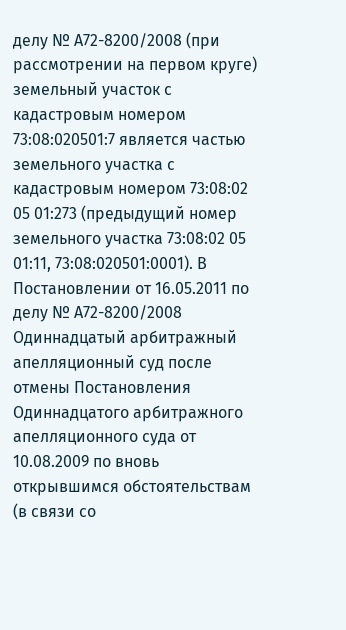делу № А72-8200/2008 (при рассмотрении на первом круге) земельный участок с кадастровым номером 73:08:020501:7 является частью земельного участка с кадастровым номером 73:08:02 05 01:273 (предыдущий номер земельного участка 73:08:02 05 01:11, 73:08:020501:0001). В Постановлении от 16.05.2011 по делу № А72-8200/2008 Одиннадцатый арбитражный апелляционный суд после отмены Постановления Одиннадцатого арбитражного апелляционного суда от 10.08.2009 по вновь открывшимся обстоятельствам (в связи со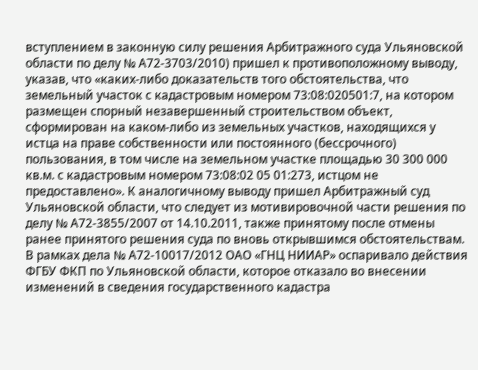вступлением в законную силу решения Арбитражного суда Ульяновской области по делу № А72-3703/2010) пришел к противоположному выводу, указав, что «каких-либо доказательств того обстоятельства, что земельный участок с кадастровым номером 73:08:020501:7, на котором размещен спорный незавершенный строительством объект, сформирован на каком-либо из земельных участков, находящихся у истца на праве собственности или постоянного (бессрочного) пользования, в том числе на земельном участке площадью 30 300 000 кв.м. с кадастровым номером 73:08:02 05 01:273, истцом не предоставлено». К аналогичному выводу пришел Арбитражный суд Ульяновской области, что следует из мотивировочной части решения по делу № А72-3855/2007 от 14.10.2011, также принятому после отмены ранее принятого решения суда по вновь открывшимся обстоятельствам. В рамках дела № А72-10017/2012 ОАО «ГНЦ НИИАР» оспаривало действия ФГБУ ФКП по Ульяновской области, которое отказало во внесении изменений в сведения государственного кадастра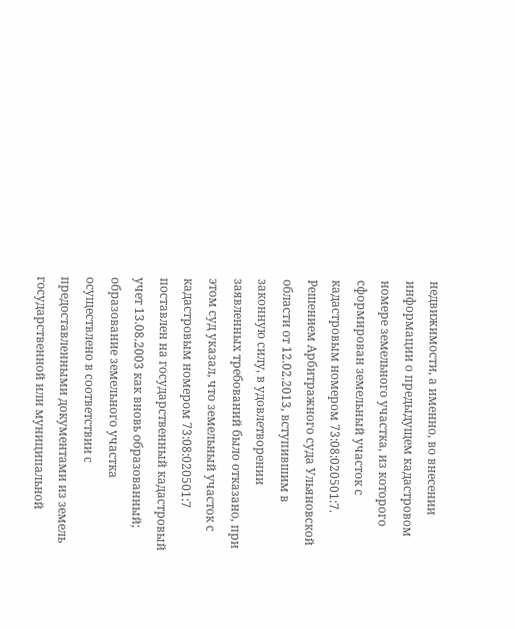недвижимости, а именно, во внесении информации о предыдущем кадастровом номере земельного участка, из которого сформирован земельный участок с кадастровым номером 73:08:020501:7. Решением Арбитражного суда Ульяновской области от 12.02.2013, вступившим в законную силу, в удовлетворении заявленных требований было отказано, при этом суд указал, что земельный участок с кадастровым номером 73:08:020501:7 поставлен на государственный кадастровый учет 13.08.2003 как вновь образованный; образование земельного участка осуществлено в соответствии с предоставленными документами из земель государственной или муниципальной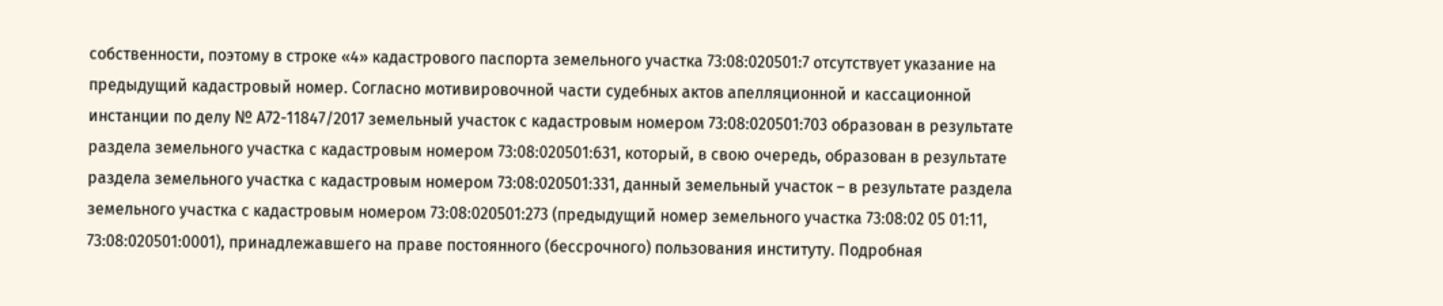собственности, поэтому в строке «4» кадастрового паспорта земельного участка 73:08:020501:7 отсутствует указание на предыдущий кадастровый номер. Согласно мотивировочной части судебных актов апелляционной и кассационной инстанции по делу № А72-11847/2017 земельный участок с кадастровым номером 73:08:020501:703 образован в результате раздела земельного участка с кадастровым номером 73:08:020501:631, который, в свою очередь, образован в результате раздела земельного участка с кадастровым номером 73:08:020501:331, данный земельный участок – в результате раздела земельного участка с кадастровым номером 73:08:020501:273 (предыдущий номер земельного участка 73:08:02 05 01:11, 73:08:020501:0001), принадлежавшего на праве постоянного (бессрочного) пользования институту. Подробная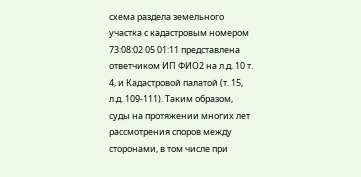схема раздела земельного участка с кадастровым номером 73:08:02 05 01:11 представлена ответчиком ИП ФИО2 на л.д. 10 т. 4, и Кадастровой палатой (т. 15, л.д. 109-111). Таким образом, суды на протяжении многих лет рассмотрения споров между сторонами, в том числе при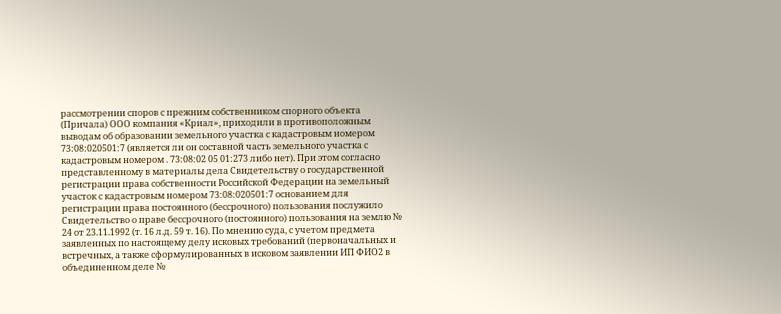рассмотрении споров с прежним собственником спорного объекта (Причала) ООО компания «Криал», приходили в противоположным выводам об образовании земельного участка с кадастровым номером 73:08:020501:7 (является ли он составной часть земельного участка с кадастровым номером . 73:08:02 05 01:273 либо нет). При этом согласно представленному в материалы дела Свидетельству о государственной регистрации права собственности Российской Федерации на земельный участок с кадастровым номером 73:08:020501:7 основанием для регистрации права постоянного (бессрочного) пользования послужило Свидетельство о праве бессрочного (постоянного) пользования на землю № 24 от 23.11.1992 (т. 16 л.д. 59 т. 16). По мнению суда, с учетом предмета заявленных по настоящему делу исковых требований (первоначальных и встречных, а также сформулированных в исковом заявлении ИП ФИО2 в объединенном деле №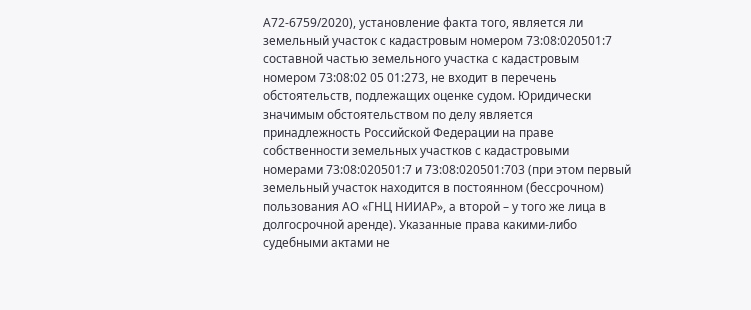А72-6759/2020), установление факта того, является ли земельный участок с кадастровым номером 73:08:020501:7 составной частью земельного участка с кадастровым номером 73:08:02 05 01:273, не входит в перечень обстоятельств, подлежащих оценке судом. Юридически значимым обстоятельством по делу является принадлежность Российской Федерации на праве собственности земельных участков с кадастровыми номерами 73:08:020501:7 и 73:08:020501:703 (при этом первый земельный участок находится в постоянном (бессрочном) пользования АО «ГНЦ НИИАР», а второй – у того же лица в долгосрочной аренде). Указанные права какими-либо судебными актами не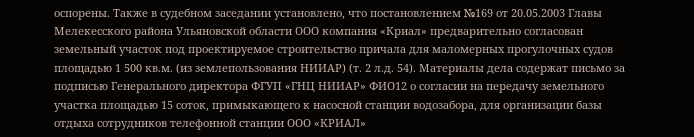оспорены. Также в судебном заседании установлено, что постановлением №169 от 20.05.2003 Главы Мелекесского района Ульяновской области ООО компания «Криал» предварительно согласован земельный участок под проектируемое строительство причала для маломерных прогулочных судов площадью 1 500 кв.м. (из землепользования НИИАР) (т. 2 л.д. 54). Материалы дела содержат письмо за подписью Генерального директора ФГУП «ГНЦ НИИАР» ФИО12 о согласии на передачу земельного участка площадью 15 соток, примыкающего к насосной станции водозабора, для организации базы отдыха сотрудников телефонной станции ООО «КРИАЛ»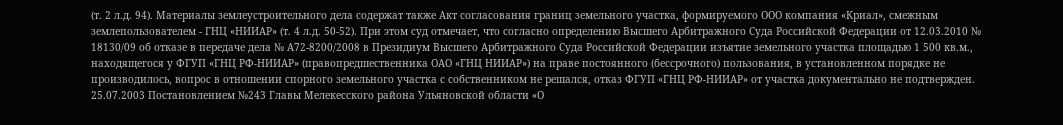(т. 2 л.д. 94). Материалы землеустроительного дела содержат также Акт согласования границ земельного участка, формируемого ООО компания «Криал», смежным землепользователем - ГНЦ «НИИАР» (т. 4 л.д. 50-52). При этом суд отмечает, что согласно определению Высшего Арбитражного Суда Российской Федерации от 12.03.2010 № 18130/09 об отказе в передаче дела № А72-8200/2008 в Президиум Высшего Арбитражного Суда Российской Федерации изъятие земельного участка площадью 1 500 кв.м., находящегося у ФГУП «ГНЦ РФ-НИИАР» (правопредшественника ОАО «ГНЦ НИИАР») на праве постоянного (бессрочного) пользования, в установленном порядке не производилось, вопрос в отношении спорного земельного участка с собственником не решался, отказ ФГУП «ГНЦ РФ-НИИАР» от участка документально не подтвержден. 25.07.2003 Постановлением №243 Главы Мелекесского района Ульяновской области «О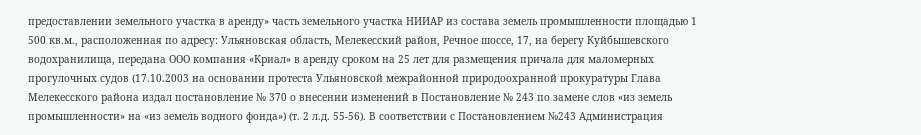предоставлении земельного участка в аренду» часть земельного участка НИИАР из состава земель промышленности площадью 1 500 кв.м., расположенная по адресу: Ульяновская область, Мелекесский район, Речное шоссе, 17, на берегу Куйбышевского водохранилища, передана ООО компания «Криал» в аренду сроком на 25 лет для размещения причала для маломерных прогулочных судов (17.10.2003 на основании протеста Ульяновской межрайонной природоохранной прокуратуры Глава Мелекесского района издал постановление № 370 о внесении изменений в Постановление № 243 по замене слов «из земель промышленности» на «из земель водного фонда») (т. 2 л.д. 55-56). В соответствии с Постановлением №243 Администрация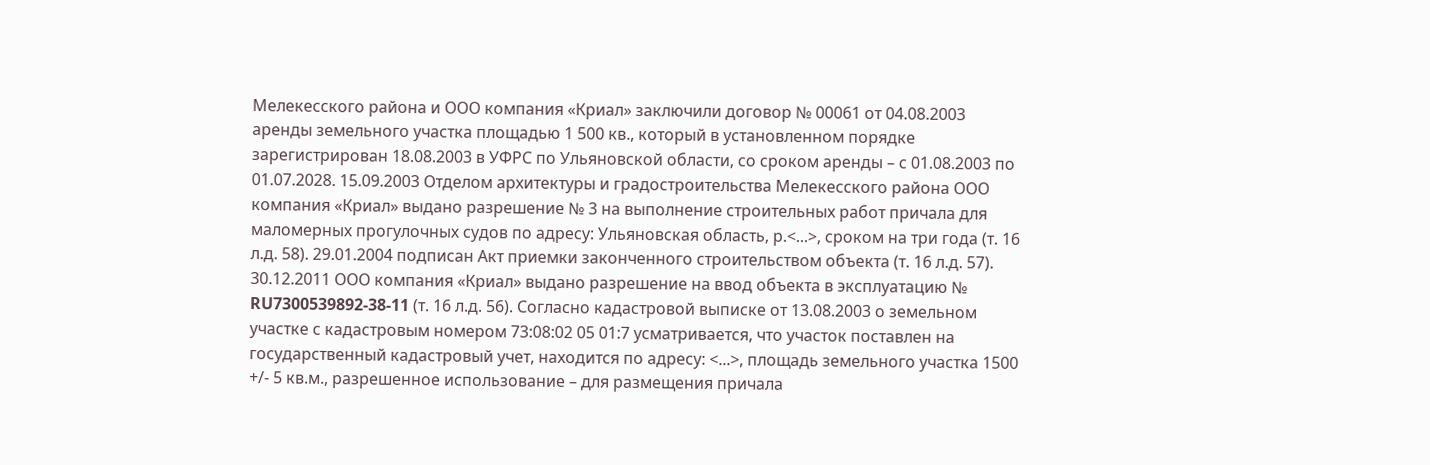Мелекесского района и ООО компания «Криал» заключили договор № 00061 от 04.08.2003 аренды земельного участка площадью 1 500 кв., который в установленном порядке зарегистрирован 18.08.2003 в УФРС по Ульяновской области, со сроком аренды – с 01.08.2003 по 01.07.2028. 15.09.2003 Отделом архитектуры и градостроительства Мелекесского района ООО компания «Криал» выдано разрешение № 3 на выполнение строительных работ причала для маломерных прогулочных судов по адресу: Ульяновская область, р.<...>, сроком на три года (т. 16 л.д. 58). 29.01.2004 подписан Акт приемки законченного строительством объекта (т. 16 л.д. 57). 30.12.2011 ООО компания «Криал» выдано разрешение на ввод объекта в эксплуатацию № RU7300539892-38-11 (т. 16 л.д. 56). Согласно кадастровой выписке от 13.08.2003 о земельном участке с кадастровым номером 73:08:02 05 01:7 усматривается, что участок поставлен на государственный кадастровый учет, находится по адресу: <...>, площадь земельного участка 1500 +/- 5 кв.м., разрешенное использование – для размещения причала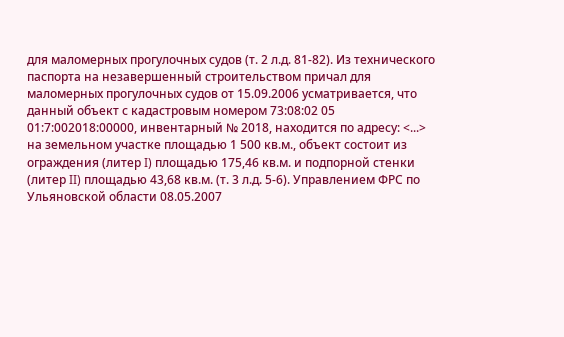для маломерных прогулочных судов (т. 2 л.д. 81-82). Из технического паспорта на незавершенный строительством причал для маломерных прогулочных судов от 15.09.2006 усматривается, что данный объект с кадастровым номером 73:08:02 05 01:7:002018:00000, инвентарный № 2018, находится по адресу: <...> на земельном участке площадью 1 500 кв.м., объект состоит из ограждения (литер I) площадью 175,46 кв.м. и подпорной стенки (литер II) площадью 43,68 кв.м. (т. 3 л.д. 5-6). Управлением ФРС по Ульяновской области 08.05.2007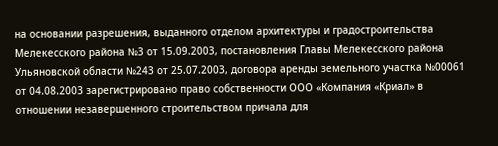на основании разрешения, выданного отделом архитектуры и градостроительства Мелекесского района №3 от 15.09.2003, постановления Главы Мелекесского района Ульяновской области №243 от 25.07.2003, договора аренды земельного участка №00061 от 04.08.2003 зарегистрировано право собственности ООО «Компания «Криал» в отношении незавершенного строительством причала для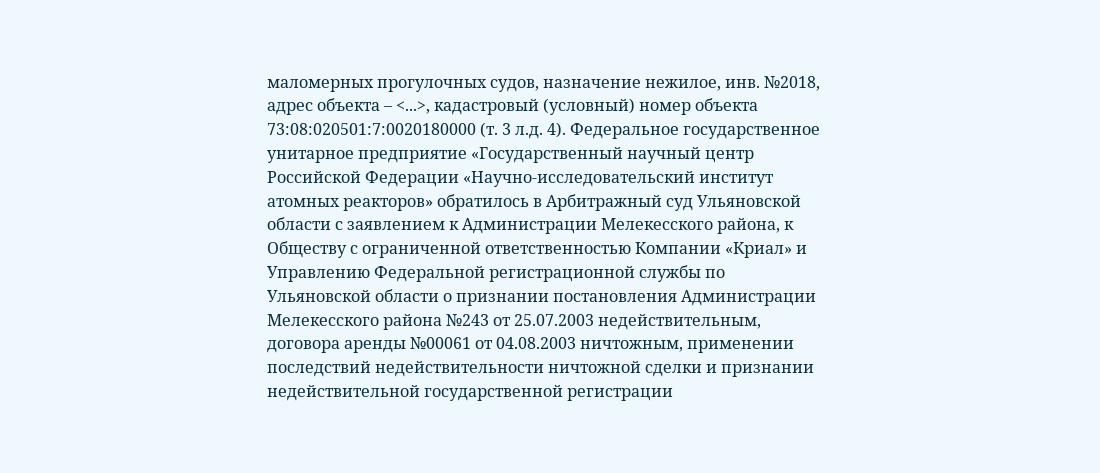маломерных прогулочных судов, назначение нежилое, инв. №2018, адрес объекта – <...>, кадастровый (условный) номер объекта 73:08:020501:7:0020180000 (т. 3 л.д. 4). Федеральное государственное унитарное предприятие «Государственный научный центр Российской Федерации «Научно-исследовательский институт атомных реакторов» обратилось в Арбитражный суд Ульяновской области с заявлением к Администрации Мелекесского района, к Обществу с ограниченной ответственностью Компании «Криал» и Управлению Федеральной регистрационной службы по Ульяновской области о признании постановления Администрации Мелекесского района №243 от 25.07.2003 недействительным, договора аренды №00061 от 04.08.2003 ничтожным, применении последствий недействительности ничтожной сделки и признании недействительной государственной регистрации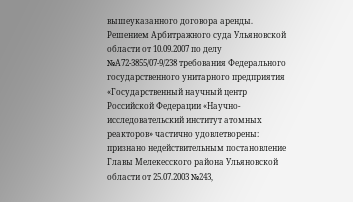вышеуказанного договора аренды. Решением Арбитражного суда Ульяновской области от 10.09.2007 по делу №А72-3855/07-9/238 требования Федерального государственного унитарного предприятия «Государственный научный центр Российской Федерации «Научно-исследовательский институт атомных реакторов» частично удовлетворены: признано недействительным постановление Главы Мелекесского района Ульяновской области от 25.07.2003 №243,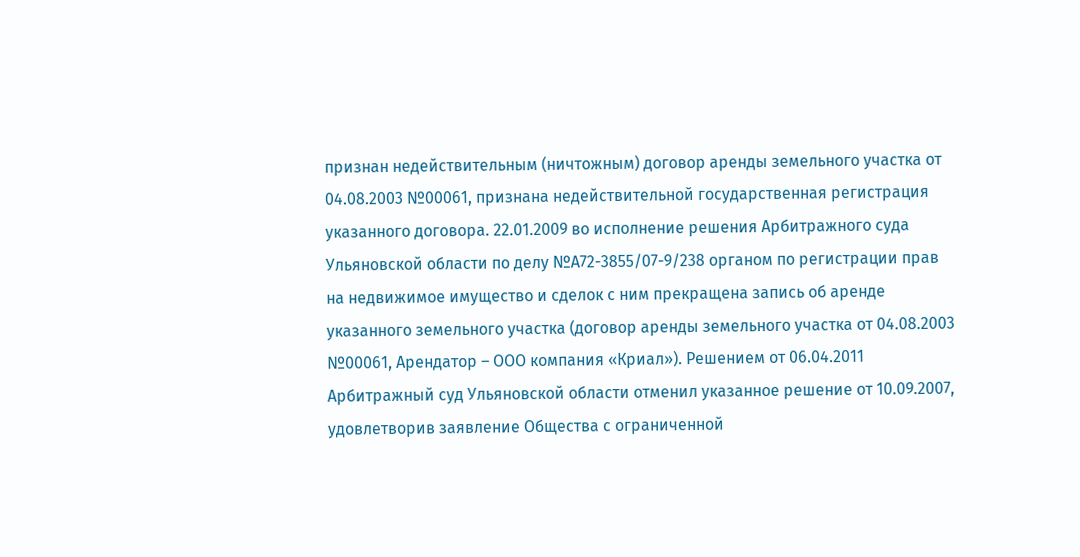признан недействительным (ничтожным) договор аренды земельного участка от 04.08.2003 №00061, признана недействительной государственная регистрация указанного договора. 22.01.2009 во исполнение решения Арбитражного суда Ульяновской области по делу №А72-3855/07-9/238 органом по регистрации прав на недвижимое имущество и сделок с ним прекращена запись об аренде указанного земельного участка (договор аренды земельного участка от 04.08.2003 №00061, Арендатор – ООО компания «Криал»). Решением от 06.04.2011 Арбитражный суд Ульяновской области отменил указанное решение от 10.09.2007, удовлетворив заявление Общества с ограниченной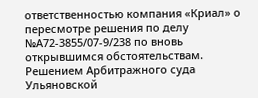ответственностью компания «Криал» о пересмотре решения по делу №А72-3855/07-9/238 по вновь открывшимся обстоятельствам. Решением Арбитражного суда Ульяновской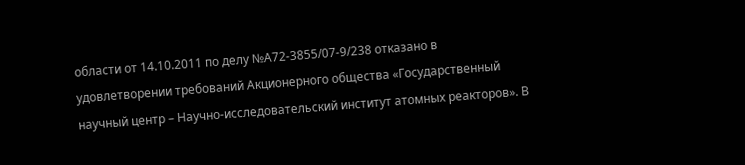области от 14.10.2011 по делу №А72-3855/07-9/238 отказано в удовлетворении требований Акционерного общества «Государственный научный центр – Научно-исследовательский институт атомных реакторов». В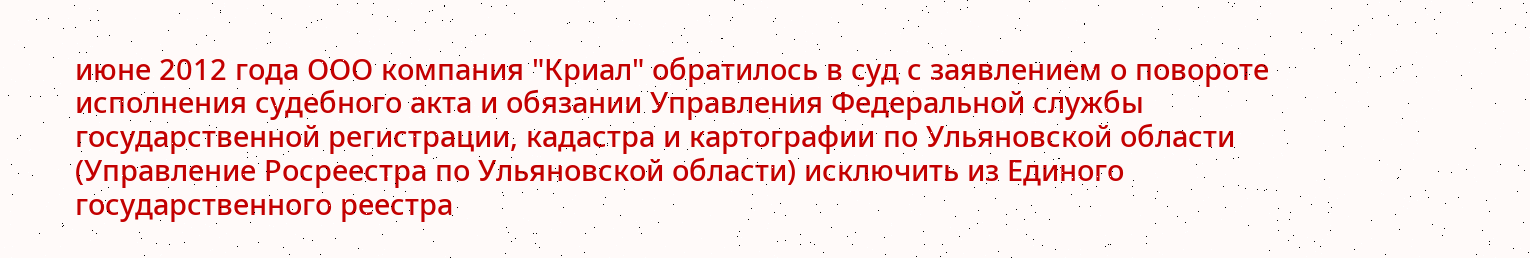июне 2012 года ООО компания "Криал" обратилось в суд с заявлением о повороте исполнения судебного акта и обязании Управления Федеральной службы государственной регистрации, кадастра и картографии по Ульяновской области (Управление Росреестра по Ульяновской области) исключить из Единого государственного реестра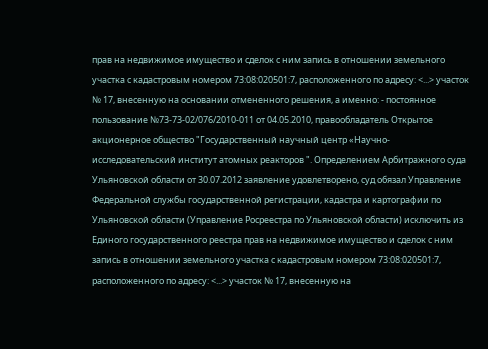прав на недвижимое имущество и сделок с ним запись в отношении земельного участка с кадастровым номером 73:08:020501:7, расположенного по адресу: <...> участок № 17, внесенную на основании отмененного решения, а именно: - постоянное пользование №73-73-02/076/2010-011 от 04.05.2010, правообладатель Открытое акционерное общество "Государственный научный центр «Научно-исследовательский институт атомных реакторов ". Определением Арбитражного суда Ульяновской области от 30.07.2012 заявление удовлетворено, суд обязал Управление Федеральной службы государственной регистрации, кадастра и картографии по Ульяновской области (Управление Росреестра по Ульяновской области) исключить из Единого государственного реестра прав на недвижимое имущество и сделок с ним запись в отношении земельного участка с кадастровым номером 73:08:020501:7, расположенного по адресу: <...> участок № 17, внесенную на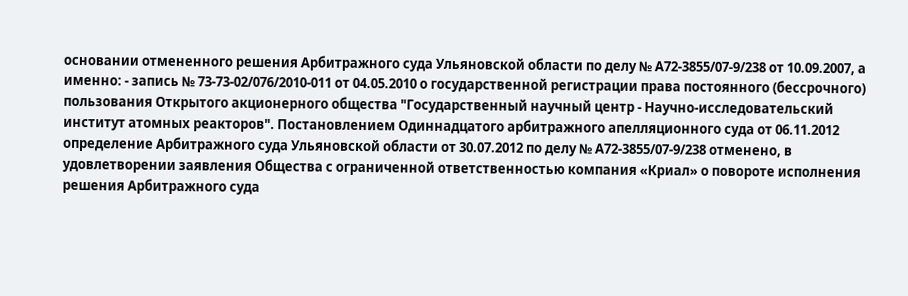основании отмененного решения Арбитражного суда Ульяновской области по делу № А72-3855/07-9/238 от 10.09.2007, а именно: - запись № 73-73-02/076/2010-011 от 04.05.2010 о государственной регистрации права постоянного (бессрочного) пользования Открытого акционерного общества "Государственный научный центр - Научно-исследовательский институт атомных реакторов". Постановлением Одиннадцатого арбитражного апелляционного суда от 06.11.2012 определение Арбитражного суда Ульяновской области от 30.07.2012 по делу № А72-3855/07-9/238 отменено, в удовлетворении заявления Общества с ограниченной ответственностью компания «Криал» о повороте исполнения решения Арбитражного суда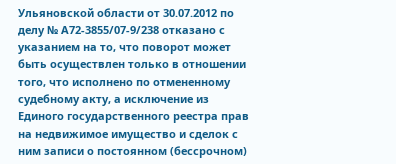Ульяновской области от 30.07.2012 по делу № А72-3855/07-9/238 отказано с указанием на то, что поворот может быть осуществлен только в отношении того, что исполнено по отмененному судебному акту, а исключение из Единого государственного реестра прав на недвижимое имущество и сделок с ним записи о постоянном (бессрочном)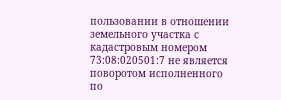пользовании в отношении земельного участка с кадастровым номером 73:08:020501:7 не является поворотом исполненного по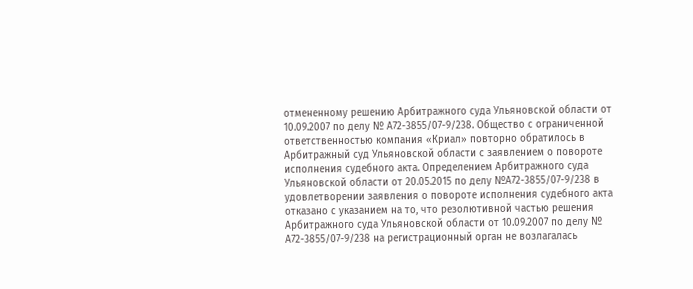отмененному решению Арбитражного суда Ульяновской области от 10.09.2007 по делу № А72-3855/07-9/238. Общество с ограниченной ответственностью компания «Криал» повторно обратилось в Арбитражный суд Ульяновской области с заявлением о повороте исполнения судебного акта. Определением Арбитражного суда Ульяновской области от 20.05.2015 по делу №А72-3855/07-9/238 в удовлетворении заявления о повороте исполнения судебного акта отказано с указанием на то, что резолютивной частью решения Арбитражного суда Ульяновской области от 10.09.2007 по делу № А72-3855/07-9/238 на регистрационный орган не возлагалась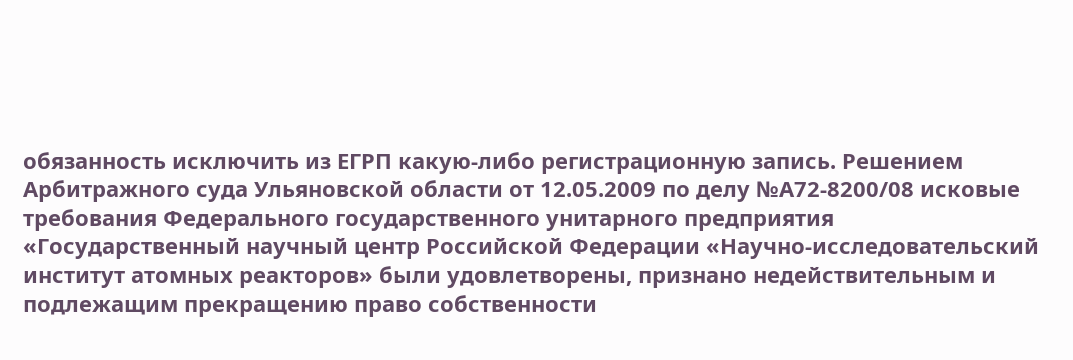обязанность исключить из ЕГРП какую-либо регистрационную запись. Решением Арбитражного суда Ульяновской области от 12.05.2009 по делу №А72-8200/08 исковые требования Федерального государственного унитарного предприятия «Государственный научный центр Российской Федерации «Научно-исследовательский институт атомных реакторов» были удовлетворены, признано недействительным и подлежащим прекращению право собственности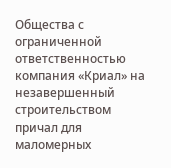Общества с ограниченной ответственностью компания «Криал» на незавершенный строительством причал для маломерных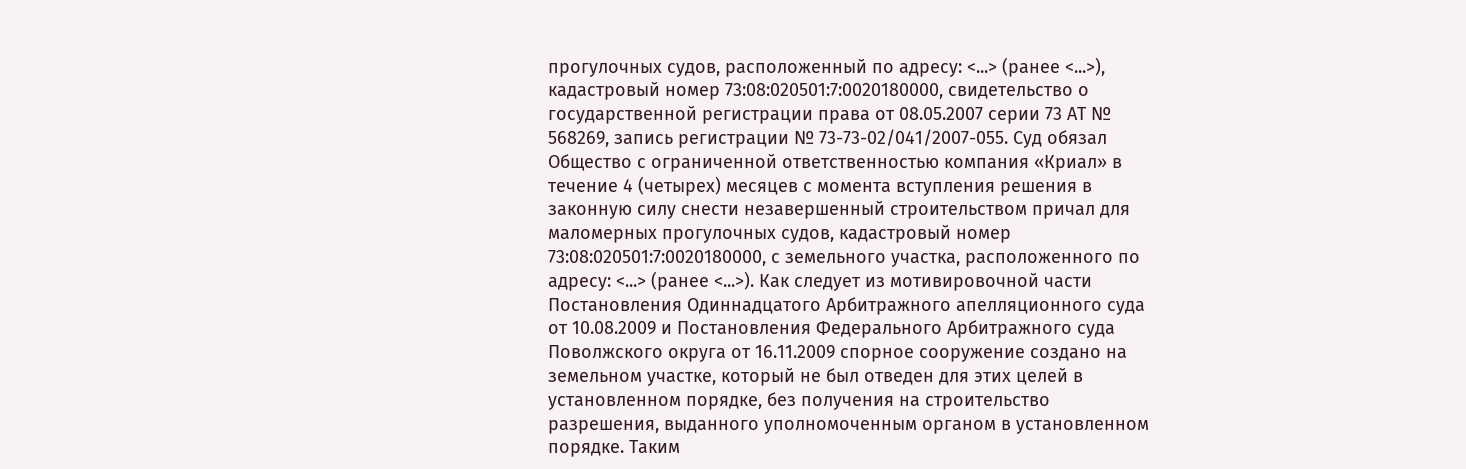прогулочных судов, расположенный по адресу: <...> (ранее <...>), кадастровый номер 73:08:020501:7:0020180000, свидетельство о государственной регистрации права от 08.05.2007 серии 73 АТ № 568269, запись регистрации № 73-73-02/041/2007-055. Суд обязал Общество с ограниченной ответственностью компания «Криал» в течение 4 (четырех) месяцев с момента вступления решения в законную силу снести незавершенный строительством причал для маломерных прогулочных судов, кадастровый номер 73:08:020501:7:0020180000, с земельного участка, расположенного по адресу: <...> (ранее <...>). Как следует из мотивировочной части Постановления Одиннадцатого Арбитражного апелляционного суда от 10.08.2009 и Постановления Федерального Арбитражного суда Поволжского округа от 16.11.2009 спорное сооружение создано на земельном участке, который не был отведен для этих целей в установленном порядке, без получения на строительство разрешения, выданного уполномоченным органом в установленном порядке. Таким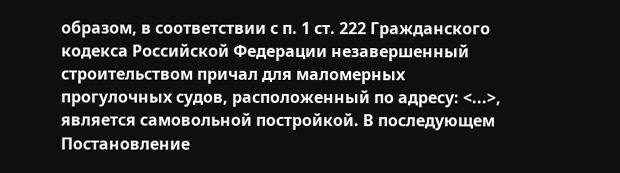образом, в соответствии с п. 1 ст. 222 Гражданского кодекса Российской Федерации незавершенный строительством причал для маломерных прогулочных судов, расположенный по адресу: <...>, является самовольной постройкой. В последующем Постановление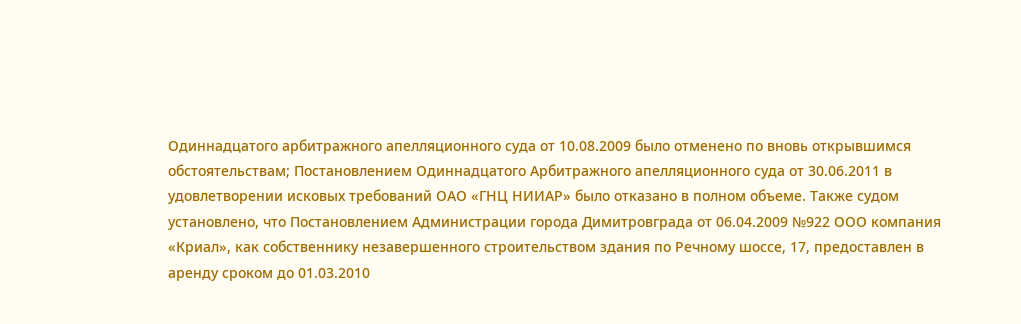Одиннадцатого арбитражного апелляционного суда от 10.08.2009 было отменено по вновь открывшимся обстоятельствам; Постановлением Одиннадцатого Арбитражного апелляционного суда от 30.06.2011 в удовлетворении исковых требований ОАО «ГНЦ НИИАР» было отказано в полном объеме. Также судом установлено, что Постановлением Администрации города Димитровграда от 06.04.2009 №922 ООО компания «Криал», как собственнику незавершенного строительством здания по Речному шоссе, 17, предоставлен в аренду сроком до 01.03.2010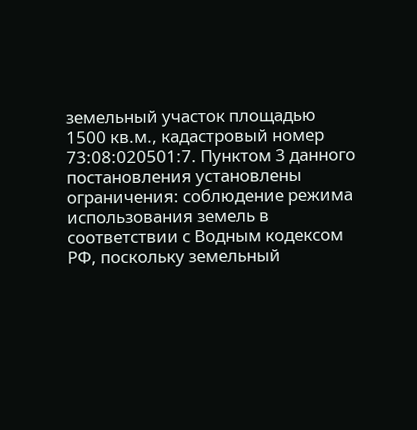земельный участок площадью 1500 кв.м., кадастровый номер 73:08:020501:7. Пунктом 3 данного постановления установлены ограничения: соблюдение режима использования земель в соответствии с Водным кодексом РФ, поскольку земельный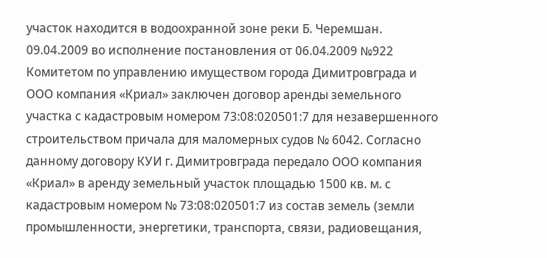участок находится в водоохранной зоне реки Б. Черемшан. 09.04.2009 во исполнение постановления от 06.04.2009 №922 Комитетом по управлению имуществом города Димитровграда и ООО компания «Криал» заключен договор аренды земельного участка с кадастровым номером 73:08:020501:7 для незавершенного строительством причала для маломерных судов № 6042. Согласно данному договору КУИ г. Димитровграда передало ООО компания «Криал» в аренду земельный участок площадью 1500 кв. м. с кадастровым номером № 73:08:020501:7 из состав земель (земли промышленности, энергетики, транспорта, связи, радиовещания,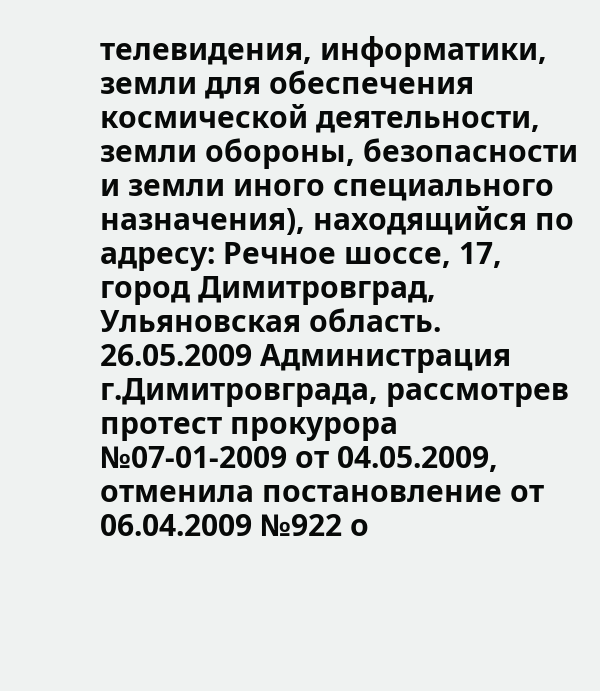телевидения, информатики, земли для обеспечения космической деятельности, земли обороны, безопасности и земли иного специального назначения), находящийся по адресу: Речное шоссе, 17, город Димитровград, Ульяновская область. 26.05.2009 Администрация г.Димитровграда, рассмотрев протест прокурора №07-01-2009 от 04.05.2009, отменила постановление от 06.04.2009 №922 о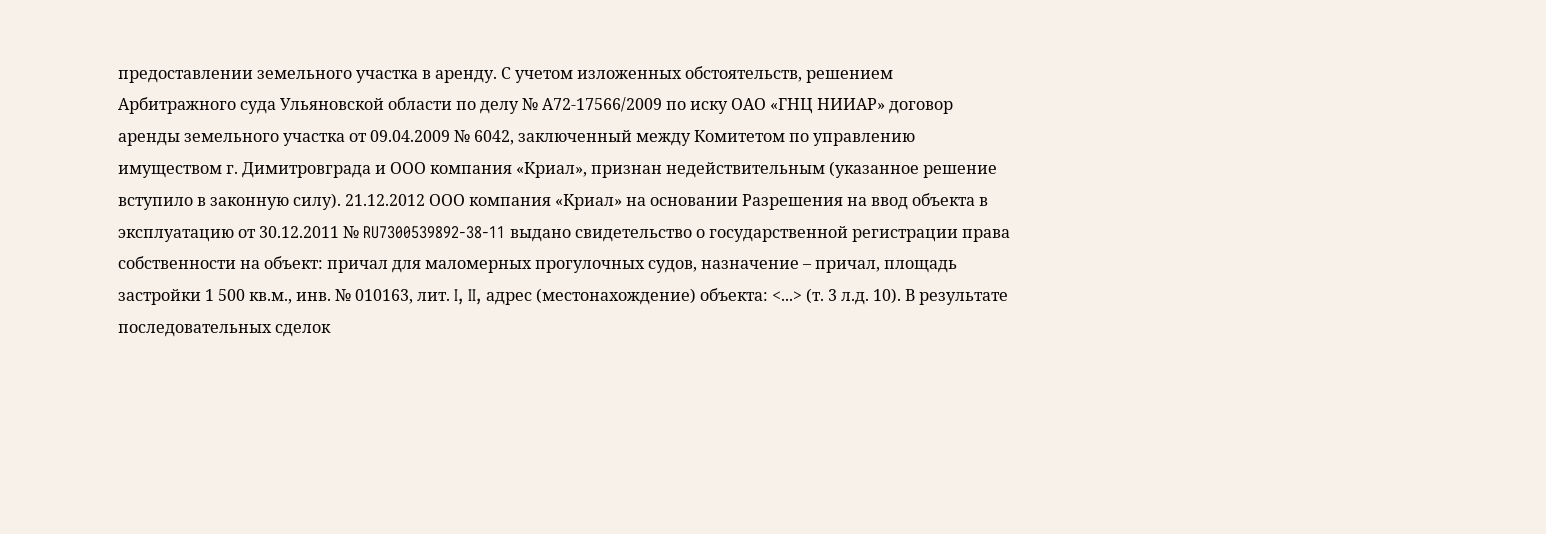предоставлении земельного участка в аренду. С учетом изложенных обстоятельств, решением Арбитражного суда Ульяновской области по делу № А72-17566/2009 по иску ОАО «ГНЦ НИИАР» договор аренды земельного участка от 09.04.2009 № 6042, заключенный между Комитетом по управлению имуществом г. Димитровграда и ООО компания «Криал», признан недействительным (указанное решение вступило в законную силу). 21.12.2012 ООО компания «Криал» на основании Разрешения на ввод объекта в эксплуатацию от 30.12.2011 № RU7300539892-38-11 выдано свидетельство о государственной регистрации права собственности на объект: причал для маломерных прогулочных судов, назначение – причал, площадь застройки 1 500 кв.м., инв. № 010163, лит. I, II, адрес (местонахождение) объекта: <...> (т. 3 л.д. 10). В результате последовательных сделок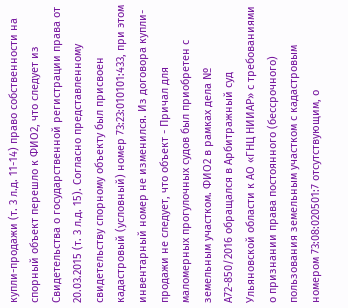купли-продажи (т. 3 л.д. 11-14) право собственности на спорный объект перешло к ФИО2, что следует из Свидетельства о государственной регистрации права от 20.03.2015 (т. 3 л.д. 15). Согласно представленному свидетельству спорному объекту был присвоен кадастровый (условный) номер 73:23:010101:433, при этом инвентарный номер не изменился. Из договора купли-продажи не следует, что объект - Причал для маломерных прогулочных судов был приобретен с земельным участком. ФИО2 в рамках дела № А72-850/2016 обращался в Арбитражный суд Ульяновской области к АО «ГНЦ НИИАР» с требованиями о признании права постоянного (бессрочного) пользования земельным участком с кадастровым номером 73:08:020501:7 отсутствующим, о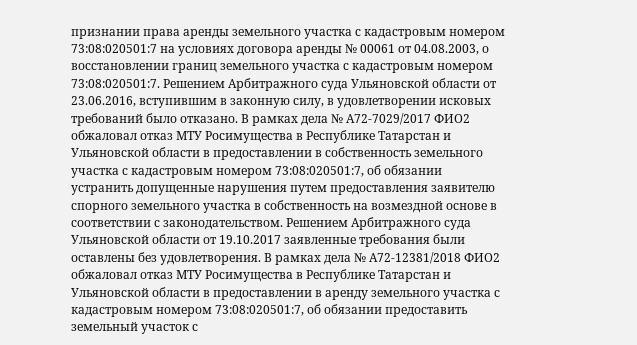признании права аренды земельного участка с кадастровым номером 73:08:020501:7 на условиях договора аренды № 00061 от 04.08.2003, о восстановлении границ земельного участка с кадастровым номером 73:08:020501:7. Решением Арбитражного суда Ульяновской области от 23.06.2016, вступившим в законную силу, в удовлетворении исковых требований было отказано. В рамках дела № А72-7029/2017 ФИО2 обжаловал отказ МТУ Росимущества в Республике Татарстан и Ульяновской области в предоставлении в собственность земельного участка с кадастровым номером 73:08:020501:7, об обязании устранить допущенные нарушения путем предоставления заявителю спорного земельного участка в собственность на возмездной основе в соответствии с законодательством. Решением Арбитражного суда Ульяновской области от 19.10.2017 заявленные требования были оставлены без удовлетворения. В рамках дела № А72-12381/2018 ФИО2 обжаловал отказ МТУ Росимущества в Республике Татарстан и Ульяновской области в предоставлении в аренду земельного участка с кадастровым номером 73:08:020501:7, об обязании предоставить земельный участок с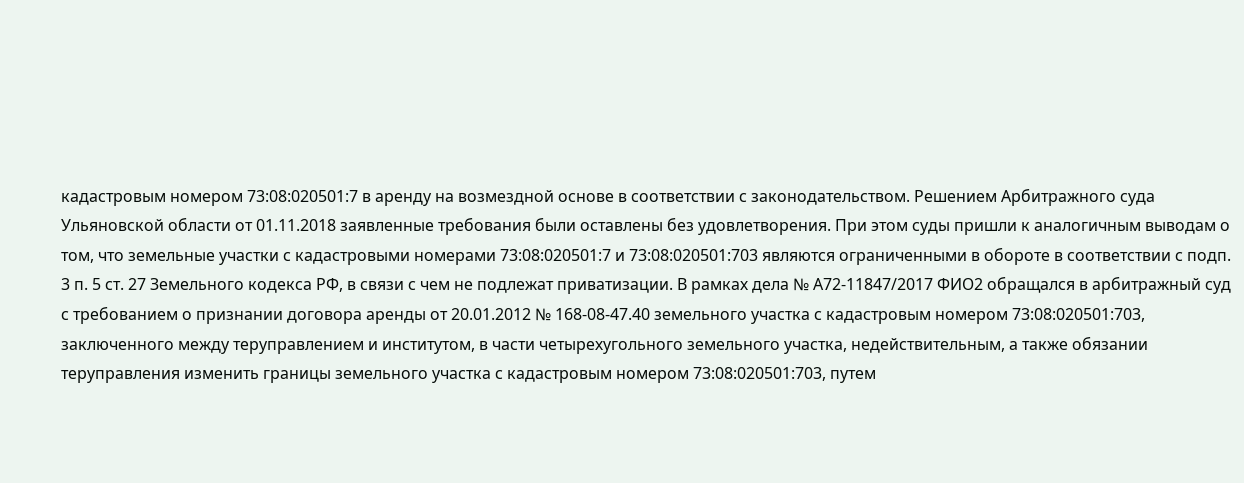кадастровым номером 73:08:020501:7 в аренду на возмездной основе в соответствии с законодательством. Решением Арбитражного суда Ульяновской области от 01.11.2018 заявленные требования были оставлены без удовлетворения. При этом суды пришли к аналогичным выводам о том, что земельные участки с кадастровыми номерами 73:08:020501:7 и 73:08:020501:703 являются ограниченными в обороте в соответствии с подп. 3 п. 5 ст. 27 Земельного кодекса РФ, в связи с чем не подлежат приватизации. В рамках дела № А72-11847/2017 ФИО2 обращался в арбитражный суд с требованием о признании договора аренды от 20.01.2012 № 168-08-47.40 земельного участка с кадастровым номером 73:08:020501:703, заключенного между теруправлением и институтом, в части четырехугольного земельного участка, недействительным, а также обязании теруправления изменить границы земельного участка с кадастровым номером 73:08:020501:703, путем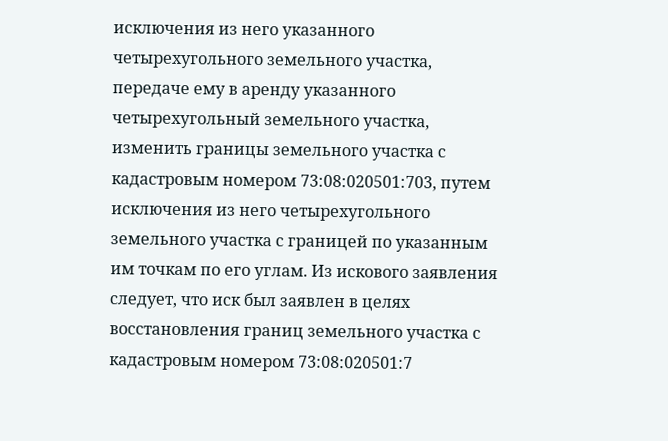исключения из него указанного четырехугольного земельного участка, передаче ему в аренду указанного четырехугольный земельного участка, изменить границы земельного участка с кадастровым номером 73:08:020501:703, путем исключения из него четырехугольного земельного участка с границей по указанным им точкам по его углам. Из искового заявления следует, что иск был заявлен в целях восстановления границ земельного участка с кадастровым номером 73:08:020501:7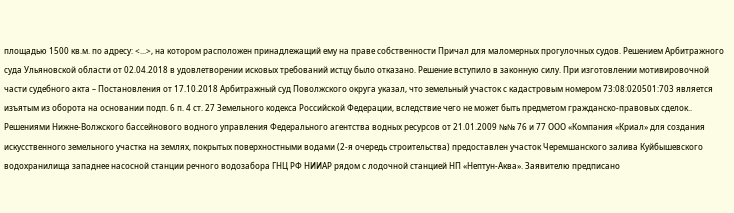площадью 1500 кв.м. по адресу: <...>, на котором расположен принадлежащий ему на праве собственности Причал для маломерных прогулочных судов. Решением Арбитражного суда Ульяновской области от 02.04.2018 в удовлетворении исковых требований истцу было отказано. Решение вступило в законную силу. При изготовлении мотивировочной части судебного акта – Постановления от 17.10.2018 Арбитражный суд Поволжского округа указал, что земельный участок с кадастровым номером 73:08:020501:703 является изъятым из оборота на основании подп. 6 п. 4 ст. 27 Земельного кодекса Российской Федерации, вследствие чего не может быть предметом гражданско-правовых сделок.. Решениями Нижне-Волжского бассейнового водного управления Федерального агентства водных ресурсов от 21.01.2009 №№ 76 и 77 ООО «Компания «Криал» для создания искусственного земельного участка на землях, покрытых поверхностными водами (2-я очередь строительства) предоставлен участок Черемшанского залива Куйбышевского водохранилища западнее насосной станции речного водозабора ГНЦ РФ НИИАР рядом с лодочной станцией НП «Нептун-Аква». Заявителю предписано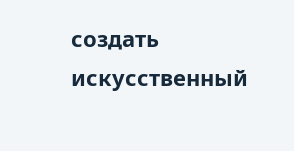создать искусственный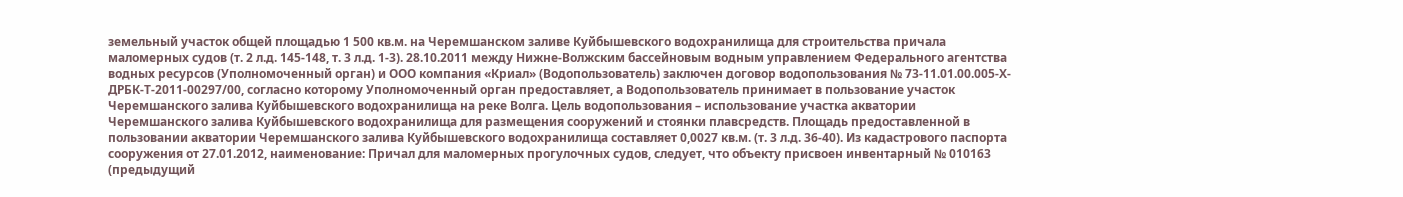земельный участок общей площадью 1 500 кв.м. на Черемшанском заливе Куйбышевского водохранилища для строительства причала маломерных судов (т. 2 л.д. 145-148, т. 3 л.д. 1-3). 28.10.2011 между Нижне-Волжским бассейновым водным управлением Федерального агентства водных ресурсов (Уполномоченный орган) и ООО компания «Криал» (Водопользователь) заключен договор водопользования № 73-11.01.00.005-Х-ДРБК-Т-2011-00297/00, согласно которому Уполномоченный орган предоставляет, а Водопользователь принимает в пользование участок Черемшанского залива Куйбышевского водохранилища на реке Волга. Цель водопользования – использование участка акватории Черемшанского залива Куйбышевского водохранилища для размещения сооружений и стоянки плавсредств. Площадь предоставленной в пользовании акватории Черемшанского залива Куйбышевского водохранилища составляет 0,0027 кв.м. (т. 3 л.д. 36-40). Из кадастрового паспорта сооружения от 27.01.2012, наименование: Причал для маломерных прогулочных судов, следует, что объекту присвоен инвентарный № 010163 (предыдущий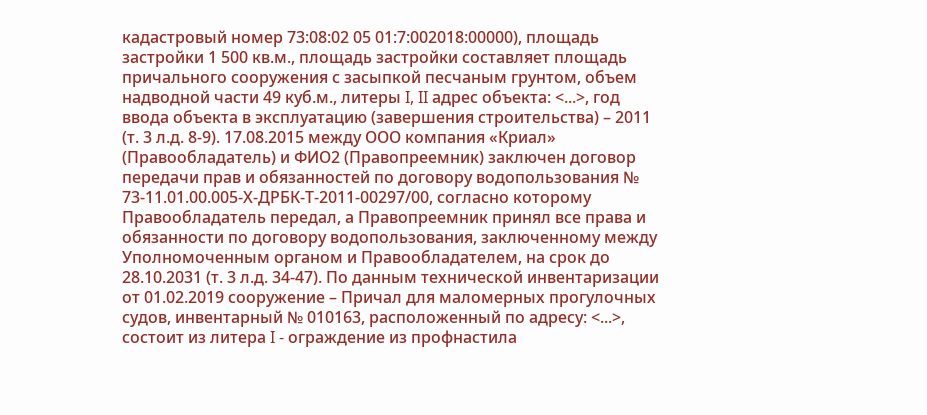кадастровый номер 73:08:02 05 01:7:002018:00000), площадь застройки 1 500 кв.м., площадь застройки составляет площадь причального сооружения с засыпкой песчаным грунтом, объем надводной части 49 куб.м., литеры I, II адрес объекта: <...>, год ввода объекта в эксплуатацию (завершения строительства) – 2011 (т. 3 л.д. 8-9). 17.08.2015 между ООО компания «Криал» (Правообладатель) и ФИО2 (Правопреемник) заключен договор передачи прав и обязанностей по договору водопользования № 73-11.01.00.005-Х-ДРБК-Т-2011-00297/00, согласно которому Правообладатель передал, а Правопреемник принял все права и обязанности по договору водопользования, заключенному между Уполномоченным органом и Правообладателем, на срок до 28.10.2031 (т. 3 л.д. 34-47). По данным технической инвентаризации от 01.02.2019 сооружение – Причал для маломерных прогулочных судов, инвентарный № 010163, расположенный по адресу: <...>, состоит из литера I - ограждение из профнастила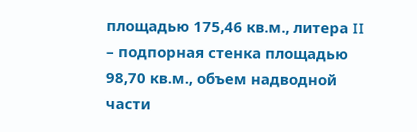площадью 175,46 кв.м., литера II – подпорная стенка площадью 98,70 кв.м., объем надводной части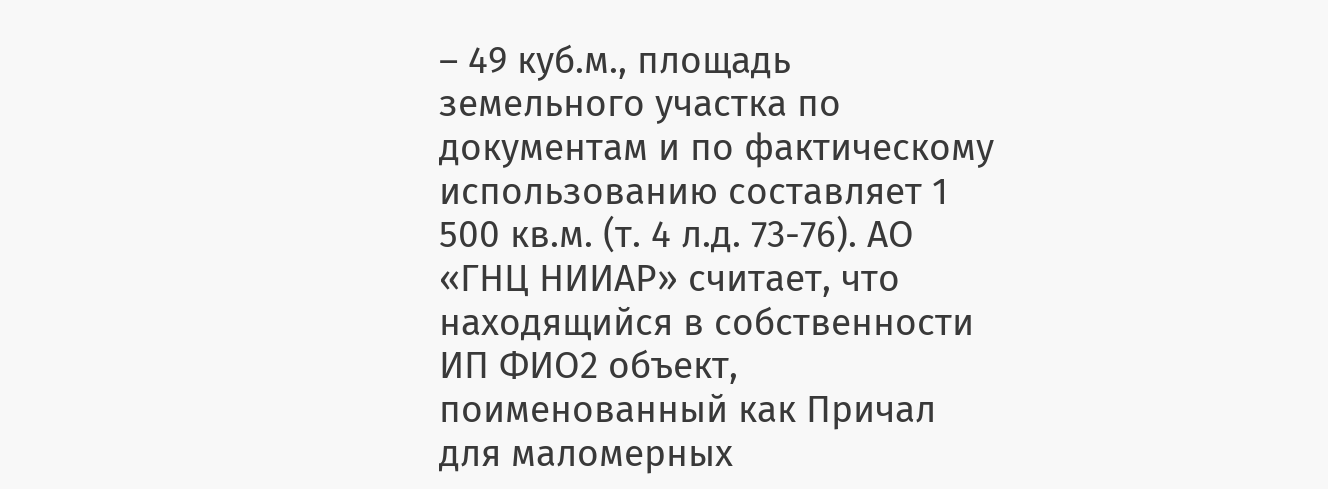– 49 куб.м., площадь земельного участка по документам и по фактическому использованию составляет 1 500 кв.м. (т. 4 л.д. 73-76). АО «ГНЦ НИИАР» считает, что находящийся в собственности ИП ФИО2 объект, поименованный как Причал для маломерных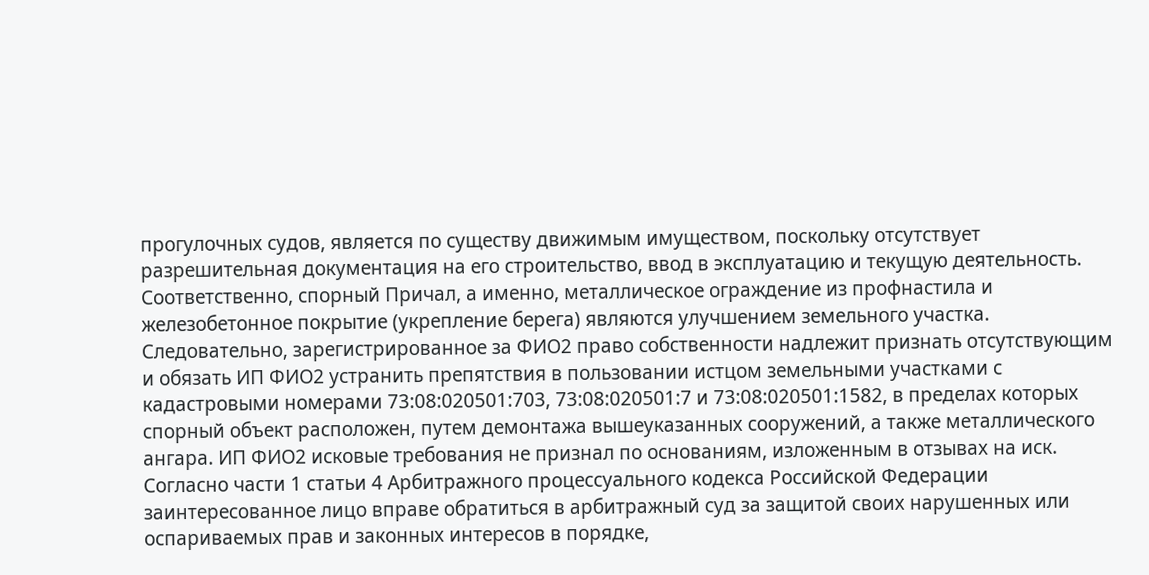прогулочных судов, является по существу движимым имуществом, поскольку отсутствует разрешительная документация на его строительство, ввод в эксплуатацию и текущую деятельность. Соответственно, спорный Причал, а именно, металлическое ограждение из профнастила и железобетонное покрытие (укрепление берега) являются улучшением земельного участка. Следовательно, зарегистрированное за ФИО2 право собственности надлежит признать отсутствующим и обязать ИП ФИО2 устранить препятствия в пользовании истцом земельными участками с кадастровыми номерами 73:08:020501:703, 73:08:020501:7 и 73:08:020501:1582, в пределах которых спорный объект расположен, путем демонтажа вышеуказанных сооружений, а также металлического ангара. ИП ФИО2 исковые требования не признал по основаниям, изложенным в отзывах на иск. Согласно части 1 статьи 4 Арбитражного процессуального кодекса Российской Федерации заинтересованное лицо вправе обратиться в арбитражный суд за защитой своих нарушенных или оспариваемых прав и законных интересов в порядке,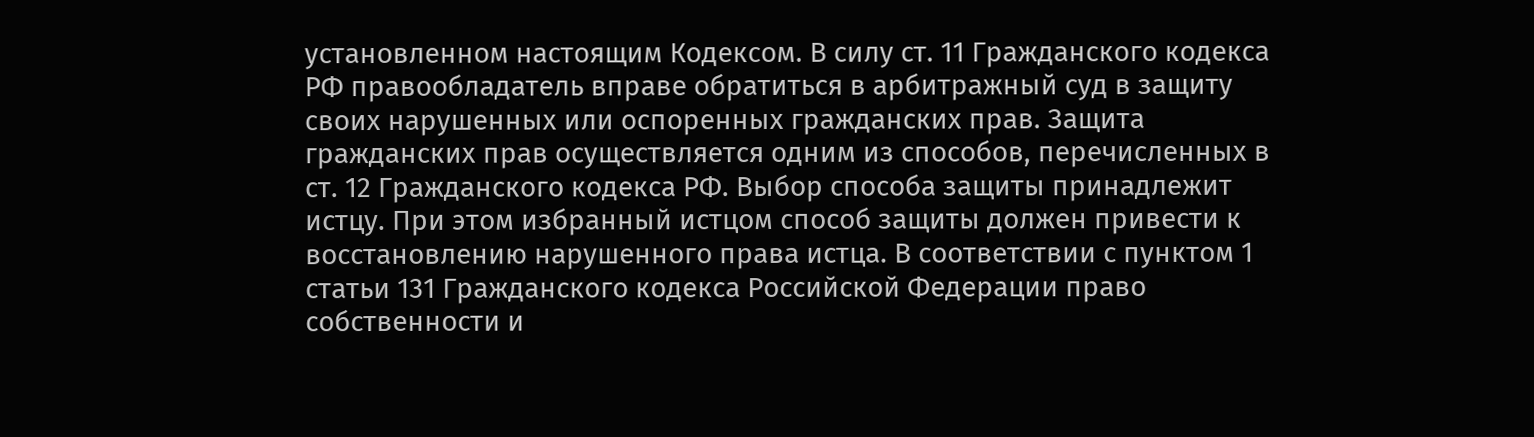установленном настоящим Кодексом. В силу ст. 11 Гражданского кодекса РФ правообладатель вправе обратиться в арбитражный суд в защиту своих нарушенных или оспоренных гражданских прав. Защита гражданских прав осуществляется одним из способов, перечисленных в ст. 12 Гражданского кодекса РФ. Выбор способа защиты принадлежит истцу. При этом избранный истцом способ защиты должен привести к восстановлению нарушенного права истца. В соответствии с пунктом 1 статьи 131 Гражданского кодекса Российской Федерации право собственности и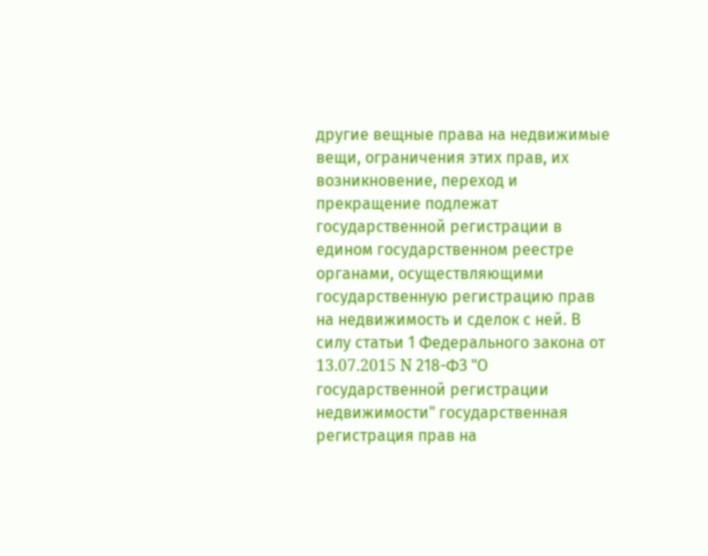другие вещные права на недвижимые вещи, ограничения этих прав, их возникновение, переход и прекращение подлежат государственной регистрации в едином государственном реестре органами, осуществляющими государственную регистрацию прав на недвижимость и сделок с ней. В силу статьи 1 Федерального закона от 13.07.2015 N 218-ФЗ "О государственной регистрации недвижимости" государственная регистрация прав на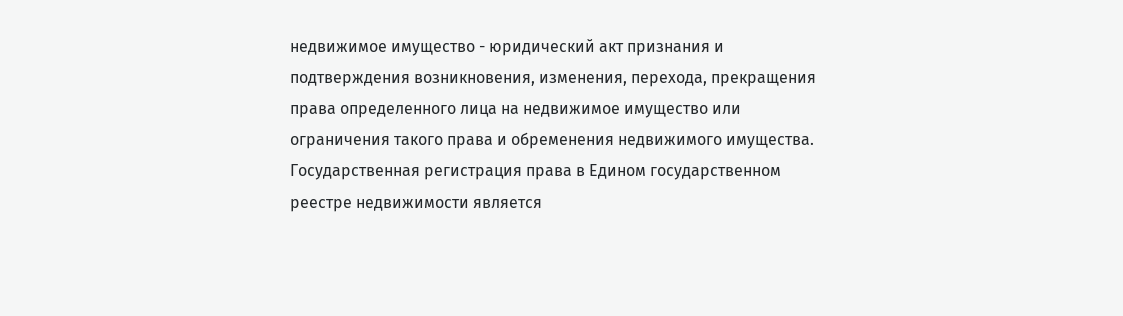недвижимое имущество - юридический акт признания и подтверждения возникновения, изменения, перехода, прекращения права определенного лица на недвижимое имущество или ограничения такого права и обременения недвижимого имущества. Государственная регистрация права в Едином государственном реестре недвижимости является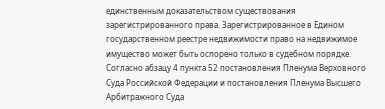единственным доказательством существования зарегистрированного права. Зарегистрированное в Едином государственном реестре недвижимости право на недвижимое имущество может быть оспорено только в судебном порядке. Согласно абзацу 4 пункта 52 постановления Пленума Верховного Суда Российской Федерации и постановления Пленума Высшего Арбитражного Суда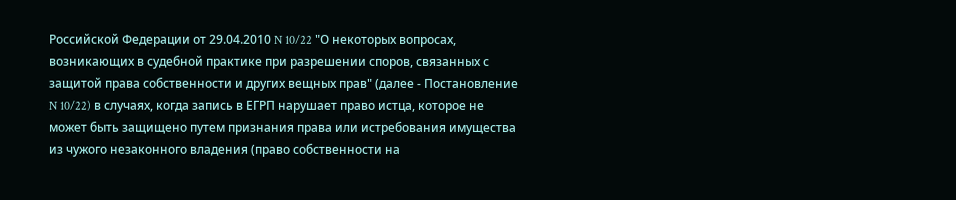Российской Федерации от 29.04.2010 N 10/22 "О некоторых вопросах, возникающих в судебной практике при разрешении споров, связанных с защитой права собственности и других вещных прав" (далее - Постановление N 10/22) в случаях, когда запись в ЕГРП нарушает право истца, которое не может быть защищено путем признания права или истребования имущества из чужого незаконного владения (право собственности на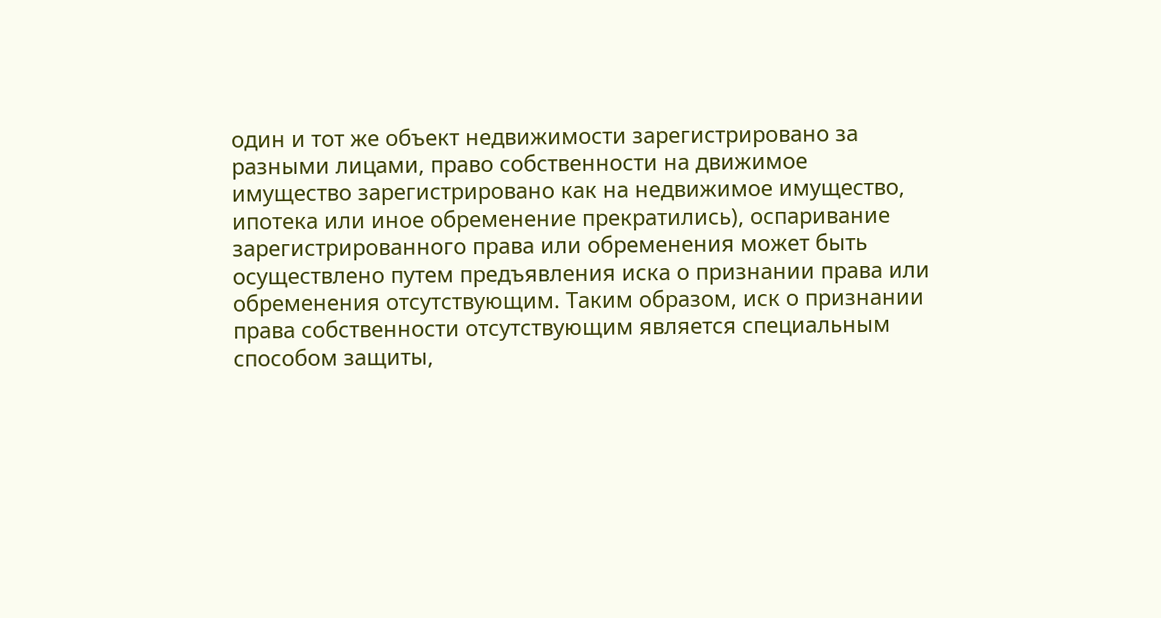один и тот же объект недвижимости зарегистрировано за разными лицами, право собственности на движимое имущество зарегистрировано как на недвижимое имущество, ипотека или иное обременение прекратились), оспаривание зарегистрированного права или обременения может быть осуществлено путем предъявления иска о признании права или обременения отсутствующим. Таким образом, иск о признании права собственности отсутствующим является специальным способом защиты,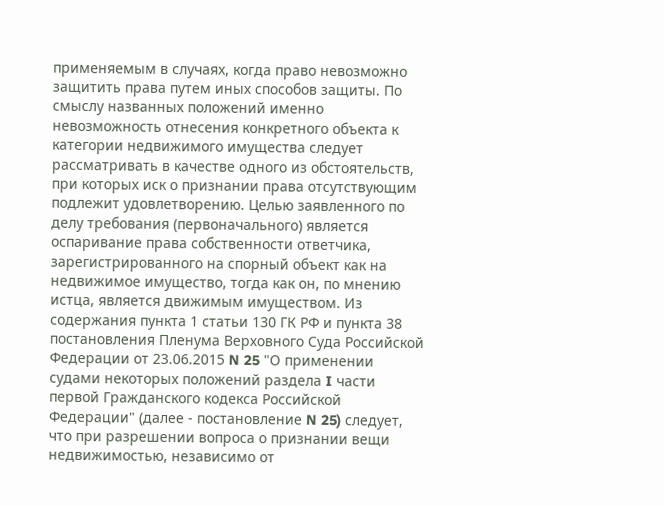применяемым в случаях, когда право невозможно защитить права путем иных способов защиты. По смыслу названных положений именно невозможность отнесения конкретного объекта к категории недвижимого имущества следует рассматривать в качестве одного из обстоятельств, при которых иск о признании права отсутствующим подлежит удовлетворению. Целью заявленного по делу требования (первоначального) является оспаривание права собственности ответчика, зарегистрированного на спорный объект как на недвижимое имущество, тогда как он, по мнению истца, является движимым имуществом. Из содержания пункта 1 статьи 130 ГК РФ и пункта 38 постановления Пленума Верховного Суда Российской Федерации от 23.06.2015 N 25 "О применении судами некоторых положений раздела I части первой Гражданского кодекса Российской Федерации" (далее - постановление N 25) следует, что при разрешении вопроса о признании вещи недвижимостью, независимо от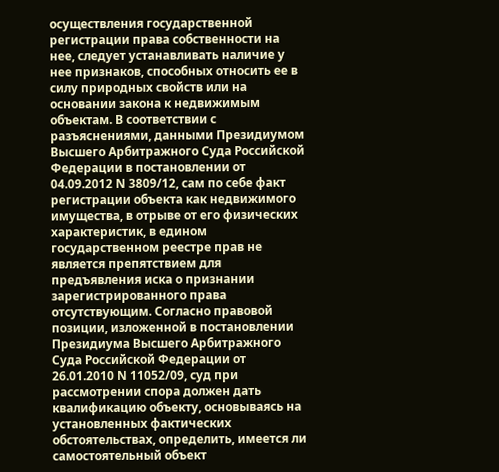осуществления государственной регистрации права собственности на нее, следует устанавливать наличие у нее признаков, способных относить ее в силу природных свойств или на основании закона к недвижимым объектам. В соответствии с разъяснениями, данными Президиумом Высшего Арбитражного Суда Российской Федерации в постановлении от 04.09.2012 N 3809/12, сам по себе факт регистрации объекта как недвижимого имущества, в отрыве от его физических характеристик, в едином государственном реестре прав не является препятствием для предъявления иска о признании зарегистрированного права отсутствующим. Согласно правовой позиции, изложенной в постановлении Президиума Высшего Арбитражного Суда Российской Федерации от 26.01.2010 N 11052/09, суд при рассмотрении спора должен дать квалификацию объекту, основываясь на установленных фактических обстоятельствах, определить, имеется ли самостоятельный объект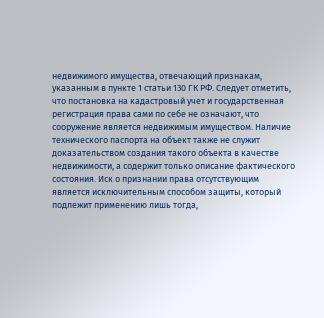недвижимого имущества, отвечающий признакам, указанным в пункте 1 статьи 130 ГК РФ. Следует отметить, что постановка на кадастровый учет и государственная регистрация права сами по себе не означают, что сооружение является недвижимым имуществом. Наличие технического паспорта на объект также не служит доказательством создания такого объекта в качестве недвижимости, а содержит только описание фактического состояния. Иск о признании права отсутствующим является исключительным способом защиты, который подлежит применению лишь тогда,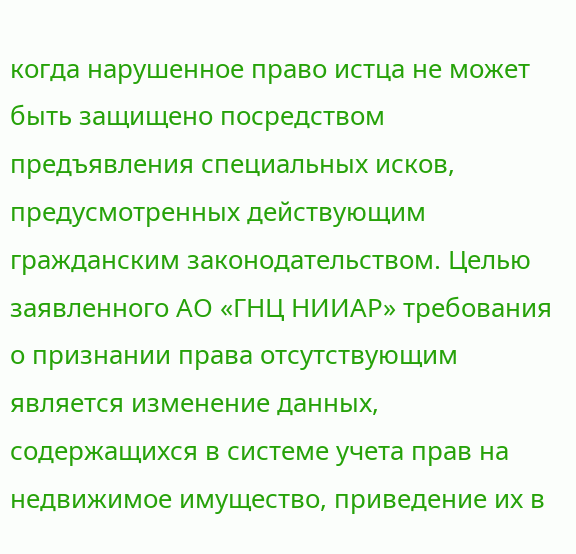когда нарушенное право истца не может быть защищено посредством предъявления специальных исков, предусмотренных действующим гражданским законодательством. Целью заявленного АО «ГНЦ НИИАР» требования о признании права отсутствующим является изменение данных, содержащихся в системе учета прав на недвижимое имущество, приведение их в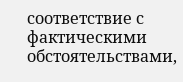соответствие с фактическими обстоятельствами,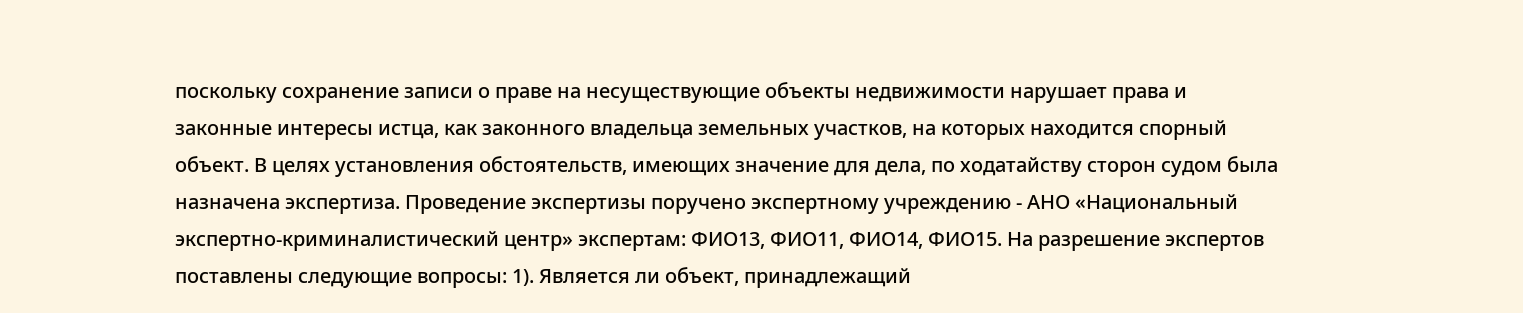поскольку сохранение записи о праве на несуществующие объекты недвижимости нарушает права и законные интересы истца, как законного владельца земельных участков, на которых находится спорный объект. В целях установления обстоятельств, имеющих значение для дела, по ходатайству сторон судом была назначена экспертиза. Проведение экспертизы поручено экспертному учреждению - АНО «Национальный экспертно-криминалистический центр» экспертам: ФИО13, ФИО11, ФИО14, ФИО15. На разрешение экспертов поставлены следующие вопросы: 1). Является ли объект, принадлежащий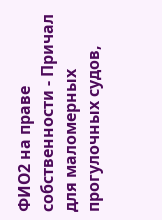ФИО2 на праве собственности - Причал для маломерных прогулочных судов,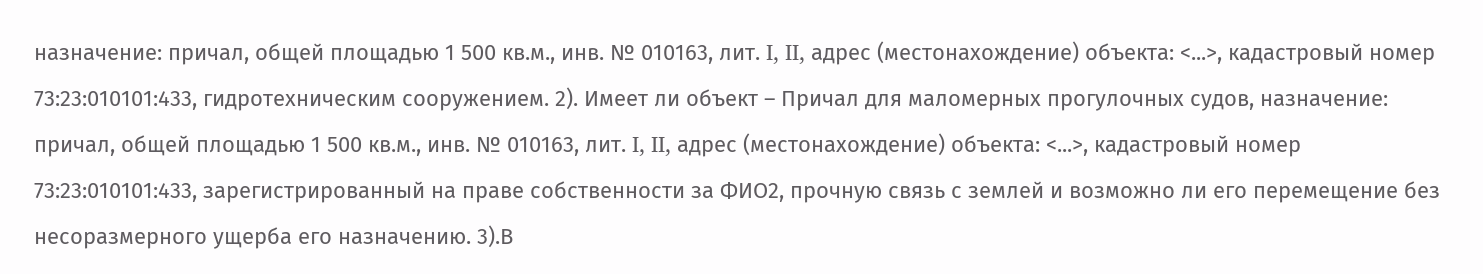назначение: причал, общей площадью 1 500 кв.м., инв. № 010163, лит. I, II, адрес (местонахождение) объекта: <...>, кадастровый номер 73:23:010101:433, гидротехническим сооружением. 2). Имеет ли объект – Причал для маломерных прогулочных судов, назначение: причал, общей площадью 1 500 кв.м., инв. № 010163, лит. I, II, адрес (местонахождение) объекта: <...>, кадастровый номер 73:23:010101:433, зарегистрированный на праве собственности за ФИО2, прочную связь с землей и возможно ли его перемещение без несоразмерного ущерба его назначению. 3).В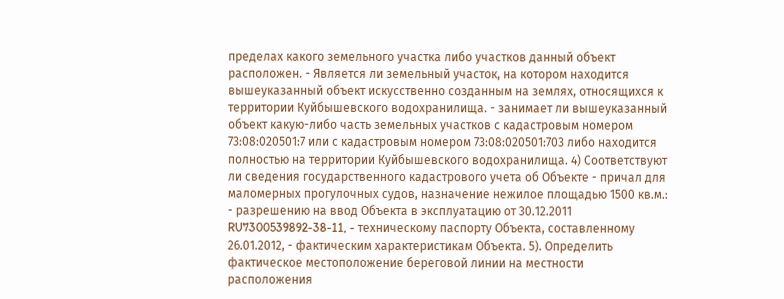пределах какого земельного участка либо участков данный объект расположен. - Является ли земельный участок, на котором находится вышеуказанный объект искусственно созданным на землях, относящихся к территории Куйбышевского водохранилища. - занимает ли вышеуказанный объект какую-либо часть земельных участков с кадастровым номером 73:08:020501:7 или с кадастровым номером 73:08:020501:703 либо находится полностью на территории Куйбышевского водохранилища. 4) Соответствуют ли сведения государственного кадастрового учета об Объекте - причал для маломерных прогулочных судов, назначение нежилое площадью 1500 кв.м.: - разрешению на ввод Объекта в эксплуатацию от 30.12.2011 RU7300539892-38-11, - техническому паспорту Объекта, составленному 26.01.2012, - фактическим характеристикам Объекта. 5). Определить фактическое местоположение береговой линии на местности расположения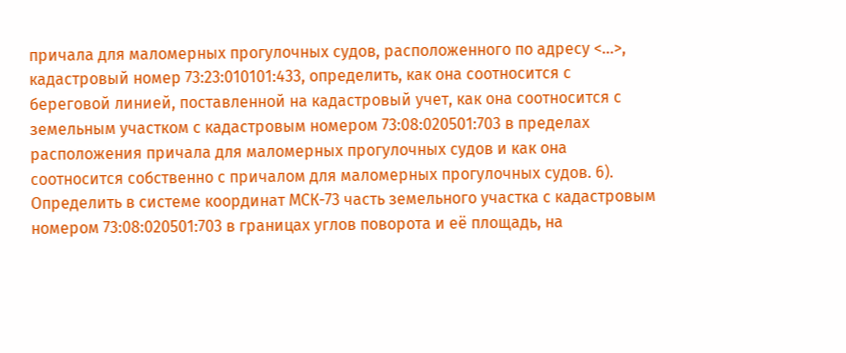причала для маломерных прогулочных судов, расположенного по адресу <...>, кадастровый номер 73:23:010101:433, определить, как она соотносится с береговой линией, поставленной на кадастровый учет, как она соотносится с земельным участком с кадастровым номером 73:08:020501:703 в пределах расположения причала для маломерных прогулочных судов и как она соотносится собственно с причалом для маломерных прогулочных судов. 6). Определить в системе координат МСК-73 часть земельного участка с кадастровым номером 73:08:020501:703 в границах углов поворота и её площадь, на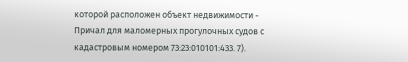которой расположен объект недвижимости - Причал для маломерных прогулочных судов с кадастровым номером 73:23:010101:433. 7).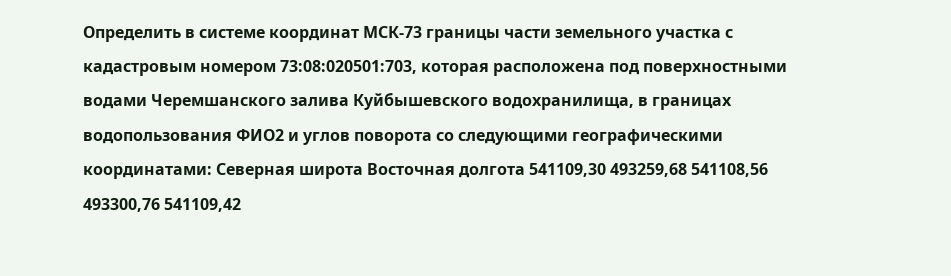Определить в системе координат МСК-73 границы части земельного участка с кадастровым номером 73:08:020501:703, которая расположена под поверхностными водами Черемшанского залива Куйбышевского водохранилища, в границах водопользования ФИО2 и углов поворота со следующими географическими координатами: Северная широта Восточная долгота 541109,30 493259,68 541108,56 493300,76 541109,42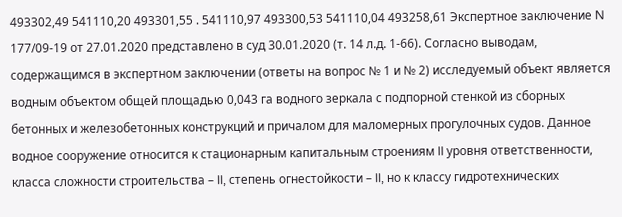493302,49 541110,20 493301,55 . 541110,97 493300,53 541110,04 493258,61 Экспертное заключение N 177/09-19 от 27.01.2020 представлено в суд 30.01.2020 (т. 14 л.д. 1-66). Согласно выводам, содержащимся в экспертном заключении (ответы на вопрос № 1 и № 2) исследуемый объект является водным объектом общей площадью 0,043 га водного зеркала с подпорной стенкой из сборных бетонных и железобетонных конструкций и причалом для маломерных прогулочных судов. Данное водное сооружение относится к стационарным капитальным строениям II уровня ответственности, класса сложности строительства – II, степень огнестойкости – II, но к классу гидротехнических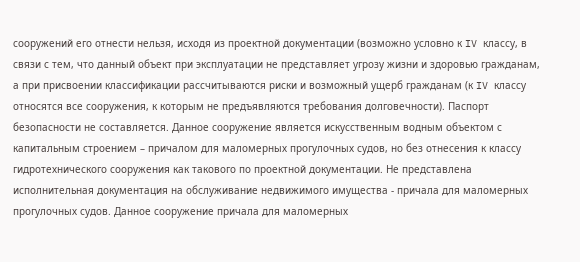сооружений его отнести нельзя, исходя из проектной документации (возможно условно к IV классу, в связи с тем, что данный объект при эксплуатации не представляет угрозу жизни и здоровью гражданам, а при присвоении классификации рассчитываются риски и возможный ущерб гражданам (к IV классу относятся все сооружения, к которым не предъявляются требования долговечности). Паспорт безопасности не составляется. Данное сооружение является искусственным водным объектом с капитальным строением – причалом для маломерных прогулочных судов, но без отнесения к классу гидротехнического сооружения как такового по проектной документации. Не представлена исполнительная документация на обслуживание недвижимого имущества - причала для маломерных прогулочных судов. Данное сооружение причала для маломерных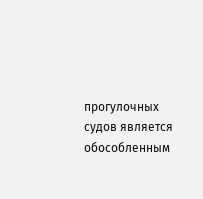прогулочных судов является обособленным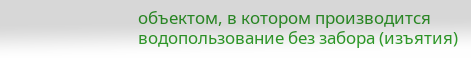объектом, в котором производится водопользование без забора (изъятия)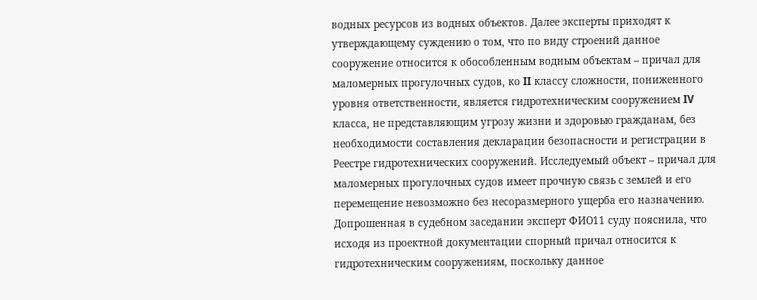водных ресурсов из водных объектов. Далее эксперты приходят к утверждающему суждению о том, что по виду строений данное сооружение относится к обособленным водным объектам – причал для маломерных прогулочных судов, ко II классу сложности, пониженного уровня ответственности, является гидротехническим сооружением IV класса, не представляющим угрозу жизни и здоровью гражданам, без необходимости составления декларации безопасности и регистрации в Реестре гидротехнических сооружений. Исследуемый объект – причал для маломерных прогулочных судов имеет прочную связь с землей и его перемещение невозможно без несоразмерного ущерба его назначению. Допрошенная в судебном заседании эксперт ФИО11 суду пояснила, что исходя из проектной документации спорный причал относится к гидротехническим сооружениям, поскольку данное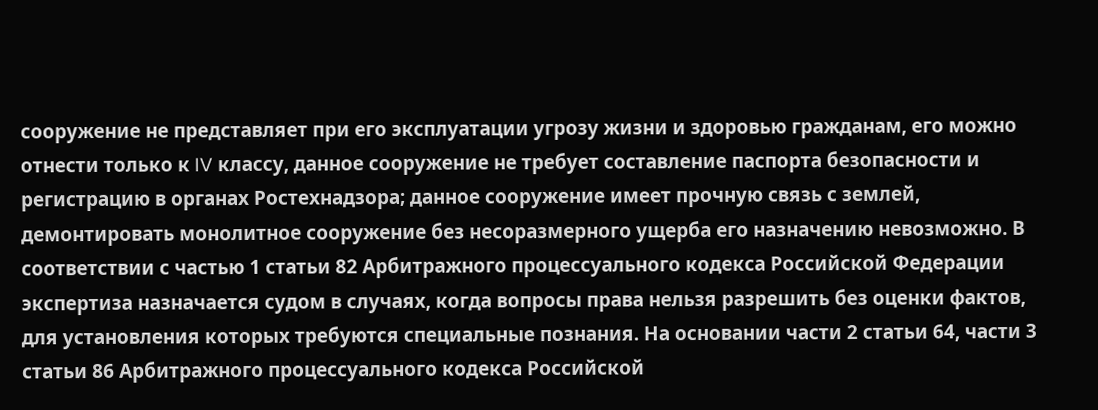сооружение не представляет при его эксплуатации угрозу жизни и здоровью гражданам, его можно отнести только к IV классу, данное сооружение не требует составление паспорта безопасности и регистрацию в органах Ростехнадзора; данное сооружение имеет прочную связь с землей, демонтировать монолитное сооружение без несоразмерного ущерба его назначению невозможно. В соответствии с частью 1 статьи 82 Арбитражного процессуального кодекса Российской Федерации экспертиза назначается судом в случаях, когда вопросы права нельзя разрешить без оценки фактов, для установления которых требуются специальные познания. На основании части 2 статьи 64, части 3 статьи 86 Арбитражного процессуального кодекса Российской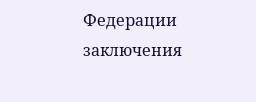Федерации заключения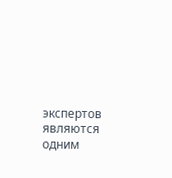экспертов являются одним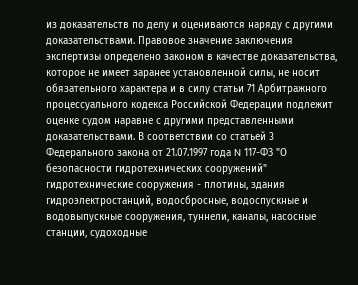из доказательств по делу и оцениваются наряду с другими доказательствами. Правовое значение заключения экспертизы определено законом в качестве доказательства, которое не имеет заранее установленной силы, не носит обязательного характера и в силу статьи 71 Арбитражного процессуального кодекса Российской Федерации подлежит оценке судом наравне с другими представленными доказательствами. В соответствии со статьей 3 Федерального закона от 21.07.1997 года N 117-ФЗ "О безопасности гидротехнических сооружений" гидротехнические сооружения - плотины, здания гидроэлектростанций, водосбросные, водоспускные и водовыпускные сооружения, туннели, каналы, насосные станции, судоходные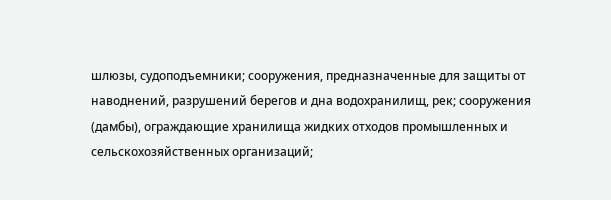шлюзы, судоподъемники; сооружения, предназначенные для защиты от наводнений, разрушений берегов и дна водохранилищ, рек; сооружения (дамбы), ограждающие хранилища жидких отходов промышленных и сельскохозяйственных организаций;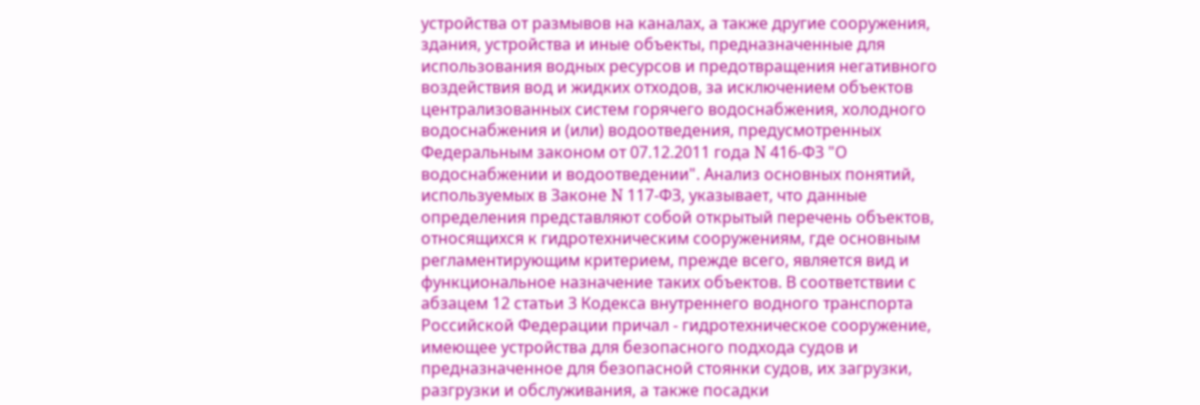устройства от размывов на каналах, а также другие сооружения, здания, устройства и иные объекты, предназначенные для использования водных ресурсов и предотвращения негативного воздействия вод и жидких отходов, за исключением объектов централизованных систем горячего водоснабжения, холодного водоснабжения и (или) водоотведения, предусмотренных Федеральным законом от 07.12.2011 года N 416-ФЗ "О водоснабжении и водоотведении". Анализ основных понятий, используемых в Законе N 117-ФЗ, указывает, что данные определения представляют собой открытый перечень объектов, относящихся к гидротехническим сооружениям, где основным регламентирующим критерием, прежде всего, является вид и функциональное назначение таких объектов. В соответствии с абзацем 12 статьи 3 Кодекса внутреннего водного транспорта Российской Федерации причал - гидротехническое сооружение, имеющее устройства для безопасного подхода судов и предназначенное для безопасной стоянки судов, их загрузки, разгрузки и обслуживания, а также посадки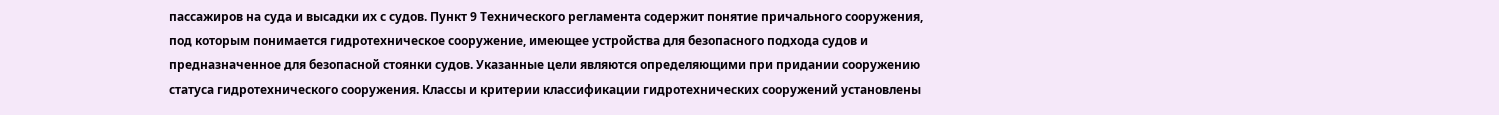пассажиров на суда и высадки их с судов. Пункт 9 Технического регламента содержит понятие причального сооружения, под которым понимается гидротехническое сооружение, имеющее устройства для безопасного подхода судов и предназначенное для безопасной стоянки судов. Указанные цели являются определяющими при придании сооружению статуса гидротехнического сооружения. Классы и критерии классификации гидротехнических сооружений установлены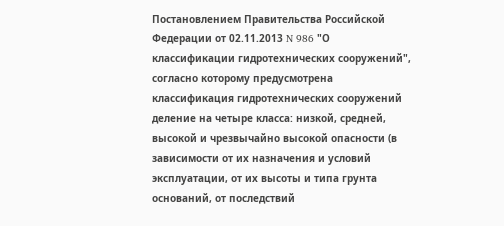Постановлением Правительства Российской Федерации от 02.11.2013 N 986 "О классификации гидротехнических сооружений", согласно которому предусмотрена классификация гидротехнических сооружений деление на четыре класса: низкой, средней, высокой и чрезвычайно высокой опасности (в зависимости от их назначения и условий эксплуатации, от их высоты и типа грунта оснований, от последствий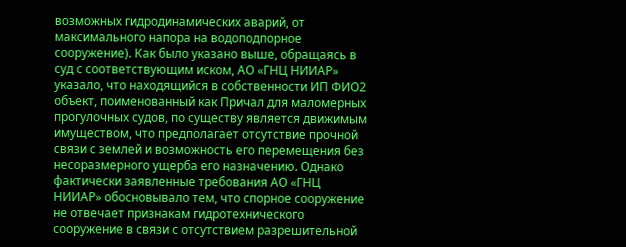возможных гидродинамических аварий, от максимального напора на водоподпорное сооружение). Как было указано выше, обращаясь в суд с соответствующим иском, АО «ГНЦ НИИАР» указало, что находящийся в собственности ИП ФИО2 объект, поименованный как Причал для маломерных прогулочных судов, по существу является движимым имуществом, что предполагает отсутствие прочной связи с землей и возможность его перемещения без несоразмерного ущерба его назначению. Однако фактически заявленные требования АО «ГНЦ НИИАР» обосновывало тем, что спорное сооружение не отвечает признакам гидротехнического сооружение в связи с отсутствием разрешительной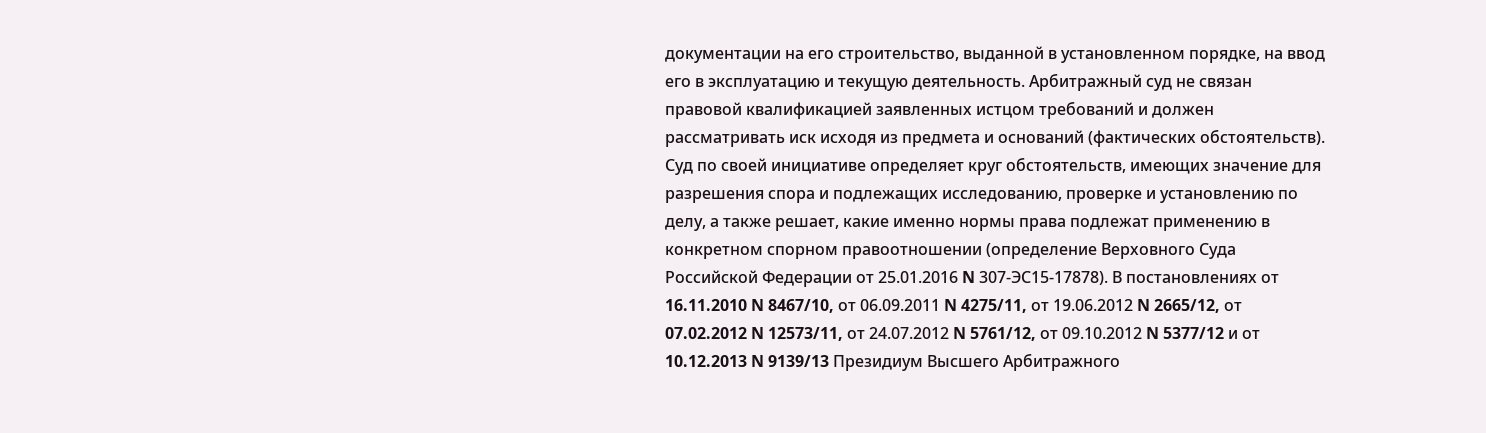документации на его строительство, выданной в установленном порядке, на ввод его в эксплуатацию и текущую деятельность. Арбитражный суд не связан правовой квалификацией заявленных истцом требований и должен рассматривать иск исходя из предмета и оснований (фактических обстоятельств). Суд по своей инициативе определяет круг обстоятельств, имеющих значение для разрешения спора и подлежащих исследованию, проверке и установлению по делу, а также решает, какие именно нормы права подлежат применению в конкретном спорном правоотношении (определение Верховного Суда Российской Федерации от 25.01.2016 N 307-ЭС15-17878). В постановлениях от 16.11.2010 N 8467/10, от 06.09.2011 N 4275/11, от 19.06.2012 N 2665/12, от 07.02.2012 N 12573/11, от 24.07.2012 N 5761/12, от 09.10.2012 N 5377/12 и от 10.12.2013 N 9139/13 Президиум Высшего Арбитражного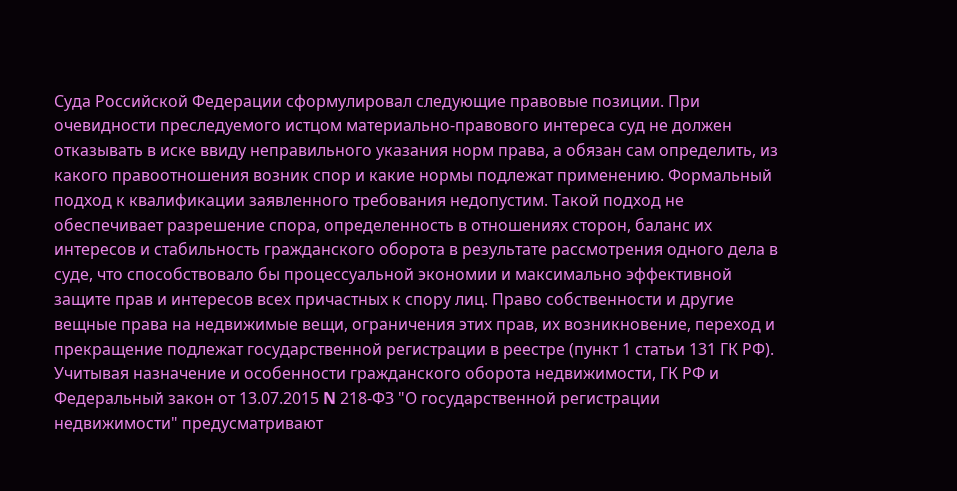Суда Российской Федерации сформулировал следующие правовые позиции. При очевидности преследуемого истцом материально-правового интереса суд не должен отказывать в иске ввиду неправильного указания норм права, а обязан сам определить, из какого правоотношения возник спор и какие нормы подлежат применению. Формальный подход к квалификации заявленного требования недопустим. Такой подход не обеспечивает разрешение спора, определенность в отношениях сторон, баланс их интересов и стабильность гражданского оборота в результате рассмотрения одного дела в суде, что способствовало бы процессуальной экономии и максимально эффективной защите прав и интересов всех причастных к спору лиц. Право собственности и другие вещные права на недвижимые вещи, ограничения этих прав, их возникновение, переход и прекращение подлежат государственной регистрации в реестре (пункт 1 статьи 131 ГК РФ). Учитывая назначение и особенности гражданского оборота недвижимости, ГК РФ и Федеральный закон от 13.07.2015 N 218-ФЗ "О государственной регистрации недвижимости" предусматривают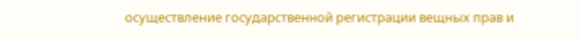осуществление государственной регистрации вещных прав и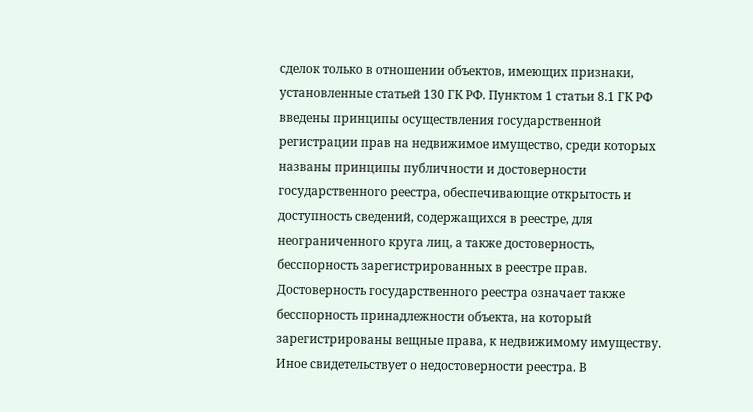сделок только в отношении объектов, имеющих признаки, установленные статьей 130 ГК РФ. Пунктом 1 статьи 8.1 ГК РФ введены принципы осуществления государственной регистрации прав на недвижимое имущество, среди которых названы принципы публичности и достоверности государственного реестра, обеспечивающие открытость и доступность сведений, содержащихся в реестре, для неограниченного круга лиц, а также достоверность, бесспорность зарегистрированных в реестре прав. Достоверность государственного реестра означает также бесспорность принадлежности объекта, на который зарегистрированы вещные права, к недвижимому имуществу. Иное свидетельствует о недостоверности реестра. В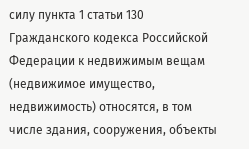силу пункта 1 статьи 130 Гражданского кодекса Российской Федерации к недвижимым вещам (недвижимое имущество, недвижимость) относятся, в том числе здания, сооружения, объекты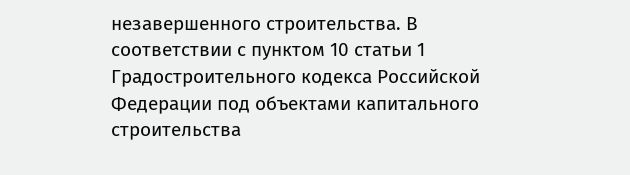незавершенного строительства. В соответствии с пунктом 10 статьи 1 Градостроительного кодекса Российской Федерации под объектами капитального строительства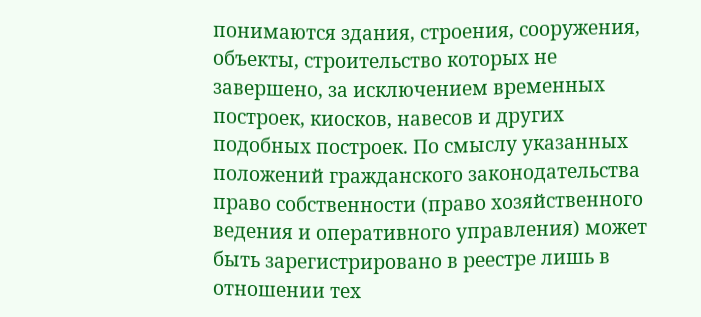понимаются здания, строения, сооружения, объекты, строительство которых не завершено, за исключением временных построек, киосков, навесов и других подобных построек. По смыслу указанных положений гражданского законодательства право собственности (право хозяйственного ведения и оперативного управления) может быть зарегистрировано в реестре лишь в отношении тех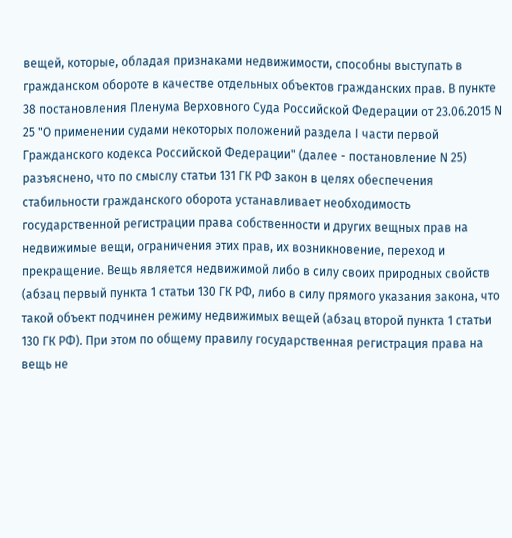вещей, которые, обладая признаками недвижимости, способны выступать в гражданском обороте в качестве отдельных объектов гражданских прав. В пункте 38 постановления Пленума Верховного Суда Российской Федерации от 23.06.2015 N 25 "О применении судами некоторых положений раздела I части первой Гражданского кодекса Российской Федерации" (далее - постановление N 25) разъяснено, что по смыслу статьи 131 ГК РФ закон в целях обеспечения стабильности гражданского оборота устанавливает необходимость государственной регистрации права собственности и других вещных прав на недвижимые вещи, ограничения этих прав, их возникновение, переход и прекращение. Вещь является недвижимой либо в силу своих природных свойств (абзац первый пункта 1 статьи 130 ГК РФ, либо в силу прямого указания закона, что такой объект подчинен режиму недвижимых вещей (абзац второй пункта 1 статьи 130 ГК РФ). При этом по общему правилу государственная регистрация права на вещь не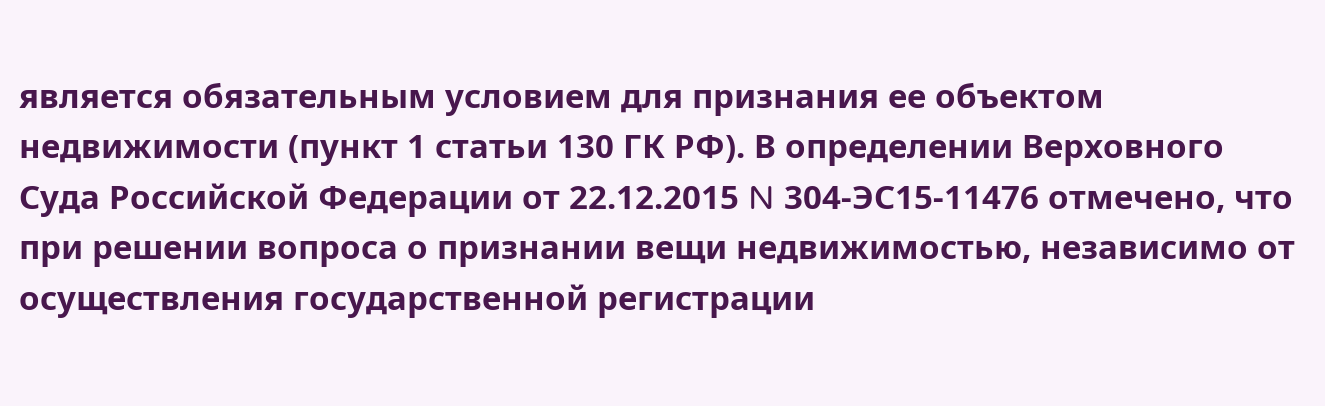является обязательным условием для признания ее объектом недвижимости (пункт 1 статьи 130 ГК РФ). В определении Верховного Суда Российской Федерации от 22.12.2015 N 304-ЭС15-11476 отмечено, что при решении вопроса о признании вещи недвижимостью, независимо от осуществления государственной регистрации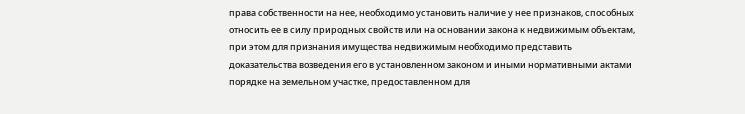права собственности на нее, необходимо установить наличие у нее признаков, способных относить ее в силу природных свойств или на основании закона к недвижимым объектам, при этом для признания имущества недвижимым необходимо представить доказательства возведения его в установленном законом и иными нормативными актами порядке на земельном участке, предоставленном для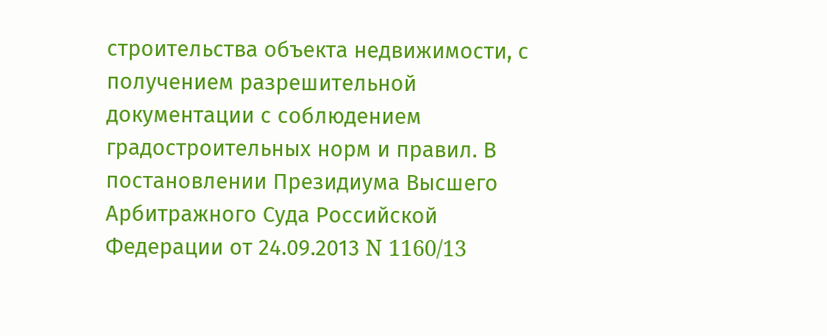строительства объекта недвижимости, с получением разрешительной документации с соблюдением градостроительных норм и правил. В постановлении Президиума Высшего Арбитражного Суда Российской Федерации от 24.09.2013 N 1160/13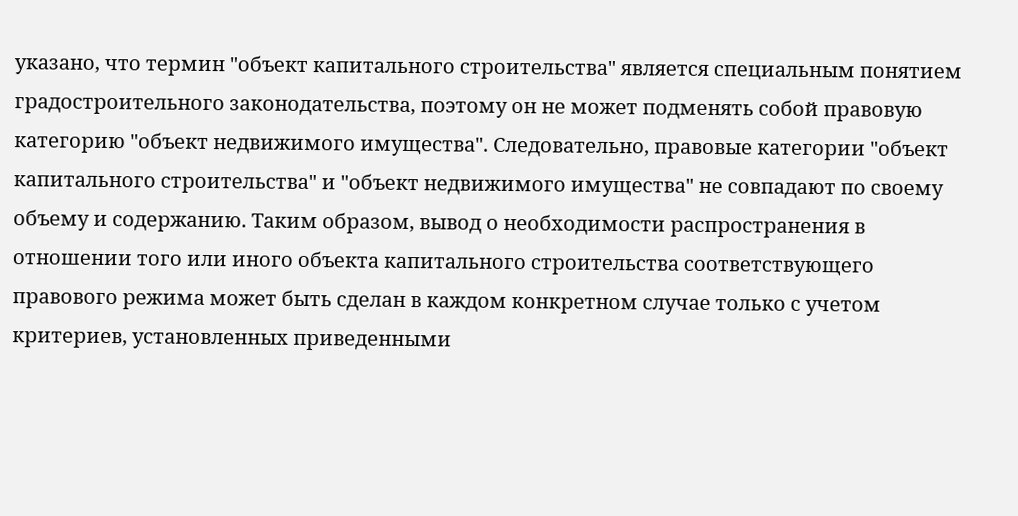указано, что термин "объект капитального строительства" является специальным понятием градостроительного законодательства, поэтому он не может подменять собой правовую категорию "объект недвижимого имущества". Следовательно, правовые категории "объект капитального строительства" и "объект недвижимого имущества" не совпадают по своему объему и содержанию. Таким образом, вывод о необходимости распространения в отношении того или иного объекта капитального строительства соответствующего правового режима может быть сделан в каждом конкретном случае только с учетом критериев, установленных приведенными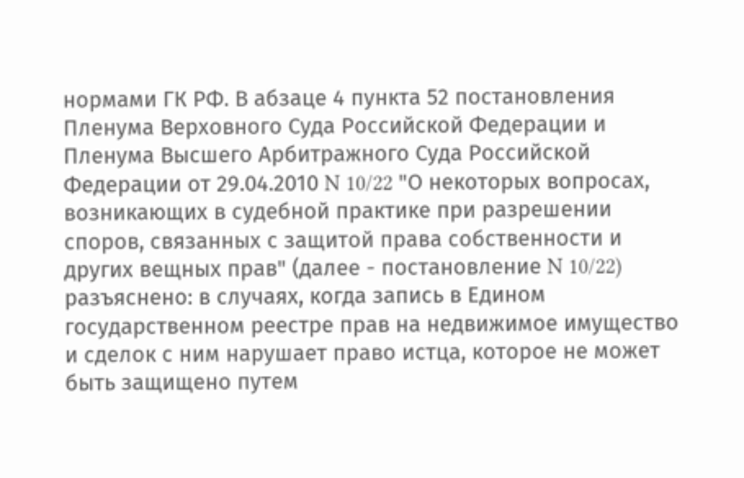нормами ГК РФ. В абзаце 4 пункта 52 постановления Пленума Верховного Суда Российской Федерации и Пленума Высшего Арбитражного Суда Российской Федерации от 29.04.2010 N 10/22 "О некоторых вопросах, возникающих в судебной практике при разрешении споров, связанных с защитой права собственности и других вещных прав" (далее - постановление N 10/22) разъяснено: в случаях, когда запись в Едином государственном реестре прав на недвижимое имущество и сделок с ним нарушает право истца, которое не может быть защищено путем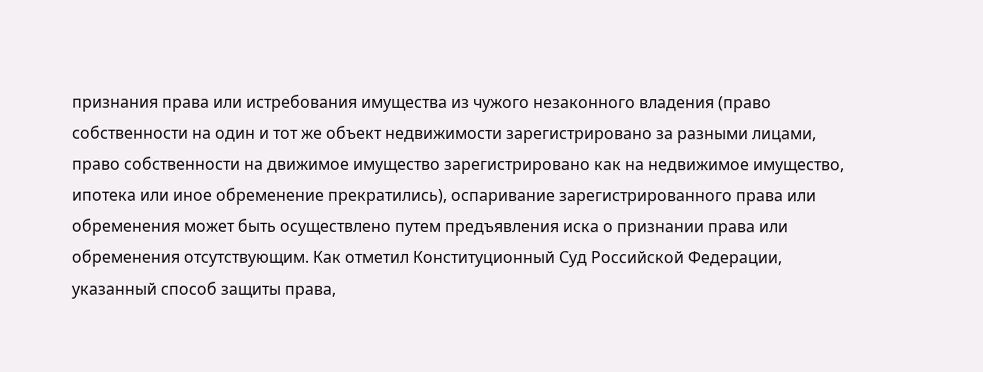признания права или истребования имущества из чужого незаконного владения (право собственности на один и тот же объект недвижимости зарегистрировано за разными лицами, право собственности на движимое имущество зарегистрировано как на недвижимое имущество, ипотека или иное обременение прекратились), оспаривание зарегистрированного права или обременения может быть осуществлено путем предъявления иска о признании права или обременения отсутствующим. Как отметил Конституционный Суд Российской Федерации, указанный способ защиты права,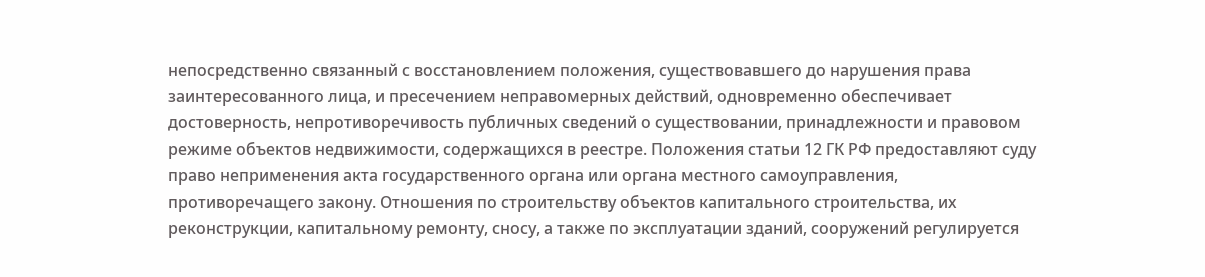непосредственно связанный с восстановлением положения, существовавшего до нарушения права заинтересованного лица, и пресечением неправомерных действий, одновременно обеспечивает достоверность, непротиворечивость публичных сведений о существовании, принадлежности и правовом режиме объектов недвижимости, содержащихся в реестре. Положения статьи 12 ГК РФ предоставляют суду право неприменения акта государственного органа или органа местного самоуправления, противоречащего закону. Отношения по строительству объектов капитального строительства, их реконструкции, капитальному ремонту, сносу, а также по эксплуатации зданий, сооружений регулируется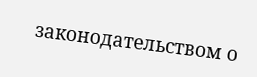законодательством о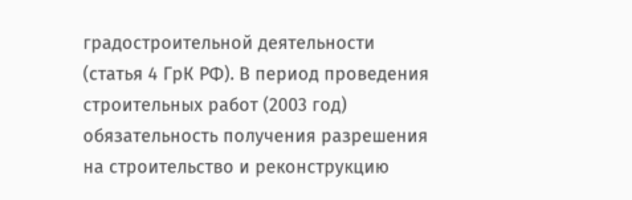градостроительной деятельности (статья 4 ГрК РФ). В период проведения строительных работ (2003 год) обязательность получения разрешения на строительство и реконструкцию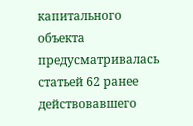капитального объекта предусматривалась статьей 62 ранее действовавшего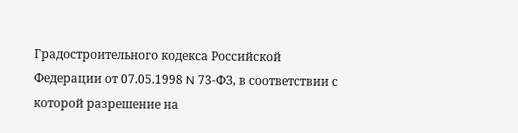Градостроительного кодекса Российской Федерации от 07.05.1998 N 73-ФЗ, в соответствии с которой разрешение на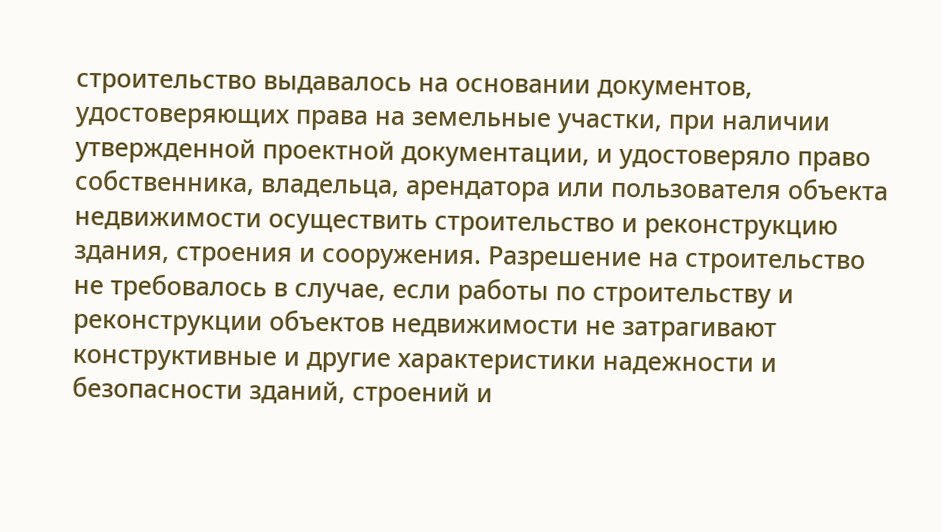строительство выдавалось на основании документов, удостоверяющих права на земельные участки, при наличии утвержденной проектной документации, и удостоверяло право собственника, владельца, арендатора или пользователя объекта недвижимости осуществить строительство и реконструкцию здания, строения и сооружения. Разрешение на строительство не требовалось в случае, если работы по строительству и реконструкции объектов недвижимости не затрагивают конструктивные и другие характеристики надежности и безопасности зданий, строений и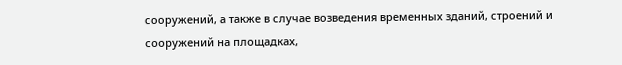сооружений, а также в случае возведения временных зданий, строений и сооружений на площадках,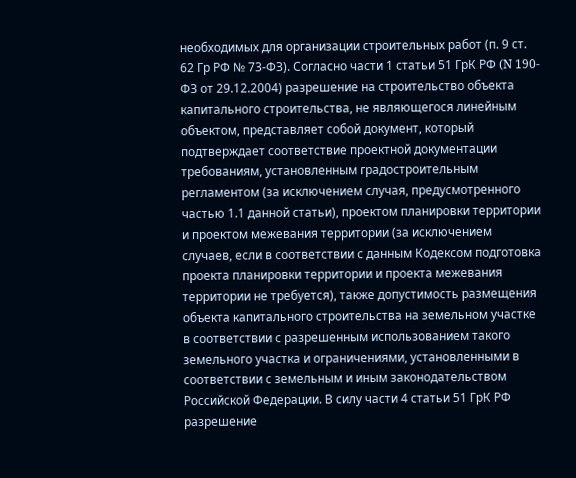необходимых для организации строительных работ (п. 9 ст. 62 Гр РФ № 73-ФЗ). Согласно части 1 статьи 51 ГрК РФ (N 190-ФЗ от 29.12.2004) разрешение на строительство объекта капитального строительства, не являющегося линейным объектом, представляет собой документ, который подтверждает соответствие проектной документации требованиям, установленным градостроительным регламентом (за исключением случая, предусмотренного частью 1.1 данной статьи), проектом планировки территории и проектом межевания территории (за исключением случаев, если в соответствии с данным Кодексом подготовка проекта планировки территории и проекта межевания территории не требуется), также допустимость размещения объекта капитального строительства на земельном участке в соответствии с разрешенным использованием такого земельного участка и ограничениями, установленными в соответствии с земельным и иным законодательством Российской Федерации. В силу части 4 статьи 51 ГрК РФ разрешение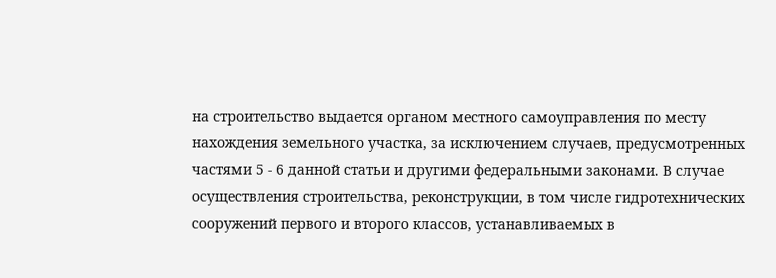на строительство выдается органом местного самоуправления по месту нахождения земельного участка, за исключением случаев, предусмотренных частями 5 - 6 данной статьи и другими федеральными законами. В случае осуществления строительства, реконструкции, в том числе гидротехнических сооружений первого и второго классов, устанавливаемых в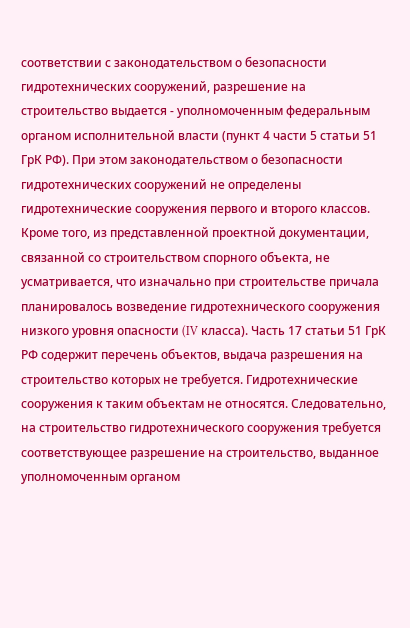соответствии с законодательством о безопасности гидротехнических сооружений, разрешение на строительство выдается - уполномоченным федеральным органом исполнительной власти (пункт 4 части 5 статьи 51 ГрК РФ). При этом законодательством о безопасности гидротехнических сооружений не определены гидротехнические сооружения первого и второго классов. Кроме того, из представленной проектной документации, связанной со строительством спорного объекта, не усматривается, что изначально при строительстве причала планировалось возведение гидротехнического сооружения низкого уровня опасности (IV класса). Часть 17 статьи 51 ГрК РФ содержит перечень объектов, выдача разрешения на строительство которых не требуется. Гидротехнические сооружения к таким объектам не относятся. Следовательно, на строительство гидротехнического сооружения требуется соответствующее разрешение на строительство, выданное уполномоченным органом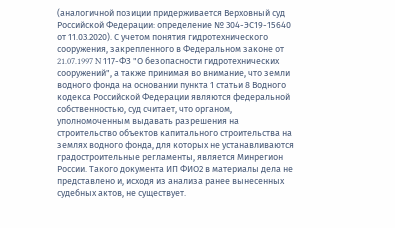(аналогичной позиции придерживается Верховный суд Российской Федерации: определение № 304-ЭС19-15640 от 11.03.2020). С учетом понятия гидротехнического сооружения, закрепленного в Федеральном законе от 21.07.1997 N 117-ФЗ "О безопасности гидротехнических сооружений", а также принимая во внимание, что земли водного фонда на основании пункта 1 статьи 8 Водного кодекса Российской Федерации являются федеральной собственностью, суд считает, что органом, уполномоченным выдавать разрешения на строительство объектов капитального строительства на землях водного фонда, для которых не устанавливаются градостроительные регламенты, является Минрегион России. Такого документа ИП ФИО2 в материалы дела не представлено и, исходя из анализа ранее вынесенных судебных актов, не существует.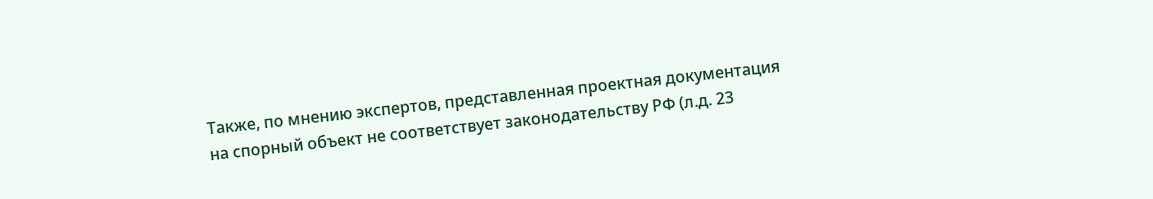Также, по мнению экспертов, представленная проектная документация на спорный объект не соответствует законодательству РФ (л.д. 23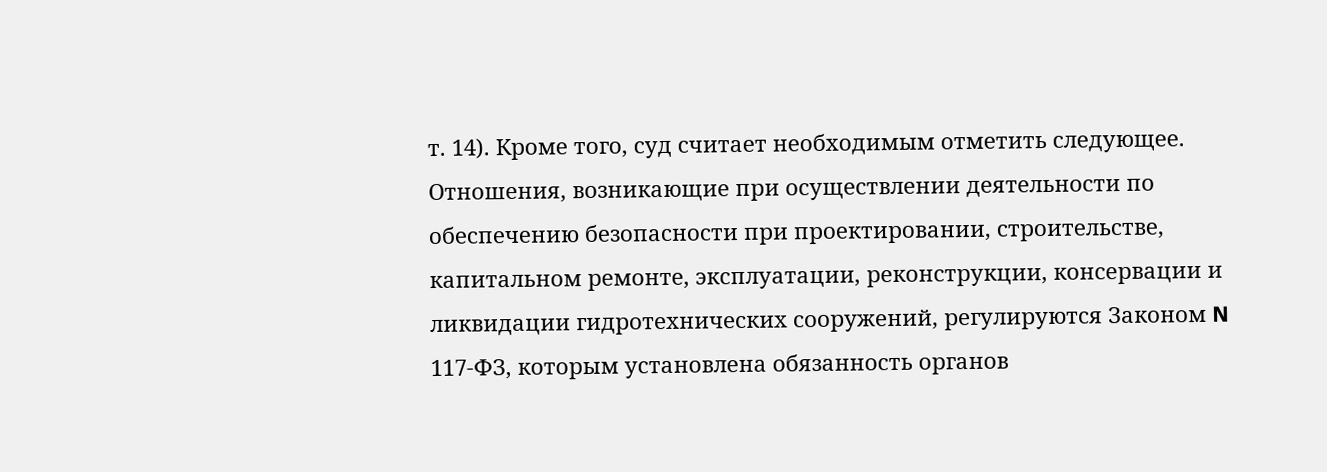т. 14). Кроме того, суд считает необходимым отметить следующее. Отношения, возникающие при осуществлении деятельности по обеспечению безопасности при проектировании, строительстве, капитальном ремонте, эксплуатации, реконструкции, консервации и ликвидации гидротехнических сооружений, регулируются Законом N 117-ФЗ, которым установлена обязанность органов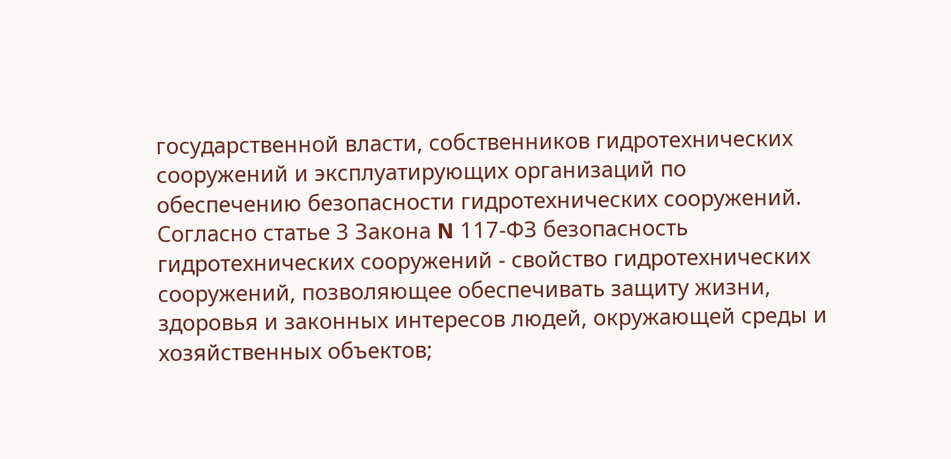государственной власти, собственников гидротехнических сооружений и эксплуатирующих организаций по обеспечению безопасности гидротехнических сооружений. Согласно статье 3 Закона N 117-ФЗ безопасность гидротехнических сооружений - свойство гидротехнических сооружений, позволяющее обеспечивать защиту жизни, здоровья и законных интересов людей, окружающей среды и хозяйственных объектов;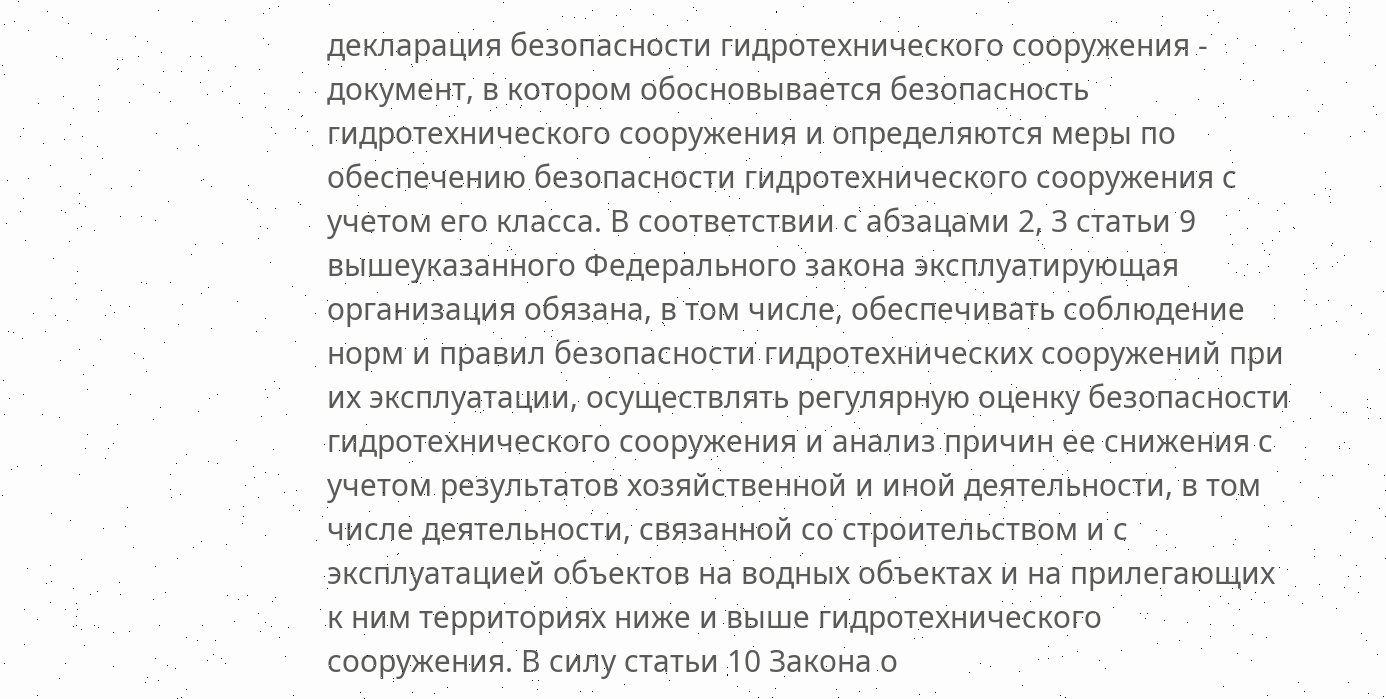декларация безопасности гидротехнического сооружения - документ, в котором обосновывается безопасность гидротехнического сооружения и определяются меры по обеспечению безопасности гидротехнического сооружения с учетом его класса. В соответствии с абзацами 2, 3 статьи 9 вышеуказанного Федерального закона эксплуатирующая организация обязана, в том числе, обеспечивать соблюдение норм и правил безопасности гидротехнических сооружений при их эксплуатации, осуществлять регулярную оценку безопасности гидротехнического сооружения и анализ причин ее снижения с учетом результатов хозяйственной и иной деятельности, в том числе деятельности, связанной со строительством и с эксплуатацией объектов на водных объектах и на прилегающих к ним территориях ниже и выше гидротехнического сооружения. В силу статьи 10 Закона о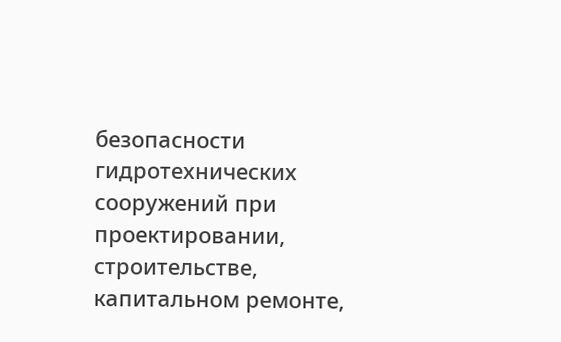безопасности гидротехнических сооружений при проектировании, строительстве, капитальном ремонте,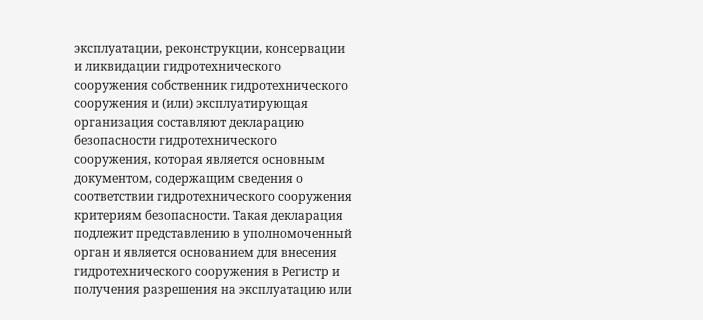эксплуатации, реконструкции, консервации и ликвидации гидротехнического сооружения собственник гидротехнического сооружения и (или) эксплуатирующая организация составляют декларацию безопасности гидротехнического сооружения, которая является основным документом, содержащим сведения о соответствии гидротехнического сооружения критериям безопасности. Такая декларация подлежит представлению в уполномоченный орган и является основанием для внесения гидротехнического сооружения в Регистр и получения разрешения на эксплуатацию или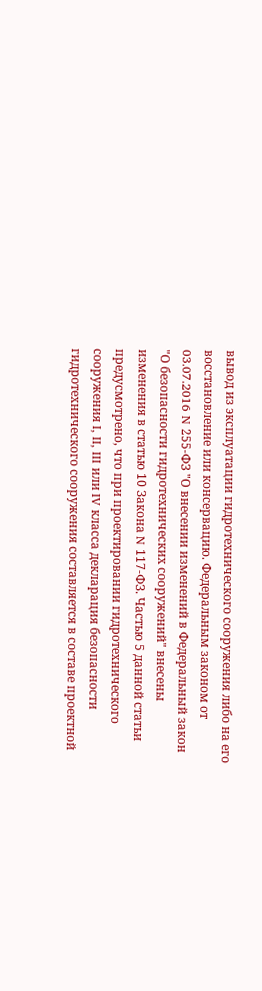вывод из эксплуатации гидротехнического сооружения либо на его восстановление или консервацию. Федеральным законом от 03.07.2016 N 255-ФЗ "О внесении изменений в Федеральный закон "О безопасности гидротехнических сооружений" внесены изменения в статью 10 Закона N 117-ФЗ. Частью 5 данной статьи предусмотрено, что при проектировании гидротехнического сооружения I, II, III или IV класса декларация безопасности гидротехнического сооружения составляется в составе проектной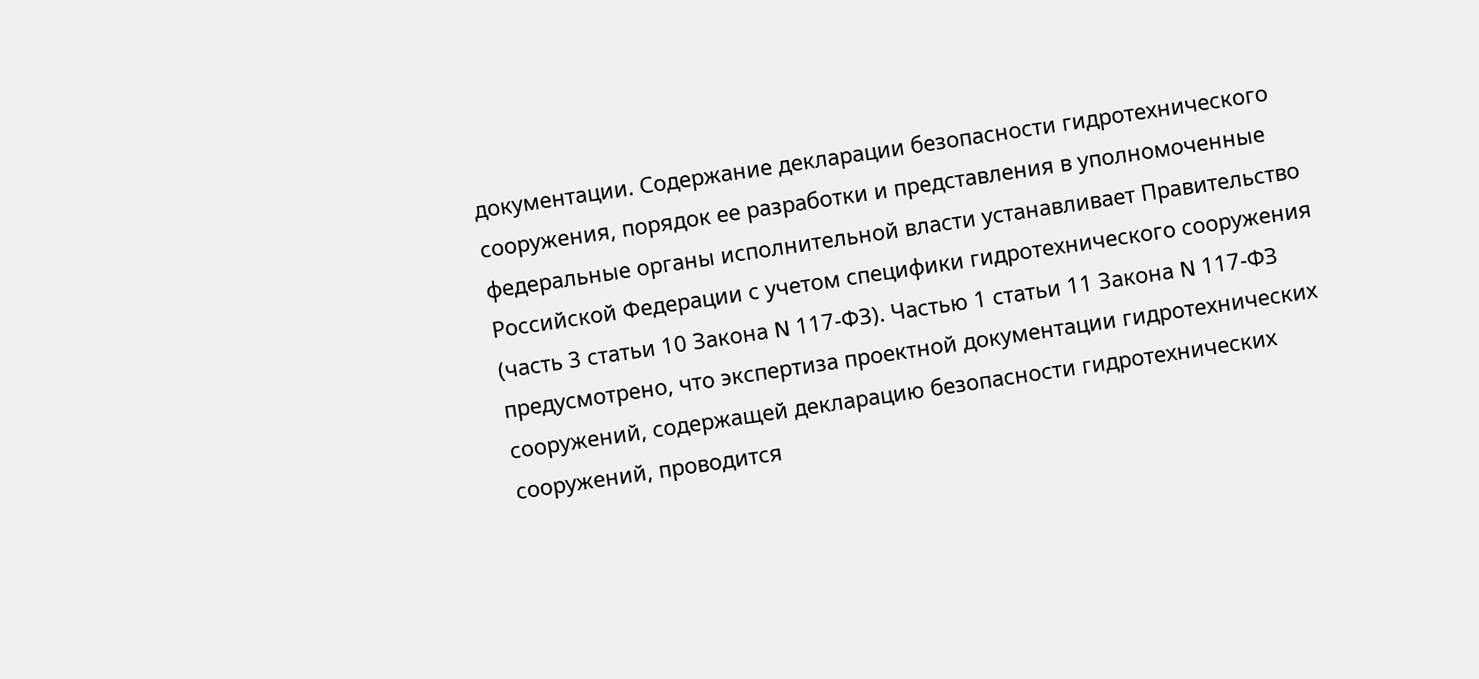документации. Содержание декларации безопасности гидротехнического сооружения, порядок ее разработки и представления в уполномоченные федеральные органы исполнительной власти устанавливает Правительство Российской Федерации с учетом специфики гидротехнического сооружения (часть 3 статьи 10 Закона N 117-ФЗ). Частью 1 статьи 11 Закона N 117-ФЗ предусмотрено, что экспертиза проектной документации гидротехнических сооружений, содержащей декларацию безопасности гидротехнических сооружений, проводится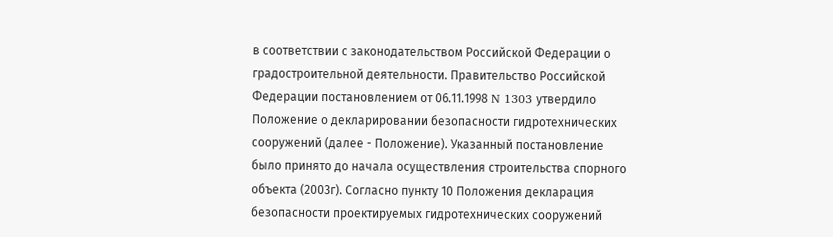в соответствии с законодательством Российской Федерации о градостроительной деятельности. Правительство Российской Федерации постановлением от 06.11.1998 N 1303 утвердило Положение о декларировании безопасности гидротехнических сооружений (далее - Положение). Указанный постановление было принято до начала осуществления строительства спорного объекта (2003г). Согласно пункту 10 Положения декларация безопасности проектируемых гидротехнических сооружений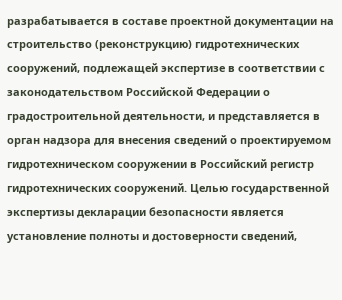разрабатывается в составе проектной документации на строительство (реконструкцию) гидротехнических сооружений, подлежащей экспертизе в соответствии с законодательством Российской Федерации о градостроительной деятельности, и представляется в орган надзора для внесения сведений о проектируемом гидротехническом сооружении в Российский регистр гидротехнических сооружений. Целью государственной экспертизы декларации безопасности является установление полноты и достоверности сведений,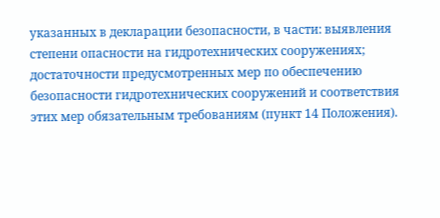указанных в декларации безопасности, в части: выявления степени опасности на гидротехнических сооружениях; достаточности предусмотренных мер по обеспечению безопасности гидротехнических сооружений и соответствия этих мер обязательным требованиям (пункт 14 Положения).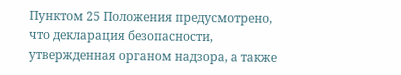Пунктом 25 Положения предусмотрено, что декларация безопасности, утвержденная органом надзора, а также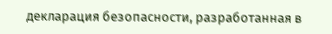декларация безопасности, разработанная в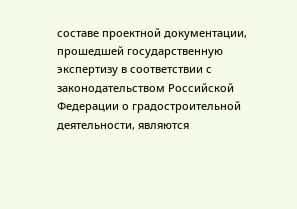составе проектной документации, прошедшей государственную экспертизу в соответствии с законодательством Российской Федерации о градостроительной деятельности, являются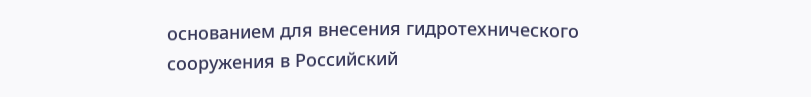основанием для внесения гидротехнического сооружения в Российский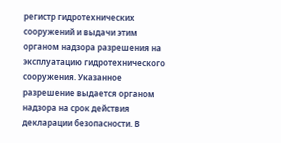регистр гидротехнических сооружений и выдачи этим органом надзора разрешения на эксплуатацию гидротехнического сооружения. Указанное разрешение выдается органом надзора на срок действия декларации безопасности. В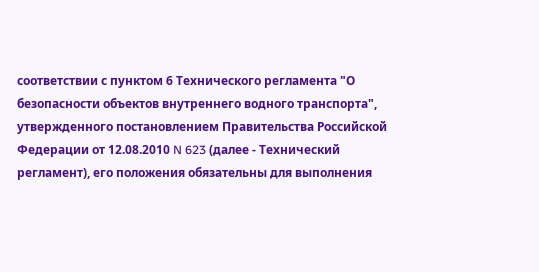соответствии с пунктом 6 Технического регламента "О безопасности объектов внутреннего водного транспорта", утвержденного постановлением Правительства Российской Федерации от 12.08.2010 N 623 (далее - Технический регламент), его положения обязательны для выполнения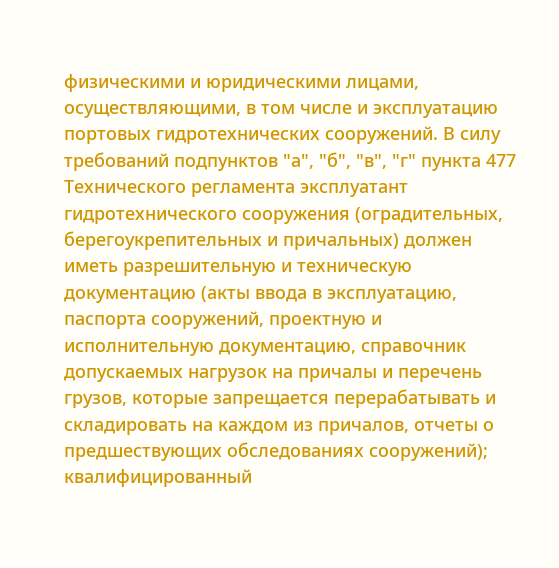физическими и юридическими лицами, осуществляющими, в том числе и эксплуатацию портовых гидротехнических сооружений. В силу требований подпунктов "а", "б", "в", "г" пункта 477 Технического регламента эксплуатант гидротехнического сооружения (оградительных, берегоукрепительных и причальных) должен иметь разрешительную и техническую документацию (акты ввода в эксплуатацию, паспорта сооружений, проектную и исполнительную документацию, справочник допускаемых нагрузок на причалы и перечень грузов, которые запрещается перерабатывать и складировать на каждом из причалов, отчеты о предшествующих обследованиях сооружений); квалифицированный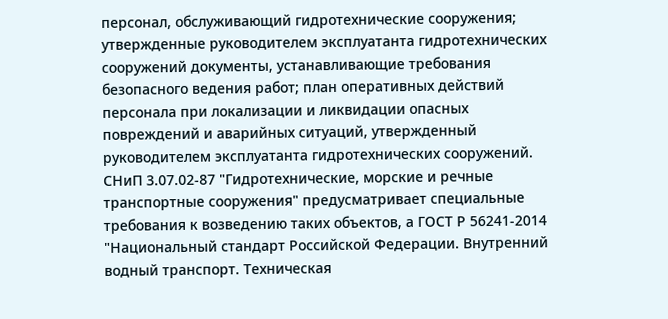персонал, обслуживающий гидротехнические сооружения; утвержденные руководителем эксплуатанта гидротехнических сооружений документы, устанавливающие требования безопасного ведения работ; план оперативных действий персонала при локализации и ликвидации опасных повреждений и аварийных ситуаций, утвержденный руководителем эксплуатанта гидротехнических сооружений. СНиП 3.07.02-87 "Гидротехнические, морские и речные транспортные сооружения" предусматривает специальные требования к возведению таких объектов, а ГОСТ Р 56241-2014 "Национальный стандарт Российской Федерации. Внутренний водный транспорт. Техническая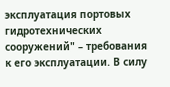эксплуатация портовых гидротехнических сооружений" – требования к его эксплуатации. В силу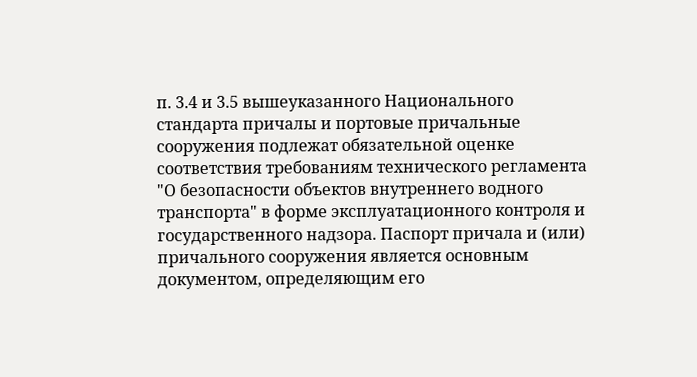п. 3.4 и 3.5 вышеуказанного Национального стандарта причалы и портовые причальные сооружения подлежат обязательной оценке соответствия требованиям технического регламента "О безопасности объектов внутреннего водного транспорта" в форме эксплуатационного контроля и государственного надзора. Паспорт причала и (или) причального сооружения является основным документом, определяющим его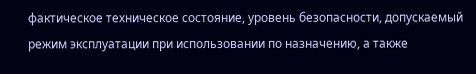фактическое техническое состояние, уровень безопасности, допускаемый режим эксплуатации при использовании по назначению, а также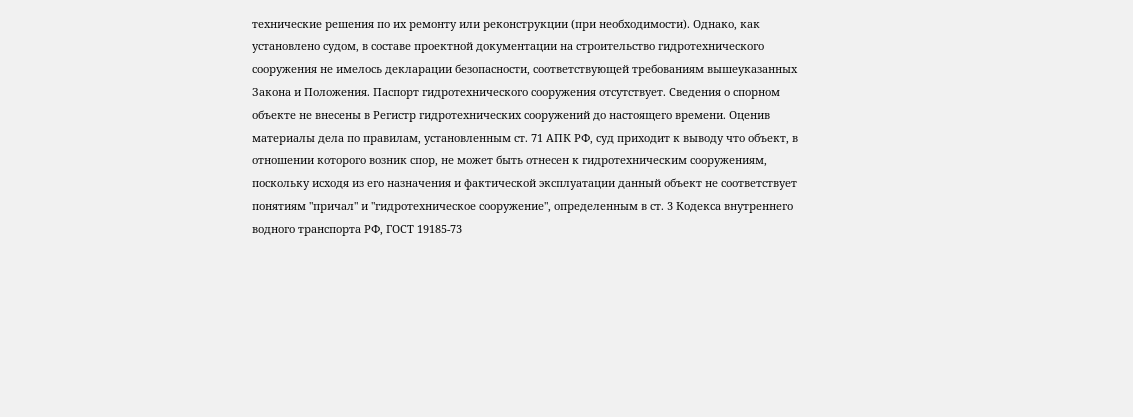технические решения по их ремонту или реконструкции (при необходимости). Однако, как установлено судом, в составе проектной документации на строительство гидротехнического сооружения не имелось декларации безопасности, соответствующей требованиям вышеуказанных Закона и Положения. Паспорт гидротехнического сооружения отсутствует. Сведения о спорном объекте не внесены в Регистр гидротехнических сооружений до настоящего времени. Оценив материалы дела по правилам, установленным ст. 71 АПК РФ, суд приходит к выводу что объект, в отношении которого возник спор, не может быть отнесен к гидротехническим сооружениям, поскольку исходя из его назначения и фактической эксплуатации данный объект не соответствует понятиям "причал" и "гидротехническое сооружение", определенным в ст. 3 Кодекса внутреннего водного транспорта РФ, ГОСТ 19185-73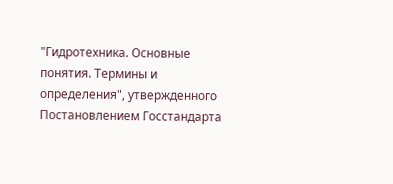"Гидротехника. Основные понятия. Термины и определения", утвержденного Постановлением Госстандарта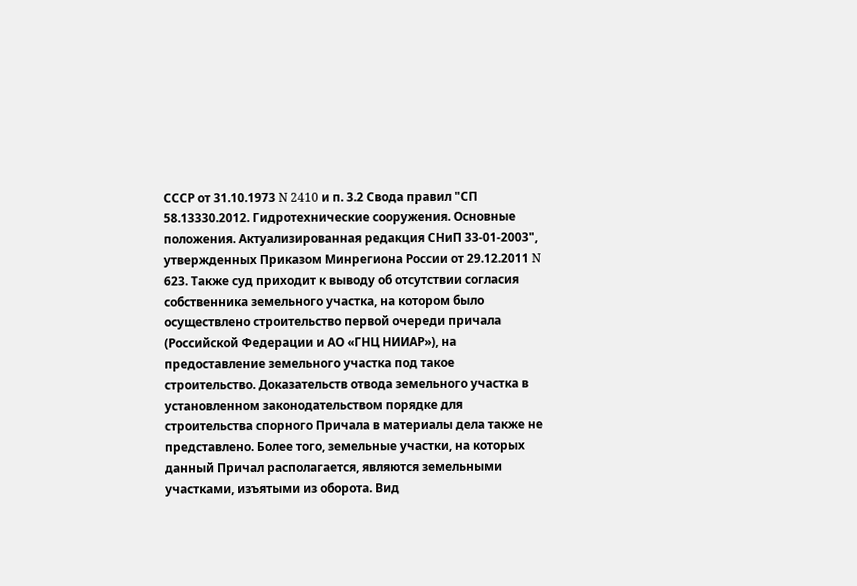СССР от 31.10.1973 N 2410 и п. 3.2 Свода правил "СП 58.13330.2012. Гидротехнические сооружения. Основные положения. Актуализированная редакция СНиП 33-01-2003", утвержденных Приказом Минрегиона России от 29.12.2011 N 623. Также суд приходит к выводу об отсутствии согласия собственника земельного участка, на котором было осуществлено строительство первой очереди причала (Российской Федерации и АО «ГНЦ НИИАР»), на предоставление земельного участка под такое строительство. Доказательств отвода земельного участка в установленном законодательством порядке для строительства спорного Причала в материалы дела также не представлено. Более того, земельные участки, на которых данный Причал располагается, являются земельными участками, изъятыми из оборота. Вид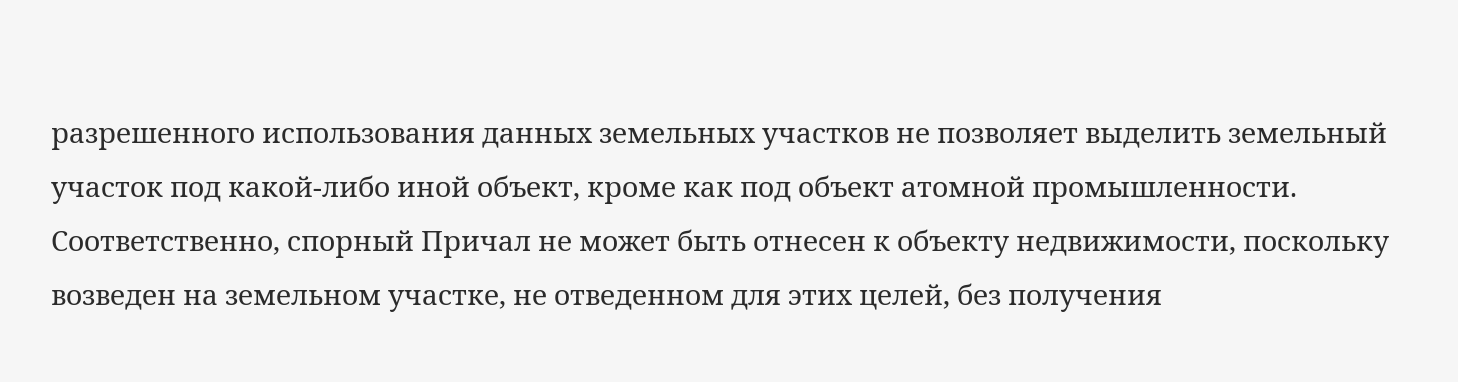разрешенного использования данных земельных участков не позволяет выделить земельный участок под какой-либо иной объект, кроме как под объект атомной промышленности. Соответственно, спорный Причал не может быть отнесен к объекту недвижимости, поскольку возведен на земельном участке, не отведенном для этих целей, без получения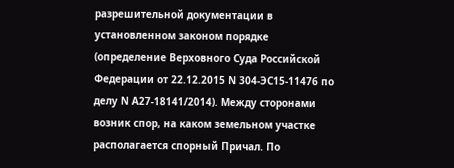разрешительной документации в установленном законом порядке (определение Верховного Суда Российской Федерации от 22.12.2015 N 304-ЭС15-11476 по делу N А27-18141/2014). Между сторонами возник спор, на каком земельном участке располагается спорный Причал. По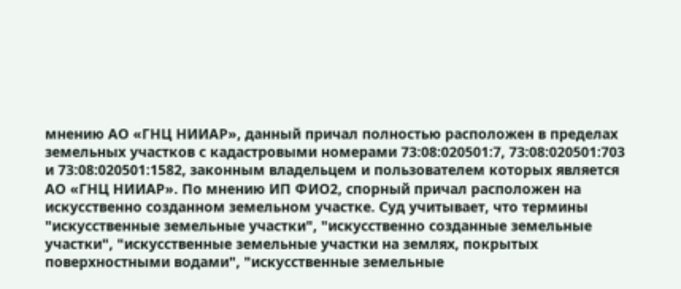мнению АО «ГНЦ НИИАР», данный причал полностью расположен в пределах земельных участков с кадастровыми номерами 73:08:020501:7, 73:08:020501:703 и 73:08:020501:1582, законным владельцем и пользователем которых является АО «ГНЦ НИИАР». По мнению ИП ФИО2, спорный причал расположен на искусственно созданном земельном участке. Суд учитывает, что термины "искусственные земельные участки", "искусственно созданные земельные участки", "искусственные земельные участки на землях, покрытых поверхностными водами", "искусственные земельные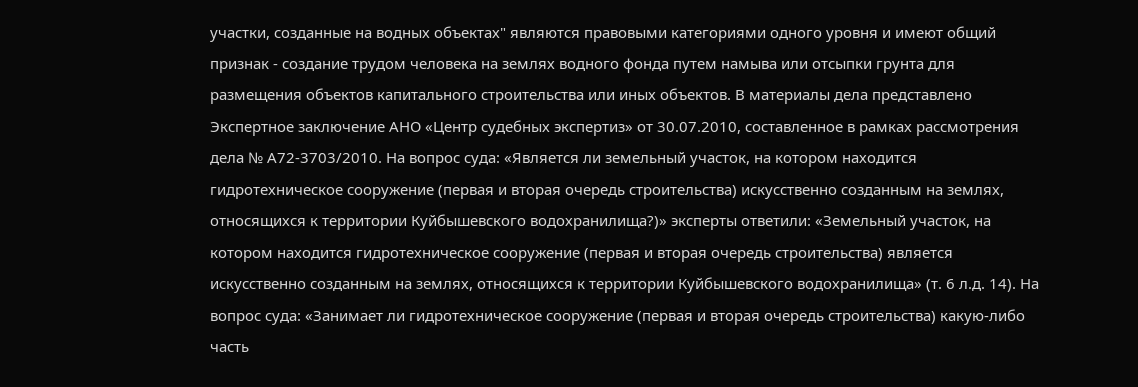участки, созданные на водных объектах" являются правовыми категориями одного уровня и имеют общий признак - создание трудом человека на землях водного фонда путем намыва или отсыпки грунта для размещения объектов капитального строительства или иных объектов. В материалы дела представлено Экспертное заключение АНО «Центр судебных экспертиз» от 30.07.2010, составленное в рамках рассмотрения дела № А72-3703/2010. На вопрос суда: «Является ли земельный участок, на котором находится гидротехническое сооружение (первая и вторая очередь строительства) искусственно созданным на землях, относящихся к территории Куйбышевского водохранилища?)» эксперты ответили: «Земельный участок, на котором находится гидротехническое сооружение (первая и вторая очередь строительства) является искусственно созданным на землях, относящихся к территории Куйбышевского водохранилища» (т. 6 л.д. 14). На вопрос суда: «Занимает ли гидротехническое сооружение (первая и вторая очередь строительства) какую-либо часть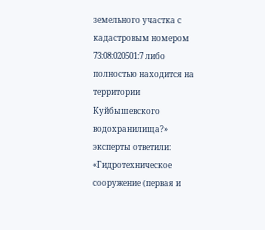земельного участка с кадастровым номером 73:08:020501:7 либо полностью находится на территории Куйбышевского водохранилища?» эксперты ответили: «Гидротехническое сооружение (первая и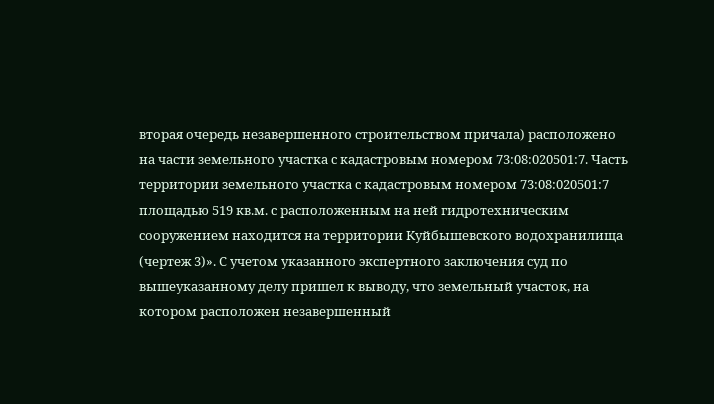вторая очередь незавершенного строительством причала) расположено на части земельного участка с кадастровым номером 73:08:020501:7. Часть территории земельного участка с кадастровым номером 73:08:020501:7 площадью 519 кв.м. с расположенным на ней гидротехническим сооружением находится на территории Куйбышевского водохранилища (чертеж 3)». С учетом указанного экспертного заключения суд по вышеуказанному делу пришел к выводу, что земельный участок, на котором расположен незавершенный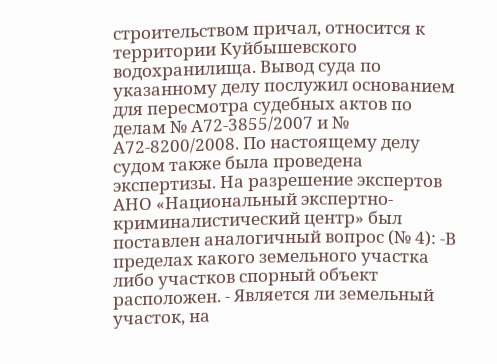строительством причал, относится к территории Куйбышевского водохранилища. Вывод суда по указанному делу послужил основанием для пересмотра судебных актов по делам № А72-3855/2007 и № А72-8200/2008. По настоящему делу судом также была проведена экспертизы. На разрешение экспертов АНО «Национальный экспертно-криминалистический центр» был поставлен аналогичный вопрос (№ 4): -В пределах какого земельного участка либо участков спорный объект расположен. - Является ли земельный участок, на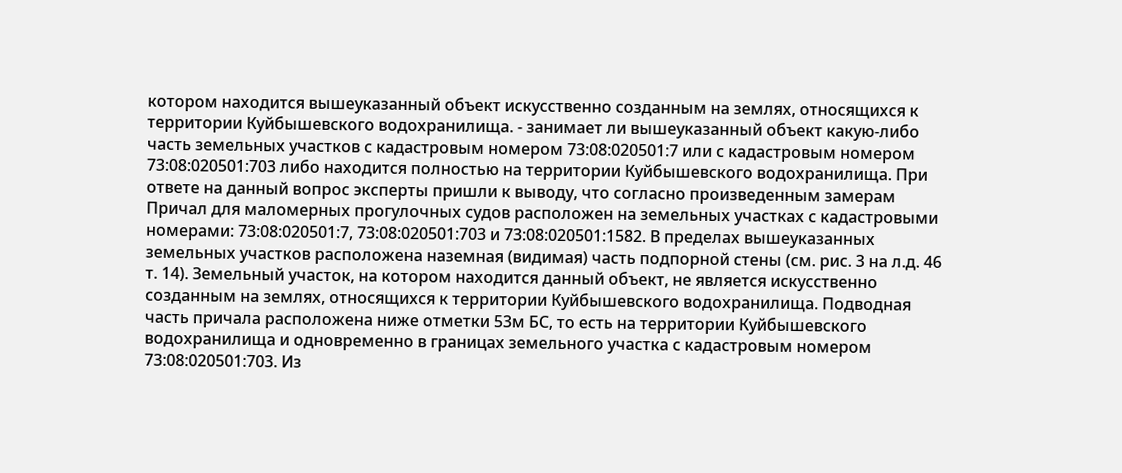котором находится вышеуказанный объект искусственно созданным на землях, относящихся к территории Куйбышевского водохранилища. - занимает ли вышеуказанный объект какую-либо часть земельных участков с кадастровым номером 73:08:020501:7 или с кадастровым номером 73:08:020501:703 либо находится полностью на территории Куйбышевского водохранилища. При ответе на данный вопрос эксперты пришли к выводу, что согласно произведенным замерам Причал для маломерных прогулочных судов расположен на земельных участках с кадастровыми номерами: 73:08:020501:7, 73:08:020501:703 и 73:08:020501:1582. В пределах вышеуказанных земельных участков расположена наземная (видимая) часть подпорной стены (см. рис. 3 на л.д. 46 т. 14). Земельный участок, на котором находится данный объект, не является искусственно созданным на землях, относящихся к территории Куйбышевского водохранилища. Подводная часть причала расположена ниже отметки 53м БС, то есть на территории Куйбышевского водохранилища и одновременно в границах земельного участка с кадастровым номером 73:08:020501:703. Из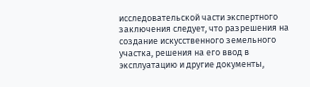исследовательской части экспертного заключения следует, что разрешения на создание искусственного земельного участка, решения на его ввод в эксплуатацию и другие документы,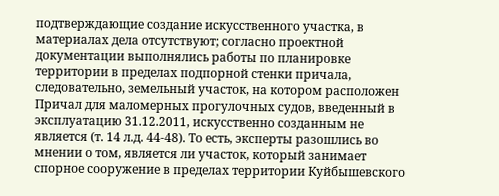подтверждающие создание искусственного участка, в материалах дела отсутствуют; согласно проектной документации выполнялись работы по планировке территории в пределах подпорной стенки причала, следовательно, земельный участок, на котором расположен Причал для маломерных прогулочных судов, введенный в эксплуатацию 31.12.2011, искусственно созданным не является (т. 14 л.д. 44-48). То есть, эксперты разошлись во мнении о том, является ли участок, который занимает спорное сооружение в пределах территории Куйбышевского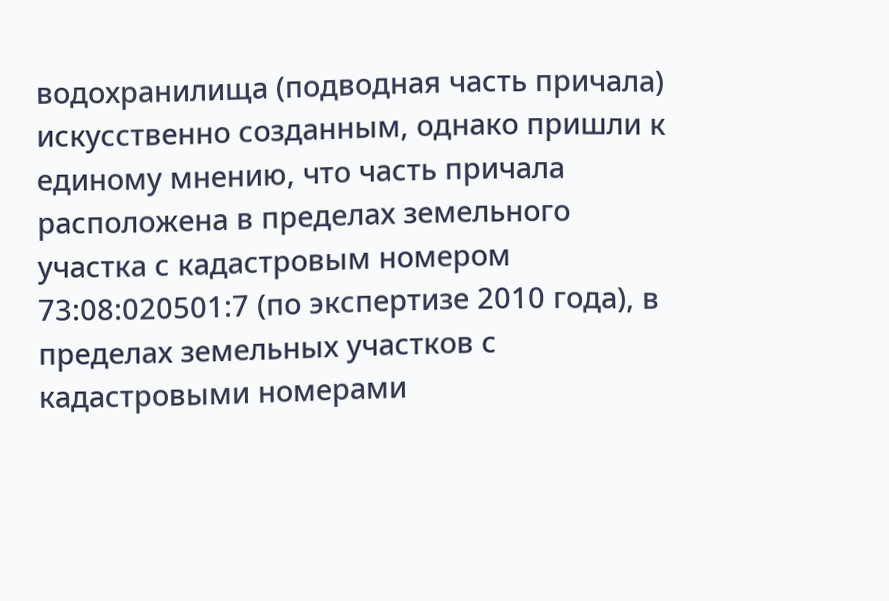водохранилища (подводная часть причала) искусственно созданным, однако пришли к единому мнению, что часть причала расположена в пределах земельного участка с кадастровым номером 73:08:020501:7 (по экспертизе 2010 года), в пределах земельных участков с кадастровыми номерами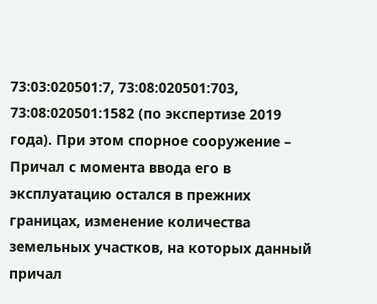73:03:020501:7, 73:08:020501:703, 73:08:020501:1582 (по экспертизе 2019 года). При этом спорное сооружение – Причал с момента ввода его в эксплуатацию остался в прежних границах, изменение количества земельных участков, на которых данный причал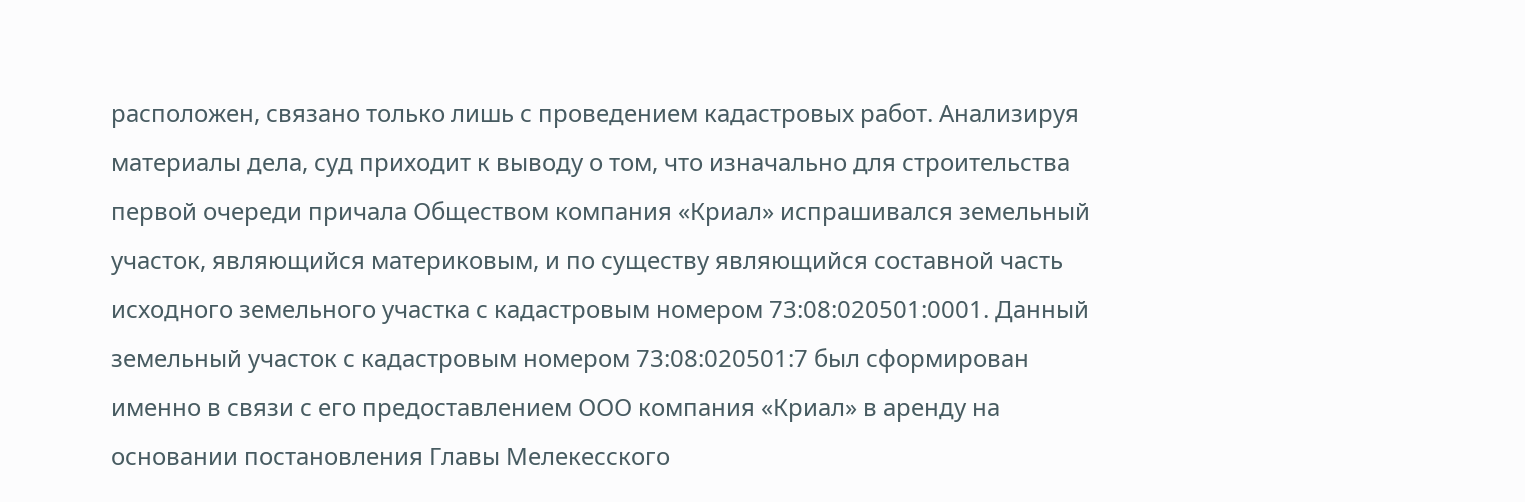расположен, связано только лишь с проведением кадастровых работ. Анализируя материалы дела, суд приходит к выводу о том, что изначально для строительства первой очереди причала Обществом компания «Криал» испрашивался земельный участок, являющийся материковым, и по существу являющийся составной часть исходного земельного участка с кадастровым номером 73:08:020501:0001. Данный земельный участок с кадастровым номером 73:08:020501:7 был сформирован именно в связи с его предоставлением ООО компания «Криал» в аренду на основании постановления Главы Мелекесского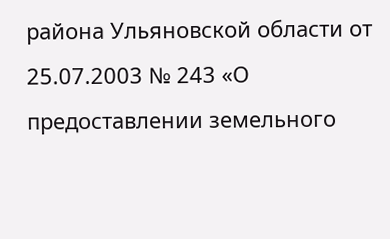района Ульяновской области от 25.07.2003 № 243 «О предоставлении земельного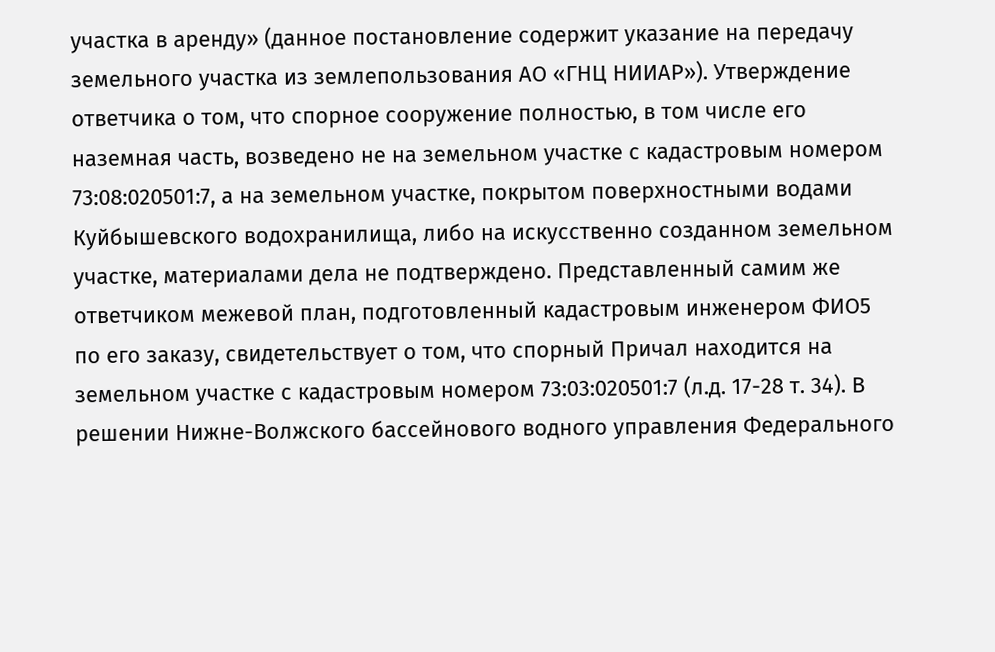участка в аренду» (данное постановление содержит указание на передачу земельного участка из землепользования АО «ГНЦ НИИАР»). Утверждение ответчика о том, что спорное сооружение полностью, в том числе его наземная часть, возведено не на земельном участке с кадастровым номером 73:08:020501:7, а на земельном участке, покрытом поверхностными водами Куйбышевского водохранилища, либо на искусственно созданном земельном участке, материалами дела не подтверждено. Представленный самим же ответчиком межевой план, подготовленный кадастровым инженером ФИО5 по его заказу, свидетельствует о том, что спорный Причал находится на земельном участке с кадастровым номером 73:03:020501:7 (л.д. 17-28 т. 34). В решении Нижне-Волжского бассейнового водного управления Федерального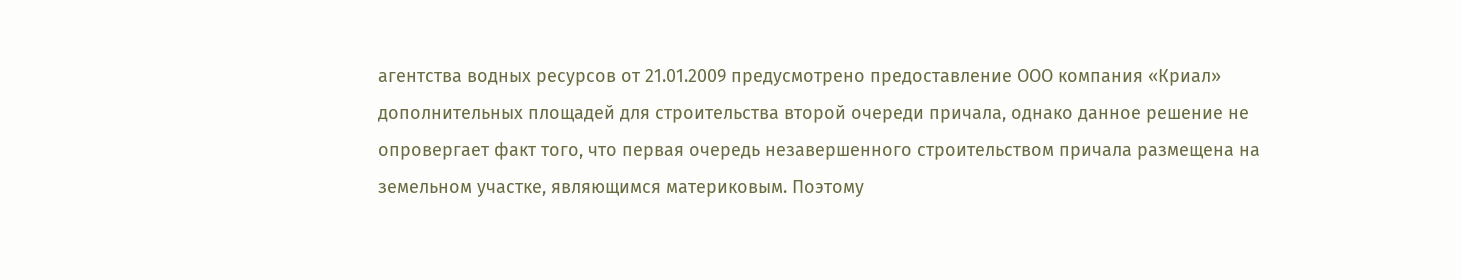агентства водных ресурсов от 21.01.2009 предусмотрено предоставление ООО компания «Криал» дополнительных площадей для строительства второй очереди причала, однако данное решение не опровергает факт того, что первая очередь незавершенного строительством причала размещена на земельном участке, являющимся материковым. Поэтому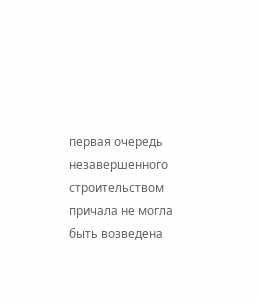первая очередь незавершенного строительством причала не могла быть возведена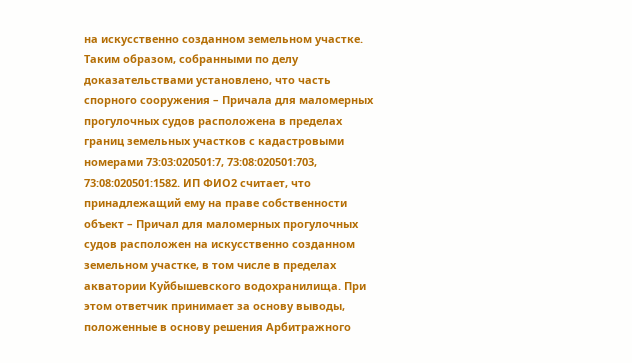на искусственно созданном земельном участке. Таким образом, собранными по делу доказательствами установлено, что часть спорного сооружения – Причала для маломерных прогулочных судов расположена в пределах границ земельных участков с кадастровыми номерами 73:03:020501:7, 73:08:020501:703, 73:08:020501:1582. ИП ФИО2 считает, что принадлежащий ему на праве собственности объект – Причал для маломерных прогулочных судов расположен на искусственно созданном земельном участке, в том числе в пределах акватории Куйбышевского водохранилища. При этом ответчик принимает за основу выводы, положенные в основу решения Арбитражного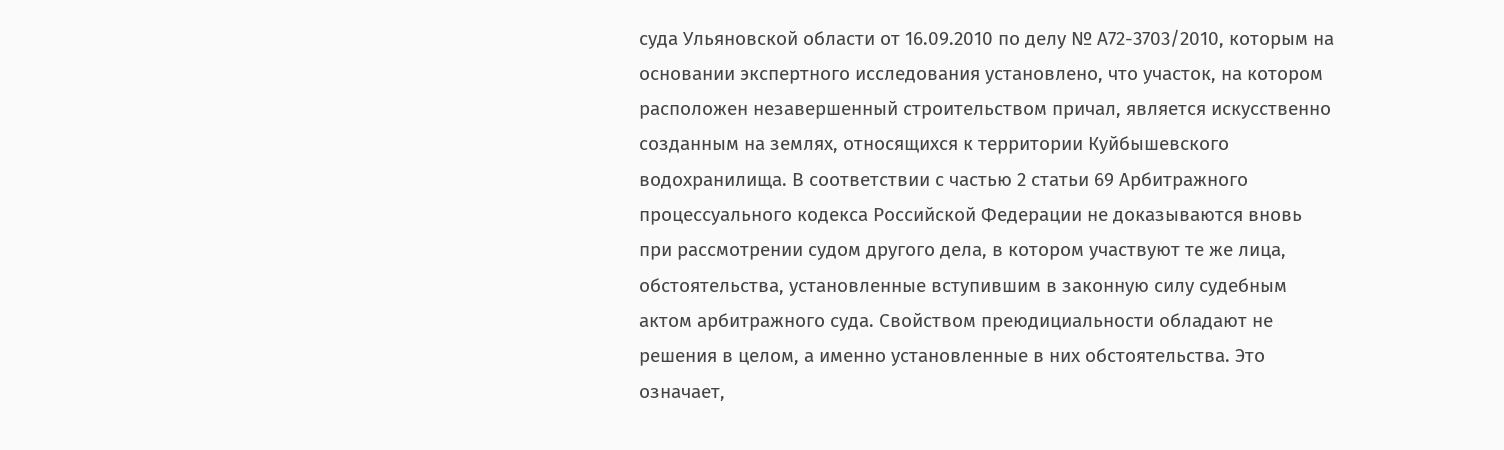суда Ульяновской области от 16.09.2010 по делу № А72-3703/2010, которым на основании экспертного исследования установлено, что участок, на котором расположен незавершенный строительством причал, является искусственно созданным на землях, относящихся к территории Куйбышевского водохранилища. В соответствии с частью 2 статьи 69 Арбитражного процессуального кодекса Российской Федерации не доказываются вновь при рассмотрении судом другого дела, в котором участвуют те же лица, обстоятельства, установленные вступившим в законную силу судебным актом арбитражного суда. Свойством преюдициальности обладают не решения в целом, а именно установленные в них обстоятельства. Это означает,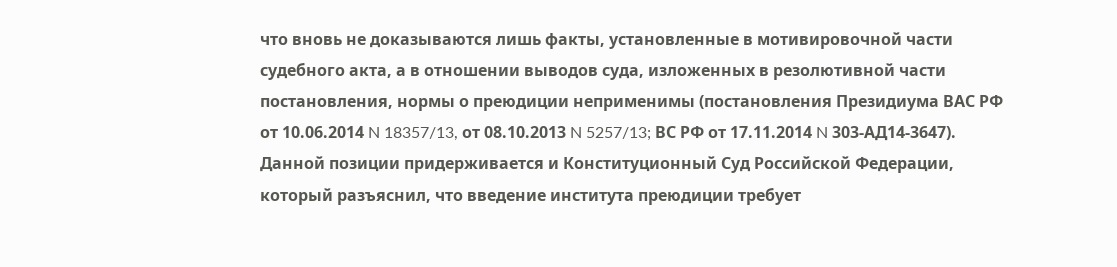что вновь не доказываются лишь факты, установленные в мотивировочной части судебного акта, а в отношении выводов суда, изложенных в резолютивной части постановления, нормы о преюдиции неприменимы (постановления Президиума ВАС РФ от 10.06.2014 N 18357/13, от 08.10.2013 N 5257/13; ВС РФ от 17.11.2014 N 303-АД14-3647). Данной позиции придерживается и Конституционный Суд Российской Федерации, который разъяснил, что введение института преюдиции требует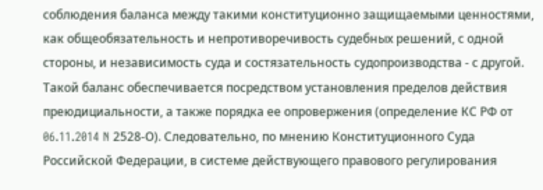соблюдения баланса между такими конституционно защищаемыми ценностями, как общеобязательность и непротиворечивость судебных решений, с одной стороны, и независимость суда и состязательность судопроизводства - с другой. Такой баланс обеспечивается посредством установления пределов действия преюдициальности, а также порядка ее опровержения (определение КС РФ от 06.11.2014 N 2528-О). Следовательно, по мнению Конституционного Суда Российской Федерации, в системе действующего правового регулирования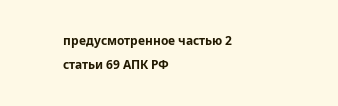предусмотренное частью 2 статьи 69 АПК РФ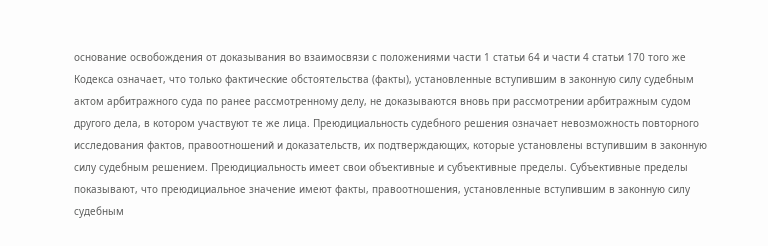основание освобождения от доказывания во взаимосвязи с положениями части 1 статьи 64 и части 4 статьи 170 того же Кодекса означает, что только фактические обстоятельства (факты), установленные вступившим в законную силу судебным актом арбитражного суда по ранее рассмотренному делу, не доказываются вновь при рассмотрении арбитражным судом другого дела, в котором участвуют те же лица. Преюдициальность судебного решения означает невозможность повторного исследования фактов, правоотношений и доказательств, их подтверждающих, которые установлены вступившим в законную силу судебным решением. Преюдициальность имеет свои объективные и субъективные пределы. Субъективные пределы показывают, что преюдициальное значение имеют факты, правоотношения, установленные вступившим в законную силу судебным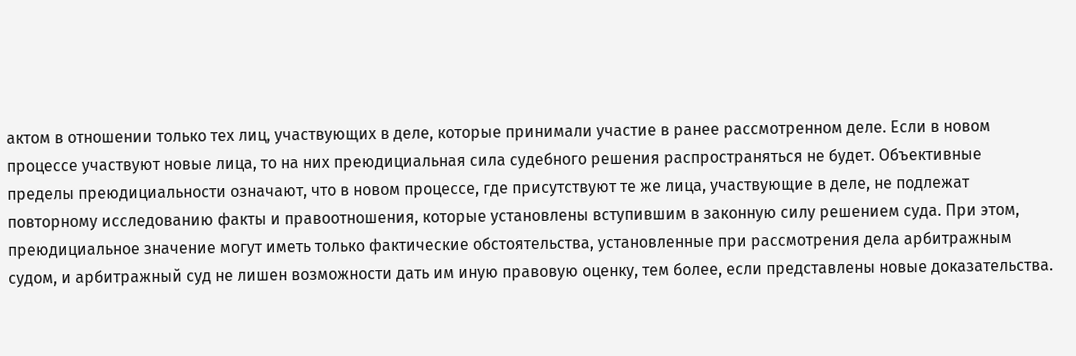актом в отношении только тех лиц, участвующих в деле, которые принимали участие в ранее рассмотренном деле. Если в новом процессе участвуют новые лица, то на них преюдициальная сила судебного решения распространяться не будет. Объективные пределы преюдициальности означают, что в новом процессе, где присутствуют те же лица, участвующие в деле, не подлежат повторному исследованию факты и правоотношения, которые установлены вступившим в законную силу решением суда. При этом, преюдициальное значение могут иметь только фактические обстоятельства, установленные при рассмотрения дела арбитражным судом, и арбитражный суд не лишен возможности дать им иную правовую оценку, тем более, если представлены новые доказательства.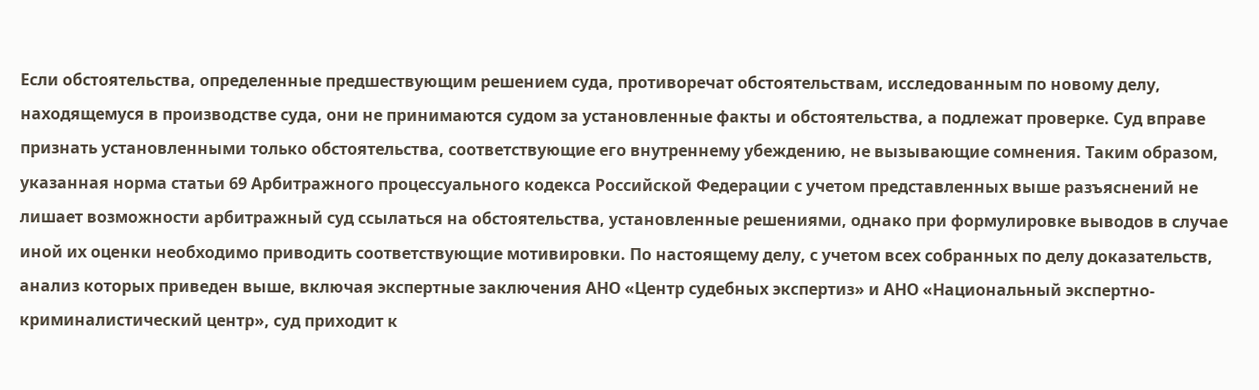Если обстоятельства, определенные предшествующим решением суда, противоречат обстоятельствам, исследованным по новому делу, находящемуся в производстве суда, они не принимаются судом за установленные факты и обстоятельства, а подлежат проверке. Суд вправе признать установленными только обстоятельства, соответствующие его внутреннему убеждению, не вызывающие сомнения. Таким образом, указанная норма статьи 69 Арбитражного процессуального кодекса Российской Федерации с учетом представленных выше разъяснений не лишает возможности арбитражный суд ссылаться на обстоятельства, установленные решениями, однако при формулировке выводов в случае иной их оценки необходимо приводить соответствующие мотивировки. По настоящему делу, с учетом всех собранных по делу доказательств, анализ которых приведен выше, включая экспертные заключения АНО «Центр судебных экспертиз» и АНО «Национальный экспертно-криминалистический центр», суд приходит к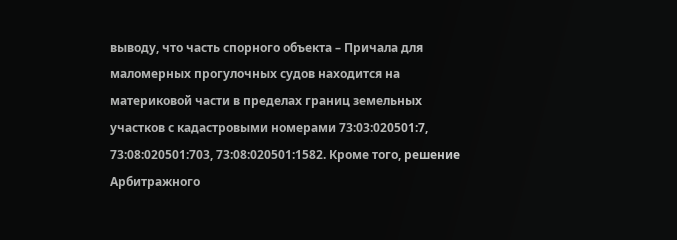выводу, что часть спорного объекта – Причала для маломерных прогулочных судов находится на материковой части в пределах границ земельных участков с кадастровыми номерами 73:03:020501:7, 73:08:020501:703, 73:08:020501:1582. Кроме того, решение Арбитражного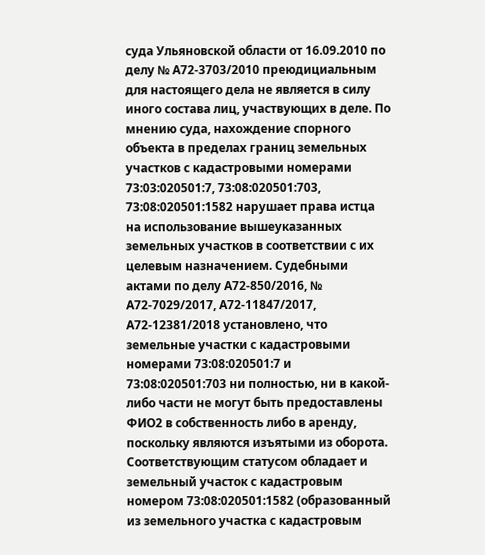суда Ульяновской области от 16.09.2010 по делу № А72-3703/2010 преюдициальным для настоящего дела не является в силу иного состава лиц, участвующих в деле. По мнению суда, нахождение спорного объекта в пределах границ земельных участков с кадастровыми номерами 73:03:020501:7, 73:08:020501:703, 73:08:020501:1582 нарушает права истца на использование вышеуказанных земельных участков в соответствии с их целевым назначением. Судебными актами по делу А72-850/2016, № А72-7029/2017, А72-11847/2017, А72-12381/2018 установлено, что земельные участки с кадастровыми номерами 73:08:020501:7 и 73:08:020501:703 ни полностью, ни в какой-либо части не могут быть предоставлены ФИО2 в собственность либо в аренду, поскольку являются изъятыми из оборота. Соответствующим статусом обладает и земельный участок с кадастровым номером 73:08:020501:1582 (образованный из земельного участка с кадастровым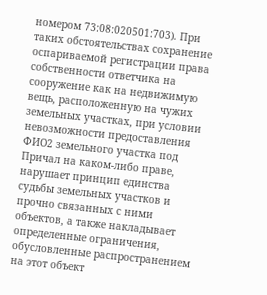номером 73:08:020501:703). При таких обстоятельствах сохранение оспариваемой регистрации права собственности ответчика на сооружение как на недвижимую вещь, расположенную на чужих земельных участках, при условии невозможности предоставления ФИО2 земельного участка под Причал на каком-либо праве, нарушает принцип единства судьбы земельных участков и прочно связанных с ними объектов, а также накладывает определенные ограничения, обусловленные распространением на этот объект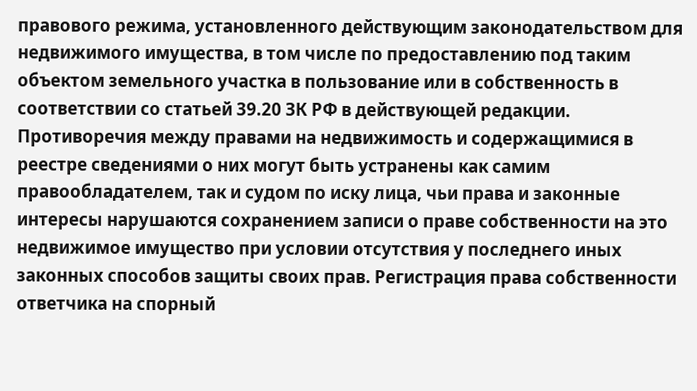правового режима, установленного действующим законодательством для недвижимого имущества, в том числе по предоставлению под таким объектом земельного участка в пользование или в собственность в соответствии со статьей 39.20 ЗК РФ в действующей редакции. Противоречия между правами на недвижимость и содержащимися в реестре сведениями о них могут быть устранены как самим правообладателем, так и судом по иску лица, чьи права и законные интересы нарушаются сохранением записи о праве собственности на это недвижимое имущество при условии отсутствия у последнего иных законных способов защиты своих прав. Регистрация права собственности ответчика на спорный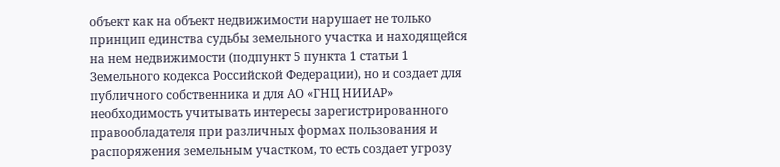объект как на объект недвижимости нарушает не только принцип единства судьбы земельного участка и находящейся на нем недвижимости (подпункт 5 пункта 1 статьи 1 Земельного кодекса Российской Федерации), но и создает для публичного собственника и для АО «ГНЦ НИИАР» необходимость учитывать интересы зарегистрированного правообладателя при различных формах пользования и распоряжения земельным участком, то есть создает угрозу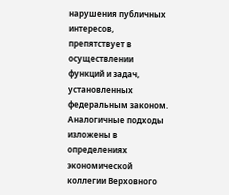нарушения публичных интересов, препятствует в осуществлении функций и задач, установленных федеральным законом. Аналогичные подходы изложены в определениях экономической коллегии Верховного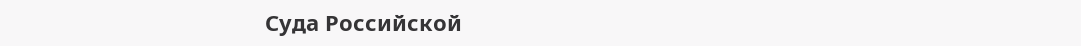Суда Российской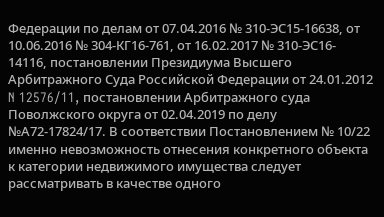Федерации по делам от 07.04.2016 № 310-ЭС15-16638, от 10.06.2016 № 304-КГ16-761, от 16.02.2017 № 310-ЭС16- 14116, постановлении Президиума Высшего Арбитражного Суда Российской Федерации от 24.01.2012 N 12576/11, постановлении Арбитражного суда Поволжского округа от 02.04.2019 по делу №А72-17824/17. В соответствии Постановлением № 10/22 именно невозможность отнесения конкретного объекта к категории недвижимого имущества следует рассматривать в качестве одного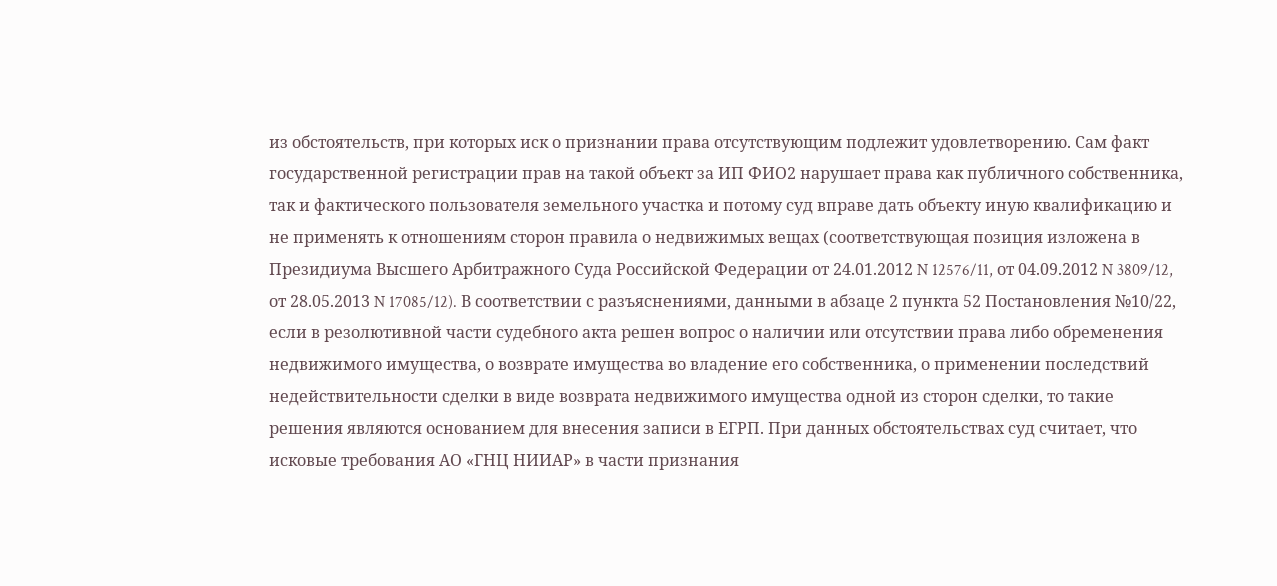из обстоятельств, при которых иск о признании права отсутствующим подлежит удовлетворению. Сам факт государственной регистрации прав на такой объект за ИП ФИО2 нарушает права как публичного собственника, так и фактического пользователя земельного участка и потому суд вправе дать объекту иную квалификацию и не применять к отношениям сторон правила о недвижимых вещах (соответствующая позиция изложена в Президиума Высшего Арбитражного Суда Российской Федерации от 24.01.2012 N 12576/11, от 04.09.2012 N 3809/12, от 28.05.2013 N 17085/12). В соответствии с разъяснениями, данными в абзаце 2 пункта 52 Постановления №10/22, если в резолютивной части судебного акта решен вопрос о наличии или отсутствии права либо обременения недвижимого имущества, о возврате имущества во владение его собственника, о применении последствий недействительности сделки в виде возврата недвижимого имущества одной из сторон сделки, то такие решения являются основанием для внесения записи в ЕГРП. При данных обстоятельствах суд считает, что исковые требования АО «ГНЦ НИИАР» в части признания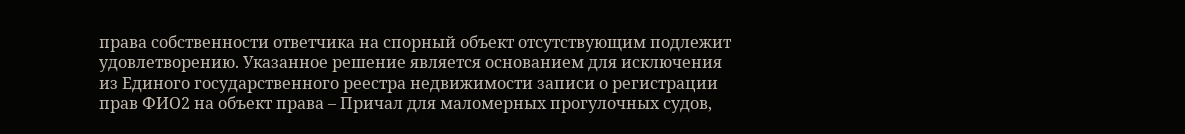права собственности ответчика на спорный объект отсутствующим подлежит удовлетворению. Указанное решение является основанием для исключения из Единого государственного реестра недвижимости записи о регистрации прав ФИО2 на объект права – Причал для маломерных прогулочных судов,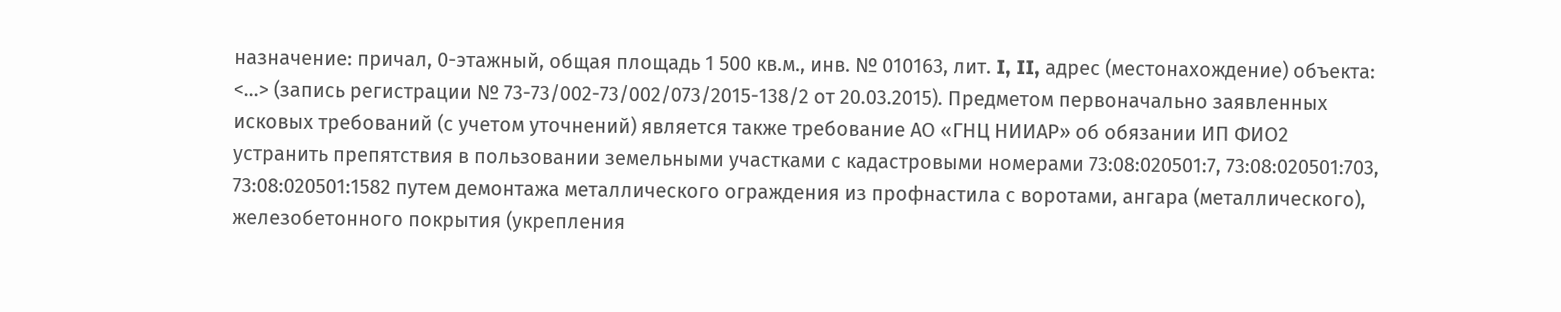назначение: причал, 0-этажный, общая площадь 1 500 кв.м., инв. № 010163, лит. I, II, адрес (местонахождение) объекта: <...> (запись регистрации № 73-73/002-73/002/073/2015-138/2 от 20.03.2015). Предметом первоначально заявленных исковых требований (с учетом уточнений) является также требование АО «ГНЦ НИИАР» об обязании ИП ФИО2 устранить препятствия в пользовании земельными участками с кадастровыми номерами 73:08:020501:7, 73:08:020501:703, 73:08:020501:1582 путем демонтажа металлического ограждения из профнастила с воротами, ангара (металлического), железобетонного покрытия (укрепления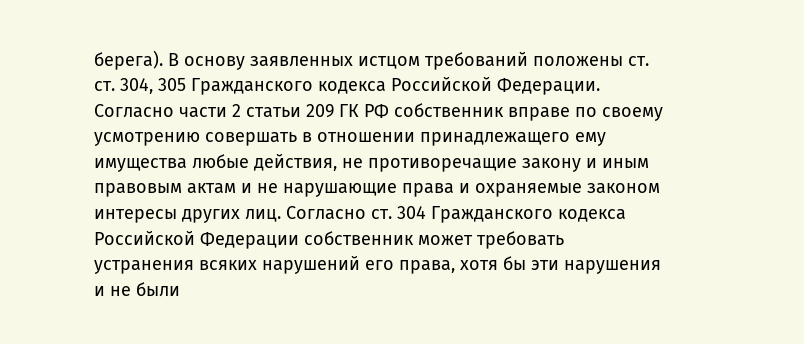берега). В основу заявленных истцом требований положены ст. ст. 304, 305 Гражданского кодекса Российской Федерации. Согласно части 2 статьи 209 ГК РФ собственник вправе по своему усмотрению совершать в отношении принадлежащего ему имущества любые действия, не противоречащие закону и иным правовым актам и не нарушающие права и охраняемые законом интересы других лиц. Согласно ст. 304 Гражданского кодекса Российской Федерации собственник может требовать устранения всяких нарушений его права, хотя бы эти нарушения и не были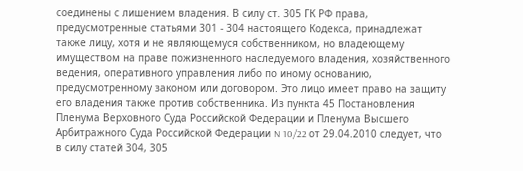соединены с лишением владения. В силу ст. 305 ГК РФ права, предусмотренные статьями 301 - 304 настоящего Кодекса, принадлежат также лицу, хотя и не являющемуся собственником, но владеющему имуществом на праве пожизненного наследуемого владения, хозяйственного ведения, оперативного управления либо по иному основанию, предусмотренному законом или договором. Это лицо имеет право на защиту его владения также против собственника. Из пункта 45 Постановления Пленума Верховного Суда Российской Федерации и Пленума Высшего Арбитражного Суда Российской Федерации N 10/22 от 29.04.2010 следует, что в силу статей 304, 305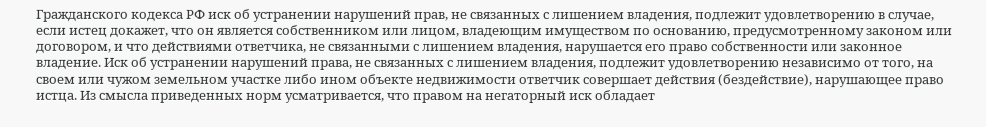Гражданского кодекса РФ иск об устранении нарушений прав, не связанных с лишением владения, подлежит удовлетворению в случае, если истец докажет, что он является собственником или лицом, владеющим имуществом по основанию, предусмотренному законом или договором, и что действиями ответчика, не связанными с лишением владения, нарушается его право собственности или законное владение. Иск об устранении нарушений права, не связанных с лишением владения, подлежит удовлетворению независимо от того, на своем или чужом земельном участке либо ином объекте недвижимости ответчик совершает действия (бездействие), нарушающее право истца. Из смысла приведенных норм усматривается, что правом на негаторный иск обладает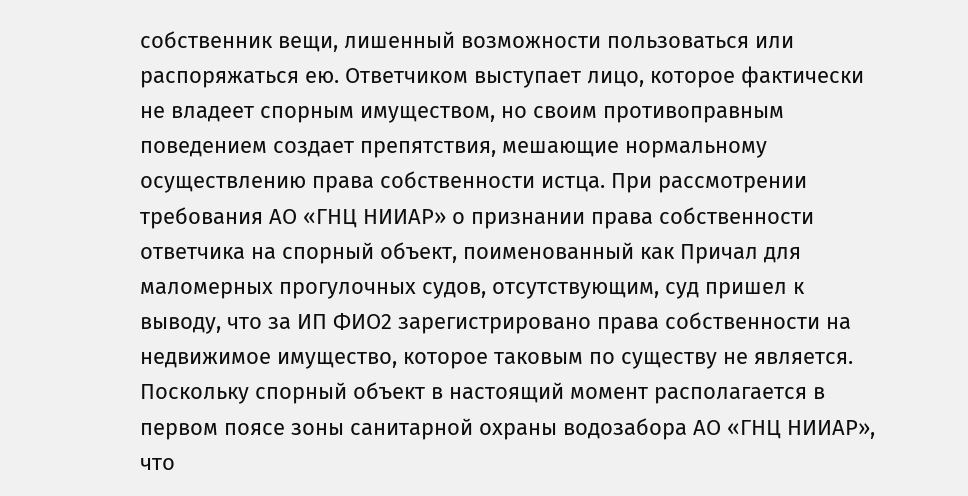собственник вещи, лишенный возможности пользоваться или распоряжаться ею. Ответчиком выступает лицо, которое фактически не владеет спорным имуществом, но своим противоправным поведением создает препятствия, мешающие нормальному осуществлению права собственности истца. При рассмотрении требования АО «ГНЦ НИИАР» о признании права собственности ответчика на спорный объект, поименованный как Причал для маломерных прогулочных судов, отсутствующим, суд пришел к выводу, что за ИП ФИО2 зарегистрировано права собственности на недвижимое имущество, которое таковым по существу не является. Поскольку спорный объект в настоящий момент располагается в первом поясе зоны санитарной охраны водозабора АО «ГНЦ НИИАР», что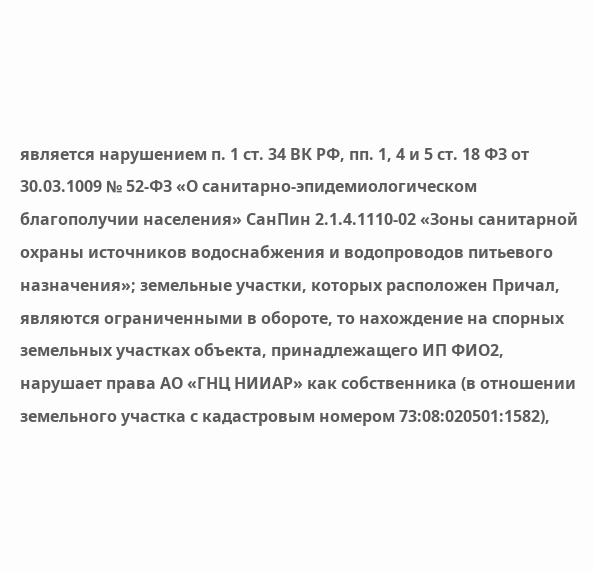является нарушением п. 1 ст. 34 ВК РФ, пп. 1, 4 и 5 ст. 18 ФЗ от 30.03.1009 № 52-ФЗ «О санитарно-эпидемиологическом благополучии населения» СанПин 2.1.4.1110-02 «Зоны санитарной охраны источников водоснабжения и водопроводов питьевого назначения»; земельные участки, которых расположен Причал, являются ограниченными в обороте, то нахождение на спорных земельных участках объекта, принадлежащего ИП ФИО2, нарушает права АО «ГНЦ НИИАР» как собственника (в отношении земельного участка с кадастровым номером 73:08:020501:1582),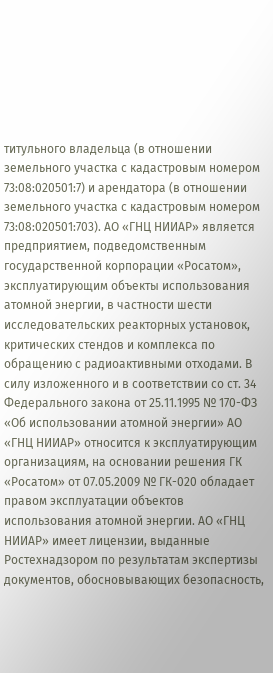титульного владельца (в отношении земельного участка с кадастровым номером 73:08:020501:7) и арендатора (в отношении земельного участка с кадастровым номером 73:08:020501:703). АО «ГНЦ НИИАР» является предприятием, подведомственным государственной корпорации «Росатом», эксплуатирующим объекты использования атомной энергии, в частности шести исследовательских реакторных установок, критических стендов и комплекса по обращению с радиоактивными отходами. В силу изложенного и в соответствии со ст. 34 Федерального закона от 25.11.1995 № 170-ФЗ «Об использовании атомной энергии» АО «ГНЦ НИИАР» относится к эксплуатирующим организациям, на основании решения ГК «Росатом» от 07.05.2009 № ГК-020 обладает правом эксплуатации объектов использования атомной энергии. АО «ГНЦ НИИАР» имеет лицензии, выданные Ростехнадзором по результатам экспертизы документов, обосновывающих безопасность,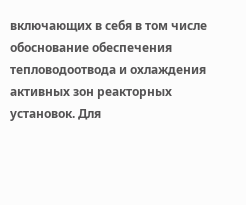включающих в себя в том числе обоснование обеспечения тепловодоотвода и охлаждения активных зон реакторных установок. Для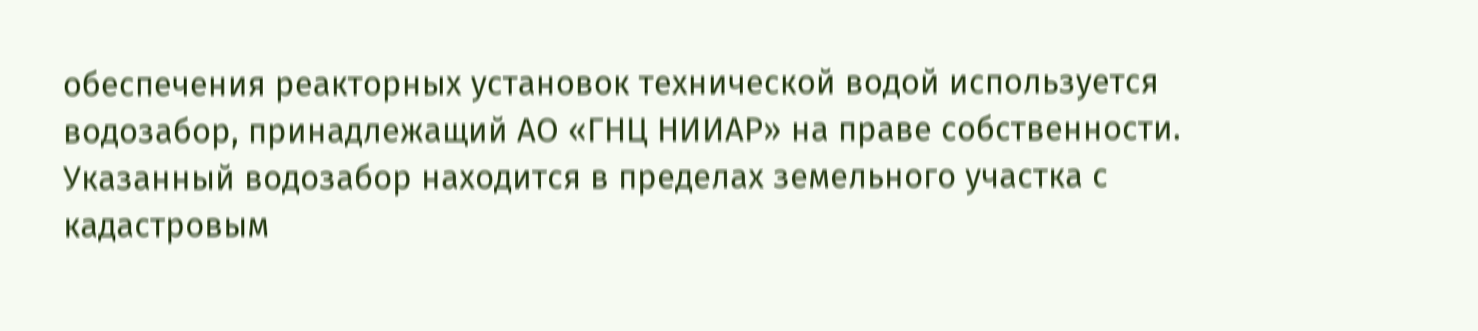обеспечения реакторных установок технической водой используется водозабор, принадлежащий АО «ГНЦ НИИАР» на праве собственности. Указанный водозабор находится в пределах земельного участка с кадастровым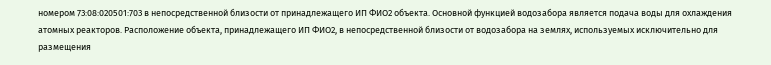номером 73:08:020501:703 в непосредственной близости от принадлежащего ИП ФИО2 объекта. Основной функцией водозабора является подача воды для охлаждения атомных реакторов. Расположение объекта, принадлежащего ИП ФИО2, в непосредственной близости от водозабора на землях, используемых исключительно для размещения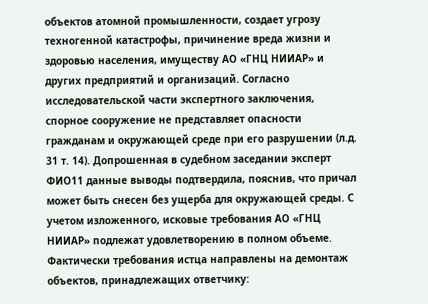объектов атомной промышленности, создает угрозу техногенной катастрофы, причинение вреда жизни и здоровью населения, имуществу АО «ГНЦ НИИАР» и других предприятий и организаций. Согласно исследовательской части экспертного заключения, спорное сооружение не представляет опасности гражданам и окружающей среде при его разрушении (л.д. 31 т. 14). Допрошенная в судебном заседании эксперт ФИО11 данные выводы подтвердила, пояснив, что причал может быть снесен без ущерба для окружающей среды. С учетом изложенного, исковые требования АО «ГНЦ НИИАР» подлежат удовлетворению в полном объеме. Фактически требования истца направлены на демонтаж объектов, принадлежащих ответчику: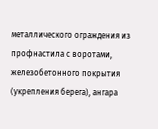металлического ограждения из профнастила с воротами, железобетонного покрытия (укрепления берега), ангара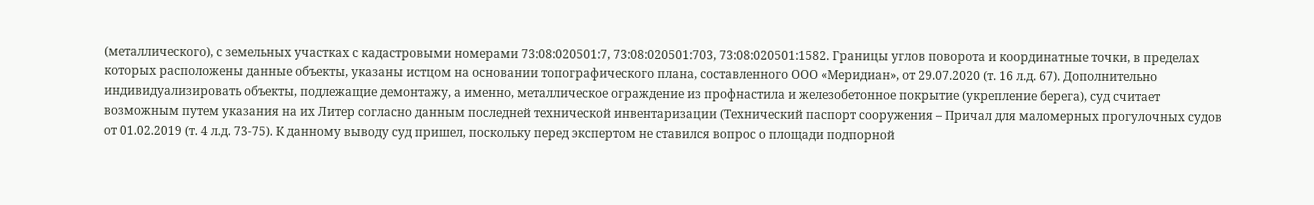(металлического), с земельных участках с кадастровыми номерами 73:08:020501:7, 73:08:020501:703, 73:08:020501:1582. Границы углов поворота и координатные точки, в пределах которых расположены данные объекты, указаны истцом на основании топографического плана, составленного ООО «Меридиан», от 29.07.2020 (т. 16 л.д. 67). Дополнительно индивидуализировать объекты, подлежащие демонтажу, а именно, металлическое ограждение из профнастила и железобетонное покрытие (укрепление берега), суд считает возможным путем указания на их Литер согласно данным последней технической инвентаризации (Технический паспорт сооружения – Причал для маломерных прогулочных судов от 01.02.2019 (т. 4 л.д. 73-75). К данному выводу суд пришел, поскольку перед экспертом не ставился вопрос о площади подпорной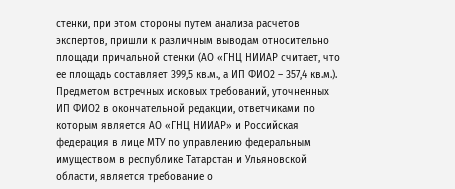стенки, при этом стороны путем анализа расчетов экспертов, пришли к различным выводам относительно площади причальной стенки (АО «ГНЦ НИИАР считает, что ее площадь составляет 399,5 кв.м., а ИП ФИО2 – 357,4 кв.м.). Предметом встречных исковых требований, уточненных ИП ФИО2 в окончательной редакции, ответчиками по которым является АО «ГНЦ НИИАР» и Российская федерация в лице МТУ по управлению федеральным имуществом в республике Татарстан и Ульяновской области, является требование о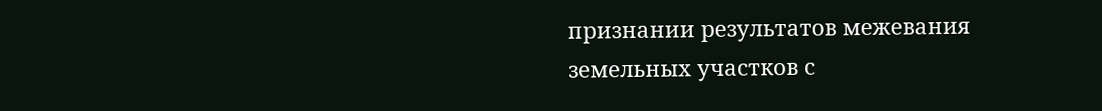признании результатов межевания земельных участков с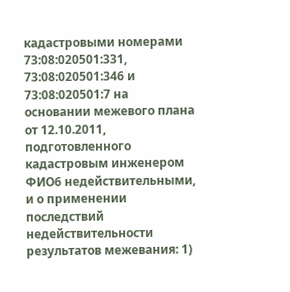кадастровыми номерами 73:08:020501:331, 73:08:020501:346 и 73:08:020501:7 на основании межевого плана от 12.10.2011, подготовленного кадастровым инженером ФИО6 недействительными, и о применении последствий недействительности результатов межевания: 1)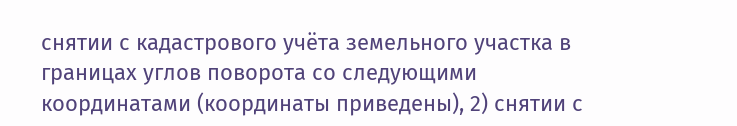снятии с кадастрового учёта земельного участка в границах углов поворота со следующими координатами (координаты приведены), 2) снятии с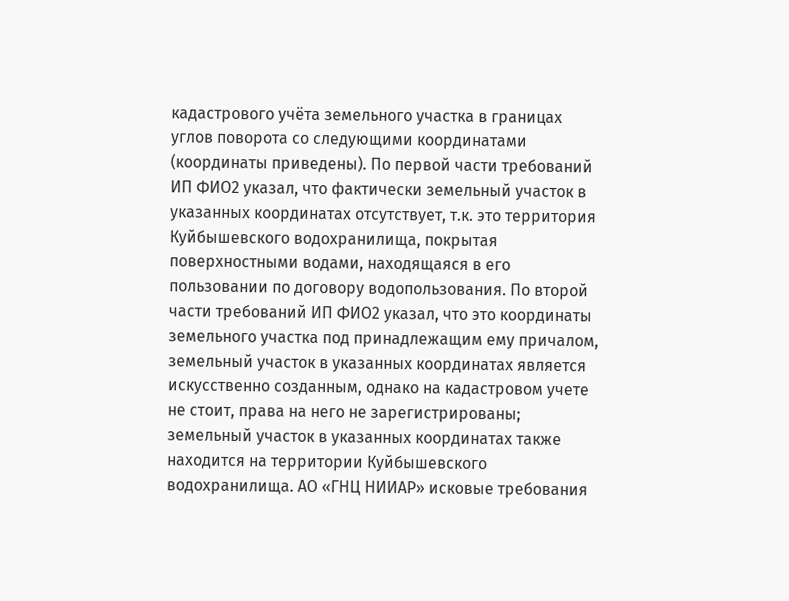кадастрового учёта земельного участка в границах углов поворота со следующими координатами (координаты приведены). По первой части требований ИП ФИО2 указал, что фактически земельный участок в указанных координатах отсутствует, т.к. это территория Куйбышевского водохранилища, покрытая поверхностными водами, находящаяся в его пользовании по договору водопользования. По второй части требований ИП ФИО2 указал, что это координаты земельного участка под принадлежащим ему причалом, земельный участок в указанных координатах является искусственно созданным, однако на кадастровом учете не стоит, права на него не зарегистрированы; земельный участок в указанных координатах также находится на территории Куйбышевского водохранилища. АО «ГНЦ НИИАР» исковые требования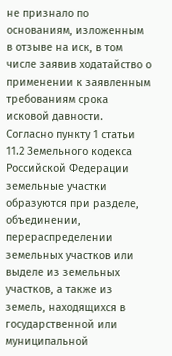не признало по основаниям, изложенным в отзыве на иск, в том числе заявив ходатайство о применении к заявленным требованиям срока исковой давности. Согласно пункту 1 статьи 11.2 Земельного кодекса Российской Федерации земельные участки образуются при разделе, объединении, перераспределении земельных участков или выделе из земельных участков, а также из земель, находящихся в государственной или муниципальной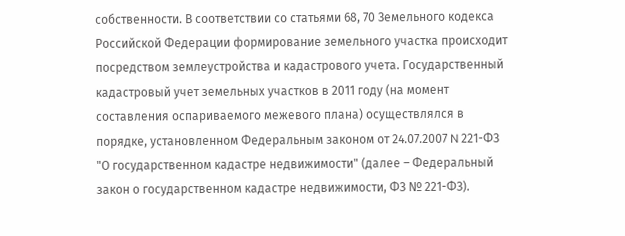собственности. В соответствии со статьями 68, 70 Земельного кодекса Российской Федерации формирование земельного участка происходит посредством землеустройства и кадастрового учета. Государственный кадастровый учет земельных участков в 2011 году (на момент составления оспариваемого межевого плана) осуществлялся в порядке, установленном Федеральным законом от 24.07.2007 N 221-ФЗ "О государственном кадастре недвижимости" (далее – Федеральный закон о государственном кадастре недвижимости, ФЗ № 221-ФЗ).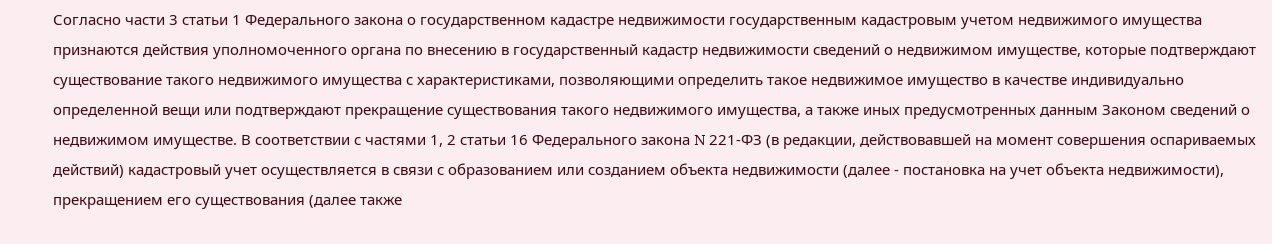Согласно части 3 статьи 1 Федерального закона о государственном кадастре недвижимости государственным кадастровым учетом недвижимого имущества признаются действия уполномоченного органа по внесению в государственный кадастр недвижимости сведений о недвижимом имуществе, которые подтверждают существование такого недвижимого имущества с характеристиками, позволяющими определить такое недвижимое имущество в качестве индивидуально определенной вещи или подтверждают прекращение существования такого недвижимого имущества, а также иных предусмотренных данным Законом сведений о недвижимом имуществе. В соответствии с частями 1, 2 статьи 16 Федерального закона N 221-ФЗ (в редакции, действовавшей на момент совершения оспариваемых действий) кадастровый учет осуществляется в связи с образованием или созданием объекта недвижимости (далее - постановка на учет объекта недвижимости), прекращением его существования (далее также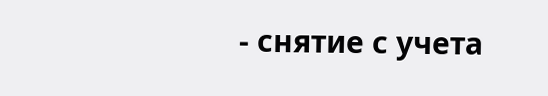- снятие с учета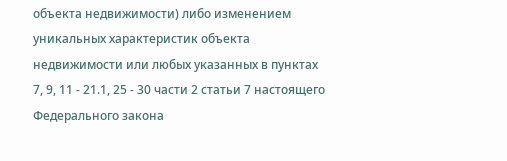объекта недвижимости) либо изменением уникальных характеристик объекта недвижимости или любых указанных в пунктах 7, 9, 11 - 21.1, 25 - 30 части 2 статьи 7 настоящего Федерального закона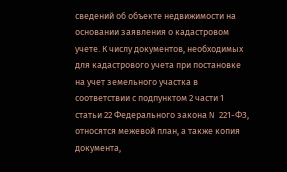сведений об объекте недвижимости на основании заявления о кадастровом учете. К числу документов, необходимых для кадастрового учета при постановке на учет земельного участка в соответствии с подпунктом 2 части 1 статьи 22 Федерального закона N 221-ФЗ, относятся межевой план, а также копия документа,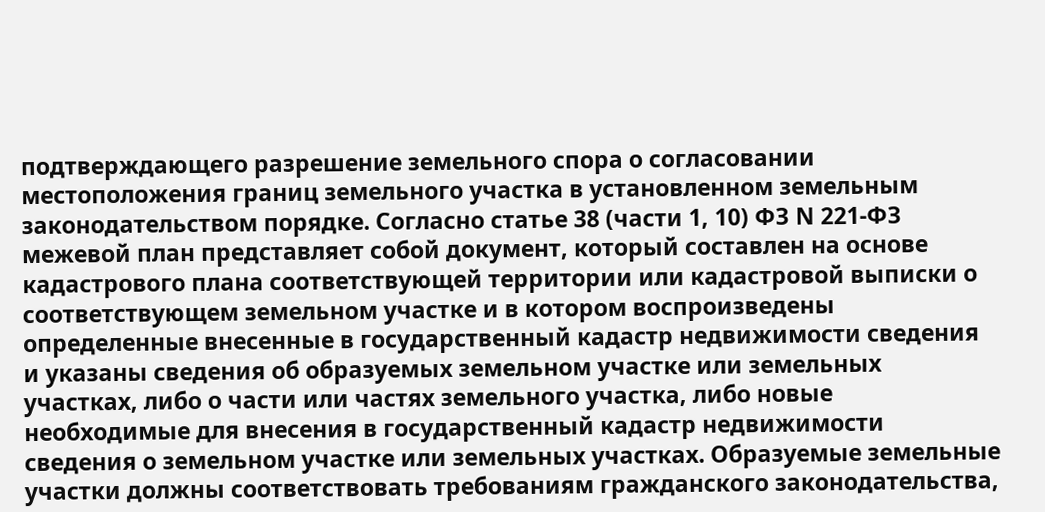подтверждающего разрешение земельного спора о согласовании местоположения границ земельного участка в установленном земельным законодательством порядке. Согласно статье 38 (части 1, 10) ФЗ N 221-ФЗ межевой план представляет собой документ, который составлен на основе кадастрового плана соответствующей территории или кадастровой выписки о соответствующем земельном участке и в котором воспроизведены определенные внесенные в государственный кадастр недвижимости сведения и указаны сведения об образуемых земельном участке или земельных участках, либо о части или частях земельного участка, либо новые необходимые для внесения в государственный кадастр недвижимости сведения о земельном участке или земельных участках. Образуемые земельные участки должны соответствовать требованиям гражданского законодательства,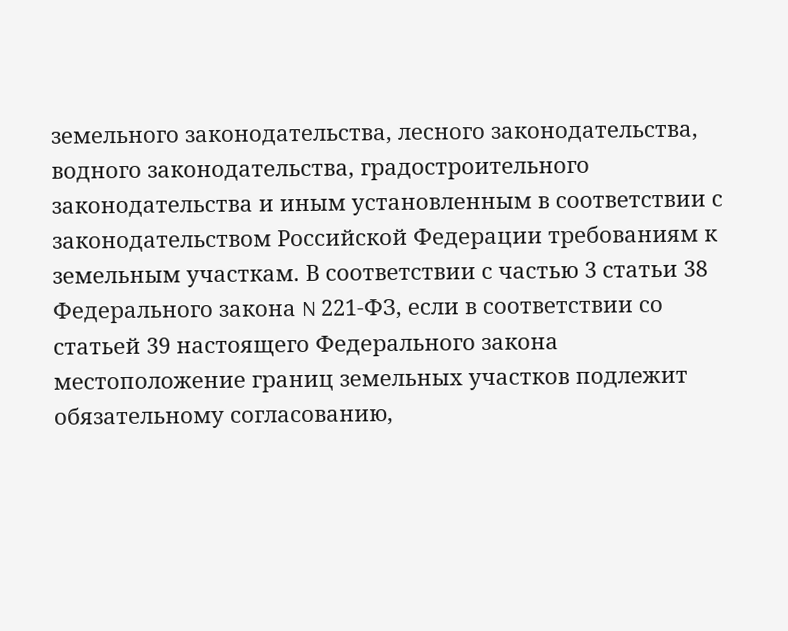земельного законодательства, лесного законодательства, водного законодательства, градостроительного законодательства и иным установленным в соответствии с законодательством Российской Федерации требованиям к земельным участкам. В соответствии с частью 3 статьи 38 Федерального закона N 221-ФЗ, если в соответствии со статьей 39 настоящего Федерального закона местоположение границ земельных участков подлежит обязательному согласованию,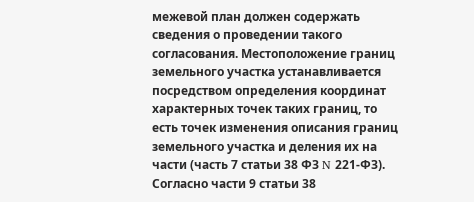межевой план должен содержать сведения о проведении такого согласования. Местоположение границ земельного участка устанавливается посредством определения координат характерных точек таких границ, то есть точек изменения описания границ земельного участка и деления их на части (часть 7 статьи 38 ФЗ N 221-ФЗ). Согласно части 9 статьи 38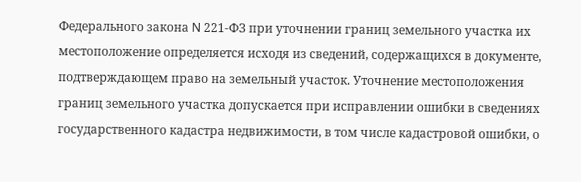Федерального закона N 221-ФЗ при уточнении границ земельного участка их местоположение определяется исходя из сведений, содержащихся в документе, подтверждающем право на земельный участок. Уточнение местоположения границ земельного участка допускается при исправлении ошибки в сведениях государственного кадастра недвижимости, в том числе кадастровой ошибки, о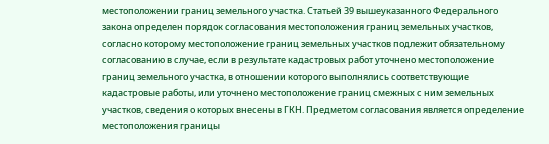местоположении границ земельного участка. Статьей 39 вышеуказанного Федерального закона определен порядок согласования местоположения границ земельных участков, согласно которому местоположение границ земельных участков подлежит обязательному согласованию в случае, если в результате кадастровых работ уточнено местоположение границ земельного участка, в отношении которого выполнялись соответствующие кадастровые работы, или уточнено местоположение границ смежных с ним земельных участков, сведения о которых внесены в ГКН. Предметом согласования является определение местоположения границы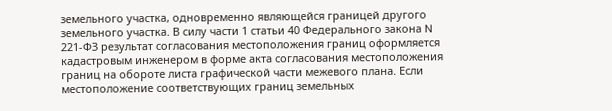земельного участка, одновременно являющейся границей другого земельного участка. В силу части 1 статьи 40 Федерального закона N 221-ФЗ результат согласования местоположения границ оформляется кадастровым инженером в форме акта согласования местоположения границ на обороте листа графической части межевого плана. Если местоположение соответствующих границ земельных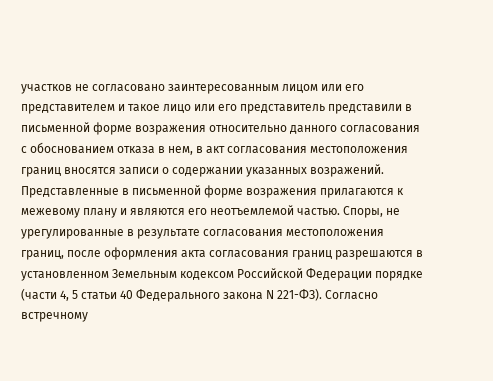участков не согласовано заинтересованным лицом или его представителем и такое лицо или его представитель представили в письменной форме возражения относительно данного согласования с обоснованием отказа в нем, в акт согласования местоположения границ вносятся записи о содержании указанных возражений. Представленные в письменной форме возражения прилагаются к межевому плану и являются его неотъемлемой частью. Споры, не урегулированные в результате согласования местоположения границ, после оформления акта согласования границ разрешаются в установленном Земельным кодексом Российской Федерации порядке (части 4, 5 статьи 40 Федерального закона N 221-ФЗ). Согласно встречному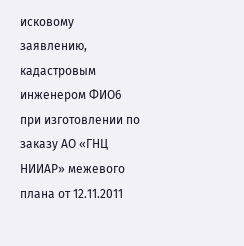исковому заявлению, кадастровым инженером ФИО6 при изготовлении по заказу АО «ГНЦ НИИАР» межевого плана от 12.11.2011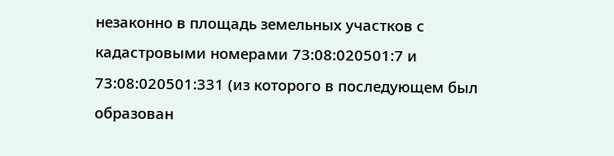незаконно в площадь земельных участков с кадастровыми номерами 73:08:020501:7 и 73:08:020501:331 (из которого в последующем был образован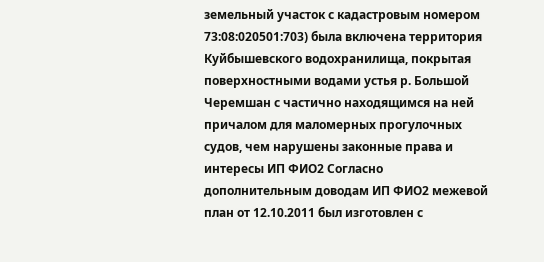земельный участок с кадастровым номером 73:08:020501:703) была включена территория Куйбышевского водохранилища, покрытая поверхностными водами устья р. Большой Черемшан с частично находящимся на ней причалом для маломерных прогулочных судов, чем нарушены законные права и интересы ИП ФИО2 Согласно дополнительным доводам ИП ФИО2 межевой план от 12.10.2011 был изготовлен с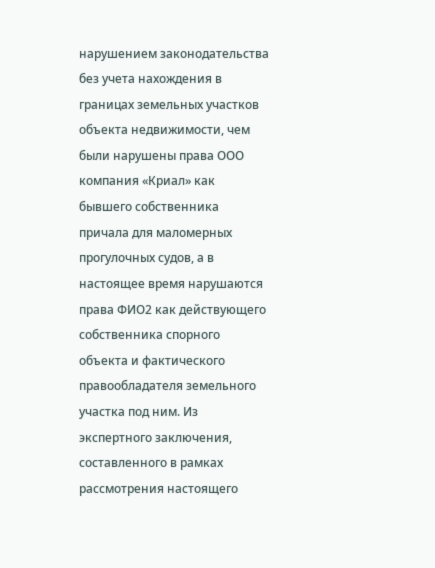нарушением законодательства без учета нахождения в границах земельных участков объекта недвижимости, чем были нарушены права ООО компания «Криал» как бывшего собственника причала для маломерных прогулочных судов, а в настоящее время нарушаются права ФИО2 как действующего собственника спорного объекта и фактического правообладателя земельного участка под ним. Из экспертного заключения, составленного в рамках рассмотрения настоящего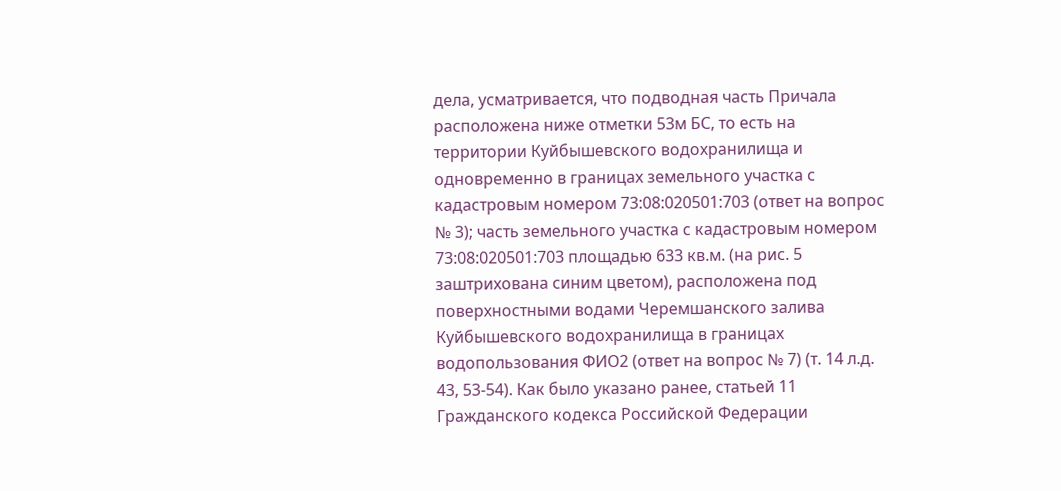дела, усматривается, что подводная часть Причала расположена ниже отметки 53м БС, то есть на территории Куйбышевского водохранилища и одновременно в границах земельного участка с кадастровым номером 73:08:020501:703 (ответ на вопрос № 3); часть земельного участка с кадастровым номером 73:08:020501:703 площадью 633 кв.м. (на рис. 5 заштрихована синим цветом), расположена под поверхностными водами Черемшанского залива Куйбышевского водохранилища в границах водопользования ФИО2 (ответ на вопрос № 7) (т. 14 л.д. 43, 53-54). Как было указано ранее, статьей 11 Гражданского кодекса Российской Федерации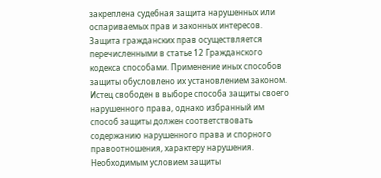закреплена судебная защита нарушенных или оспариваемых прав и законных интересов. Защита гражданских прав осуществляется перечисленными в статье 12 Гражданского кодекса способами. Применение иных способов защиты обусловлено их установлением законом. Истец свободен в выборе способа защиты своего нарушенного права, однако избранный им способ защиты должен соответствовать содержанию нарушенного права и спорного правоотношения, характеру нарушения. Необходимым условием защиты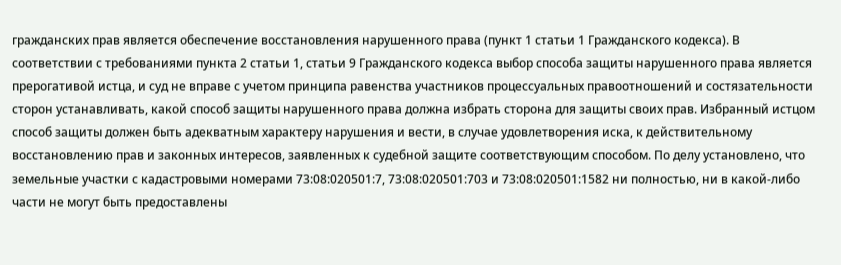гражданских прав является обеспечение восстановления нарушенного права (пункт 1 статьи 1 Гражданского кодекса). В соответствии с требованиями пункта 2 статьи 1, статьи 9 Гражданского кодекса выбор способа защиты нарушенного права является прерогативой истца, и суд не вправе с учетом принципа равенства участников процессуальных правоотношений и состязательности сторон устанавливать, какой способ защиты нарушенного права должна избрать сторона для защиты своих прав. Избранный истцом способ защиты должен быть адекватным характеру нарушения и вести, в случае удовлетворения иска, к действительному восстановлению прав и законных интересов, заявленных к судебной защите соответствующим способом. По делу установлено, что земельные участки с кадастровыми номерами 73:08:020501:7, 73:08:020501:703 и 73:08:020501:1582 ни полностью, ни в какой-либо части не могут быть предоставлены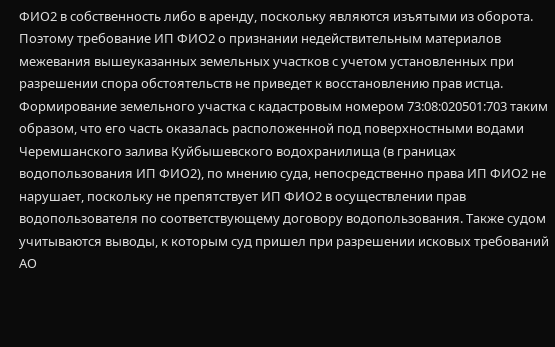ФИО2 в собственность либо в аренду, поскольку являются изъятыми из оборота. Поэтому требование ИП ФИО2 о признании недействительным материалов межевания вышеуказанных земельных участков с учетом установленных при разрешении спора обстоятельств не приведет к восстановлению прав истца. Формирование земельного участка с кадастровым номером 73:08:020501:703 таким образом, что его часть оказалась расположенной под поверхностными водами Черемшанского залива Куйбышевского водохранилища (в границах водопользования ИП ФИО2), по мнению суда, непосредственно права ИП ФИО2 не нарушает, поскольку не препятствует ИП ФИО2 в осуществлении прав водопользователя по соответствующему договору водопользования. Также судом учитываются выводы, к которым суд пришел при разрешении исковых требований АО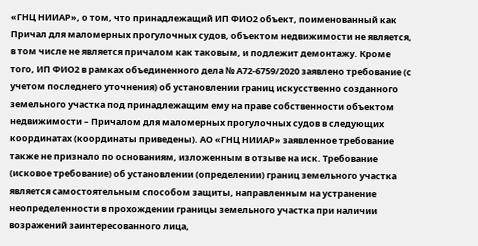«ГНЦ НИИАР», о том, что принадлежащий ИП ФИО2 объект, поименованный как Причал для маломерных прогулочных судов, объектом недвижимости не является, в том числе не является причалом как таковым, и подлежит демонтажу. Кроме того, ИП ФИО2 в рамках объединенного дела № А72-6759/2020 заявлено требование (с учетом последнего уточнения) об установлении границ искусственно созданного земельного участка под принадлежащим ему на праве собственности объектом недвижимости – Причалом для маломерных прогулочных судов в следующих координатах (координаты приведены). АО «ГНЦ НИИАР» заявленное требование также не признало по основаниям, изложенным в отзыве на иск. Требование (исковое требование) об установлении (определении) границ земельного участка является самостоятельным способом защиты, направленным на устранение неопределенности в прохождении границы земельного участка при наличии возражений заинтересованного лица,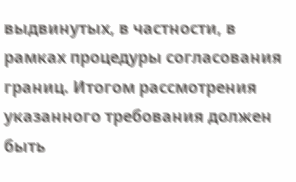выдвинутых, в частности, в рамках процедуры согласования границ. Итогом рассмотрения указанного требования должен быть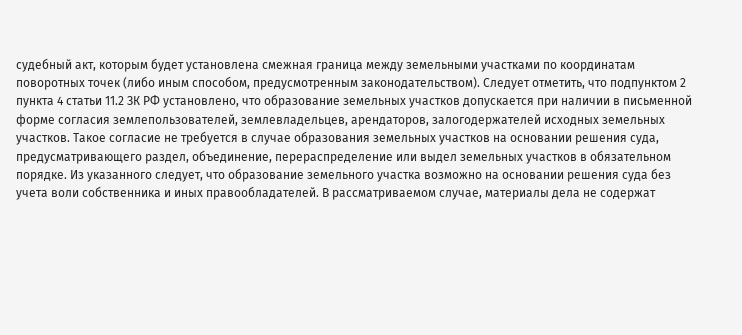судебный акт, которым будет установлена смежная граница между земельными участками по координатам поворотных точек (либо иным способом, предусмотренным законодательством). Следует отметить, что подпунктом 2 пункта 4 статьи 11.2 ЗК РФ установлено, что образование земельных участков допускается при наличии в письменной форме согласия землепользователей, землевладельцев, арендаторов, залогодержателей исходных земельных участков. Такое согласие не требуется в случае образования земельных участков на основании решения суда, предусматривающего раздел, объединение, перераспределение или выдел земельных участков в обязательном порядке. Из указанного следует, что образование земельного участка возможно на основании решения суда без учета воли собственника и иных правообладателей. В рассматриваемом случае, материалы дела не содержат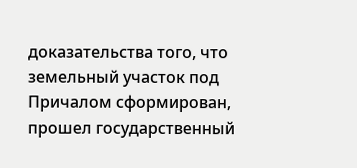доказательства того, что земельный участок под Причалом сформирован, прошел государственный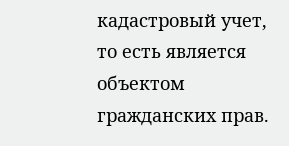кадастровый учет, то есть является объектом гражданских прав.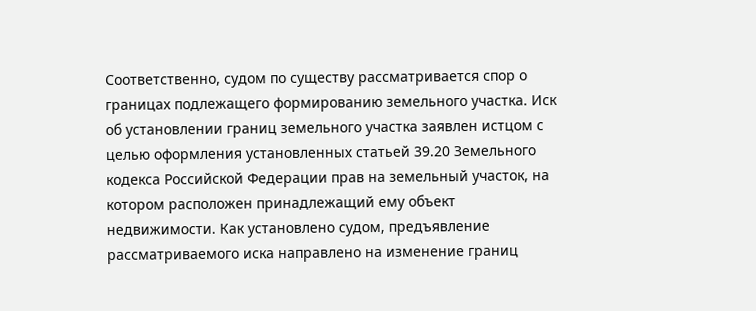Соответственно, судом по существу рассматривается спор о границах подлежащего формированию земельного участка. Иск об установлении границ земельного участка заявлен истцом с целью оформления установленных статьей 39.20 Земельного кодекса Российской Федерации прав на земельный участок, на котором расположен принадлежащий ему объект недвижимости. Как установлено судом, предъявление рассматриваемого иска направлено на изменение границ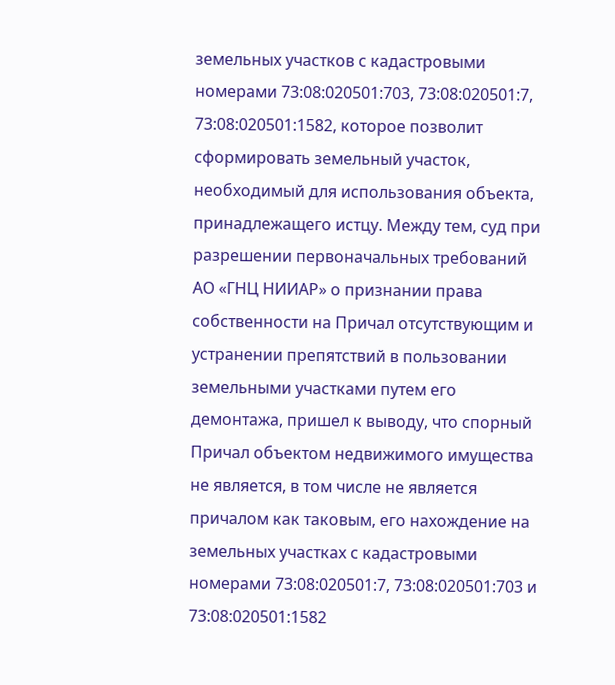земельных участков с кадастровыми номерами 73:08:020501:703, 73:08:020501:7, 73:08:020501:1582, которое позволит сформировать земельный участок, необходимый для использования объекта, принадлежащего истцу. Между тем, суд при разрешении первоначальных требований АО «ГНЦ НИИАР» о признании права собственности на Причал отсутствующим и устранении препятствий в пользовании земельными участками путем его демонтажа, пришел к выводу, что спорный Причал объектом недвижимого имущества не является, в том числе не является причалом как таковым, его нахождение на земельных участках с кадастровыми номерами 73:08:020501:7, 73:08:020501:703 и 73:08:020501:1582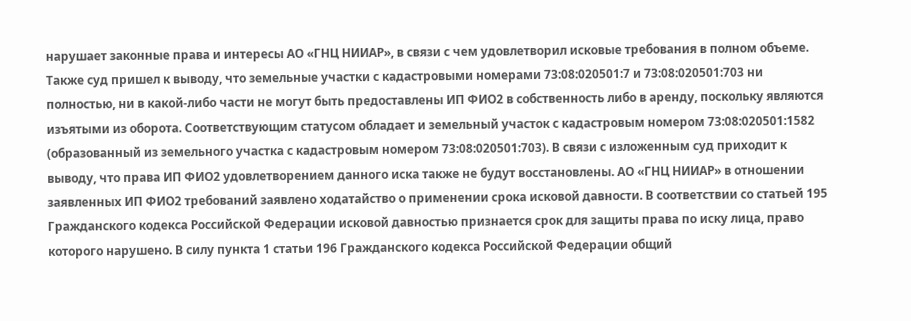нарушает законные права и интересы АО «ГНЦ НИИАР», в связи с чем удовлетворил исковые требования в полном объеме. Также суд пришел к выводу, что земельные участки с кадастровыми номерами 73:08:020501:7 и 73:08:020501:703 ни полностью, ни в какой-либо части не могут быть предоставлены ИП ФИО2 в собственность либо в аренду, поскольку являются изъятыми из оборота. Соответствующим статусом обладает и земельный участок с кадастровым номером 73:08:020501:1582 (образованный из земельного участка с кадастровым номером 73:08:020501:703). В связи с изложенным суд приходит к выводу, что права ИП ФИО2 удовлетворением данного иска также не будут восстановлены. АО «ГНЦ НИИАР» в отношении заявленных ИП ФИО2 требований заявлено ходатайство о применении срока исковой давности. В соответствии со статьей 195 Гражданского кодекса Российской Федерации исковой давностью признается срок для защиты права по иску лица, право которого нарушено. В силу пункта 1 статьи 196 Гражданского кодекса Российской Федерации общий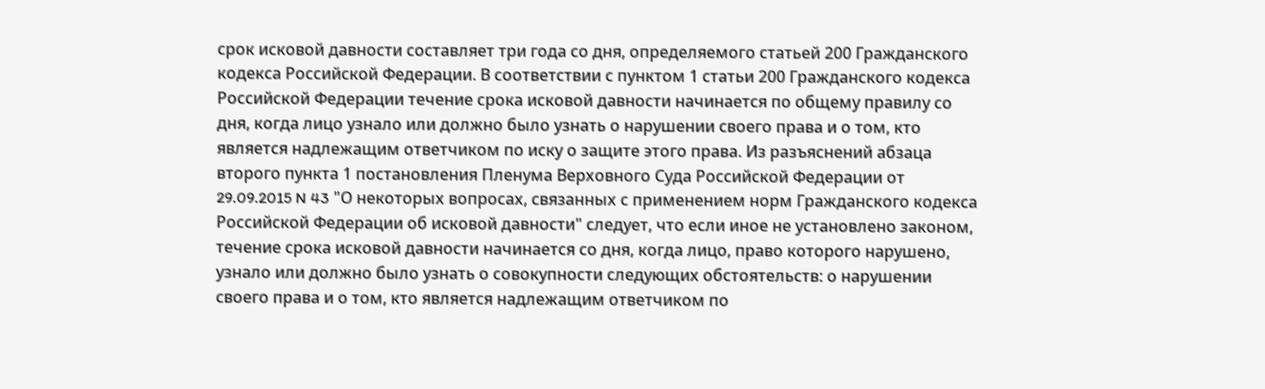срок исковой давности составляет три года со дня, определяемого статьей 200 Гражданского кодекса Российской Федерации. В соответствии с пунктом 1 статьи 200 Гражданского кодекса Российской Федерации течение срока исковой давности начинается по общему правилу со дня, когда лицо узнало или должно было узнать о нарушении своего права и о том, кто является надлежащим ответчиком по иску о защите этого права. Из разъяснений абзаца второго пункта 1 постановления Пленума Верховного Суда Российской Федерации от 29.09.2015 N 43 "О некоторых вопросах, связанных с применением норм Гражданского кодекса Российской Федерации об исковой давности" следует, что если иное не установлено законом, течение срока исковой давности начинается со дня, когда лицо, право которого нарушено, узнало или должно было узнать о совокупности следующих обстоятельств: о нарушении своего права и о том, кто является надлежащим ответчиком по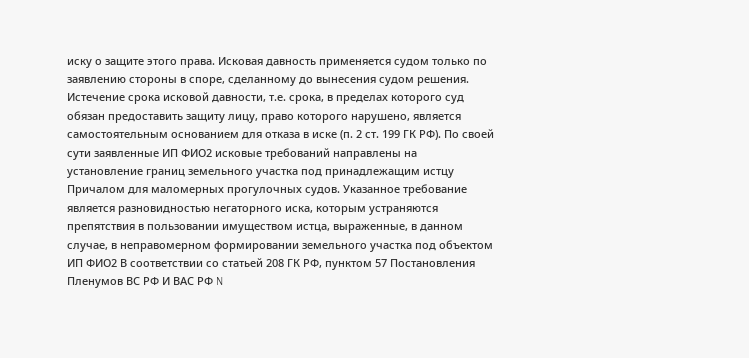иску о защите этого права. Исковая давность применяется судом только по заявлению стороны в споре, сделанному до вынесения судом решения. Истечение срока исковой давности, т.е. срока, в пределах которого суд обязан предоставить защиту лицу, право которого нарушено, является самостоятельным основанием для отказа в иске (п. 2 ст. 199 ГК РФ). По своей сути заявленные ИП ФИО2 исковые требований направлены на установление границ земельного участка под принадлежащим истцу Причалом для маломерных прогулочных судов. Указанное требование является разновидностью негаторного иска, которым устраняются препятствия в пользовании имуществом истца, выраженные, в данном случае, в неправомерном формировании земельного участка под объектом ИП ФИО2 В соответствии со статьей 208 ГК РФ, пунктом 57 Постановления Пленумов ВС РФ И ВАС РФ N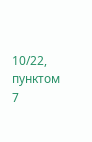10/22, пунктом 7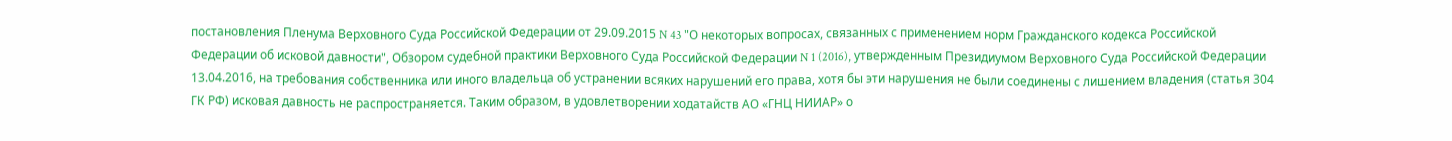постановления Пленума Верховного Суда Российской Федерации от 29.09.2015 N 43 "О некоторых вопросах, связанных с применением норм Гражданского кодекса Российской Федерации об исковой давности", Обзором судебной практики Верховного Суда Российской Федерации N 1 (2016), утвержденным Президиумом Верховного Суда Российской Федерации 13.04.2016, на требования собственника или иного владельца об устранении всяких нарушений его права, хотя бы эти нарушения не были соединены с лишением владения (статья 304 ГК РФ) исковая давность не распространяется. Таким образом, в удовлетворении ходатайств АО «ГНЦ НИИАР» о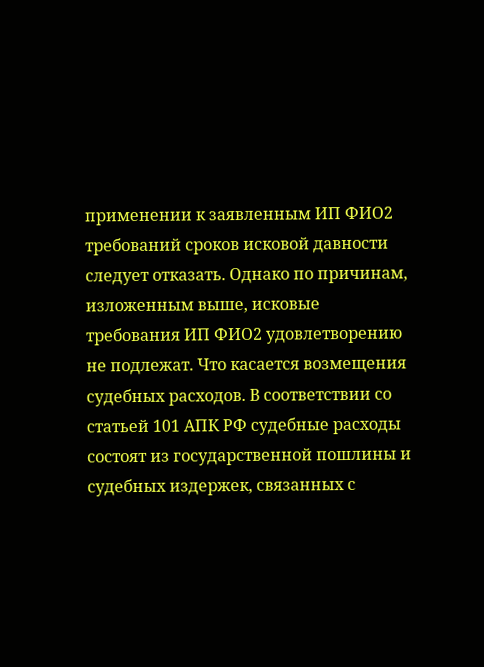применении к заявленным ИП ФИО2 требований сроков исковой давности следует отказать. Однако по причинам, изложенным выше, исковые требования ИП ФИО2 удовлетворению не подлежат. Что касается возмещения судебных расходов. В соответствии со статьей 101 АПК РФ судебные расходы состоят из государственной пошлины и судебных издержек, связанных с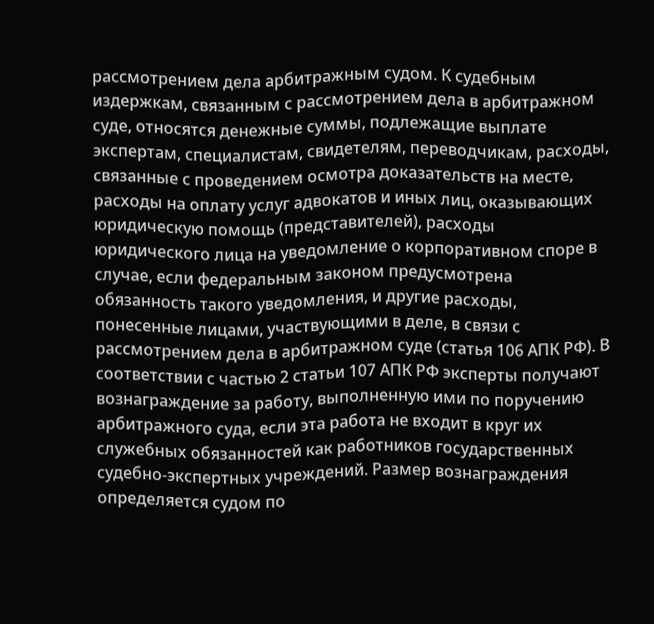рассмотрением дела арбитражным судом. К судебным издержкам, связанным с рассмотрением дела в арбитражном суде, относятся денежные суммы, подлежащие выплате экспертам, специалистам, свидетелям, переводчикам, расходы, связанные с проведением осмотра доказательств на месте, расходы на оплату услуг адвокатов и иных лиц, оказывающих юридическую помощь (представителей), расходы юридического лица на уведомление о корпоративном споре в случае, если федеральным законом предусмотрена обязанность такого уведомления, и другие расходы, понесенные лицами, участвующими в деле, в связи с рассмотрением дела в арбитражном суде (статья 106 АПК РФ). В соответствии с частью 2 статьи 107 АПК РФ эксперты получают вознаграждение за работу, выполненную ими по поручению арбитражного суда, если эта работа не входит в круг их служебных обязанностей как работников государственных судебно-экспертных учреждений. Размер вознаграждения определяется судом по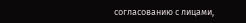согласованию с лицами,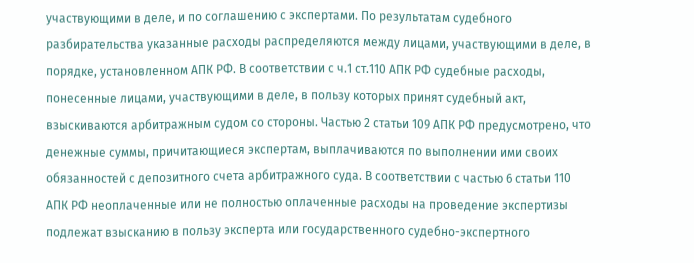участвующими в деле, и по соглашению с экспертами. По результатам судебного разбирательства указанные расходы распределяются между лицами, участвующими в деле, в порядке, установленном АПК РФ. В соответствии с ч.1 ст.110 АПК РФ судебные расходы, понесенные лицами, участвующими в деле, в пользу которых принят судебный акт, взыскиваются арбитражным судом со стороны. Частью 2 статьи 109 АПК РФ предусмотрено, что денежные суммы, причитающиеся экспертам, выплачиваются по выполнении ими своих обязанностей с депозитного счета арбитражного суда. В соответствии с частью 6 статьи 110 АПК РФ неоплаченные или не полностью оплаченные расходы на проведение экспертизы подлежат взысканию в пользу эксперта или государственного судебно-экспертного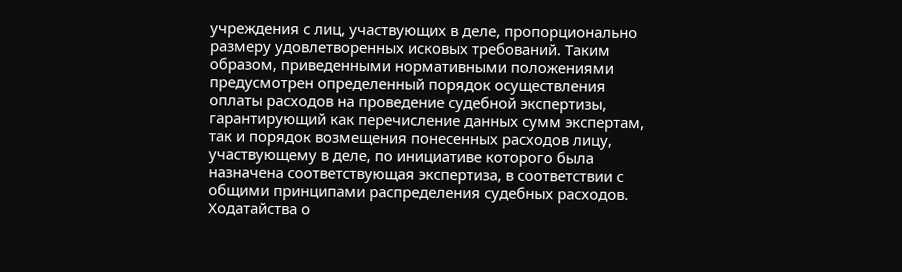учреждения с лиц, участвующих в деле, пропорционально размеру удовлетворенных исковых требований. Таким образом, приведенными нормативными положениями предусмотрен определенный порядок осуществления оплаты расходов на проведение судебной экспертизы, гарантирующий как перечисление данных сумм экспертам, так и порядок возмещения понесенных расходов лицу, участвующему в деле, по инициативе которого была назначена соответствующая экспертиза, в соответствии с общими принципами распределения судебных расходов. Ходатайства о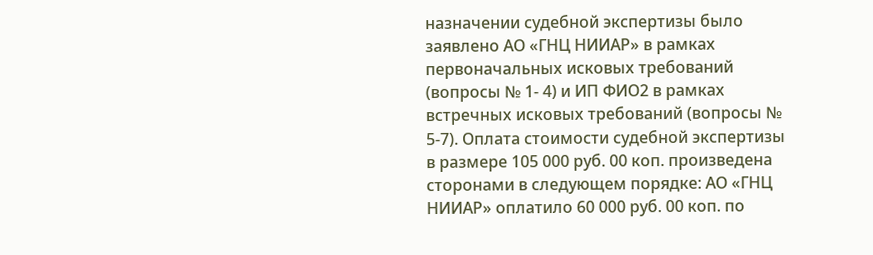назначении судебной экспертизы было заявлено АО «ГНЦ НИИАР» в рамках первоначальных исковых требований (вопросы № 1- 4) и ИП ФИО2 в рамках встречных исковых требований (вопросы № 5-7). Оплата стоимости судебной экспертизы в размере 105 000 руб. 00 коп. произведена сторонами в следующем порядке: АО «ГНЦ НИИАР» оплатило 60 000 руб. 00 коп. по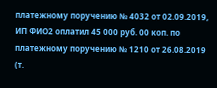платежному поручению № 4032 от 02.09.2019, ИП ФИО2 оплатил 45 000 руб. 00 коп. по платежному поручению № 1210 от 26.08.2019 (т.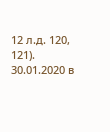12 л.д. 120, 121). 30.01.2020 в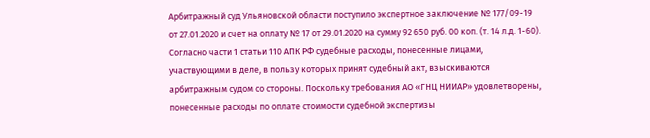Арбитражный суд Ульяновской области поступило экспертное заключение № 177/09-19 от 27.01.2020 и счет на оплату № 17 от 29.01.2020 на сумму 92 650 руб. 00 коп. (т. 14 л.д. 1-60). Согласно части 1 статьи 110 АПК РФ судебные расходы, понесенные лицами, участвующими в деле, в пользу которых принят судебный акт, взыскиваются арбитражным судом со стороны. Поскольку требования АО «ГНЦ НИИАР» удовлетворены, понесенные расходы по оплате стоимости судебной экспертизы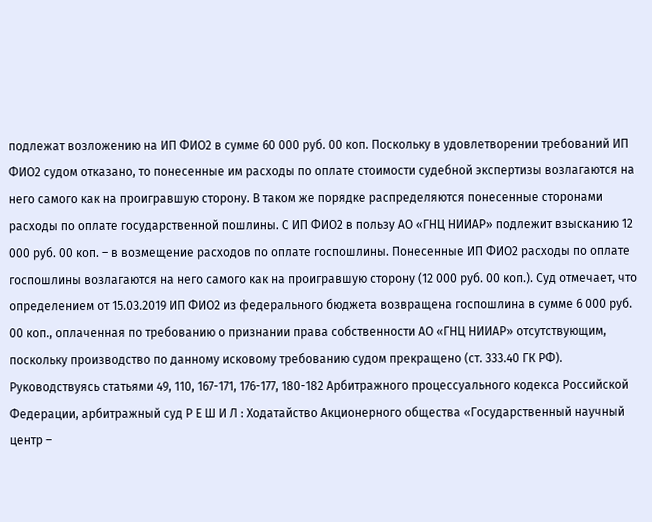подлежат возложению на ИП ФИО2 в сумме 60 000 руб. 00 коп. Поскольку в удовлетворении требований ИП ФИО2 судом отказано, то понесенные им расходы по оплате стоимости судебной экспертизы возлагаются на него самого как на проигравшую сторону. В таком же порядке распределяются понесенные сторонами расходы по оплате государственной пошлины. С ИП ФИО2 в пользу АО «ГНЦ НИИАР» подлежит взысканию 12 000 руб. 00 коп. – в возмещение расходов по оплате госпошлины. Понесенные ИП ФИО2 расходы по оплате госпошлины возлагаются на него самого как на проигравшую сторону (12 000 руб. 00 коп.). Суд отмечает, что определением от 15.03.2019 ИП ФИО2 из федерального бюджета возвращена госпошлина в сумме 6 000 руб. 00 коп., оплаченная по требованию о признании права собственности АО «ГНЦ НИИАР» отсутствующим, поскольку производство по данному исковому требованию судом прекращено (ст. 333.40 ГК РФ). Руководствуясь статьями 49, 110, 167-171, 176-177, 180-182 Арбитражного процессуального кодекса Российской Федерации, арбитражный суд Р Е Ш И Л : Ходатайство Акционерного общества «Государственный научный центр –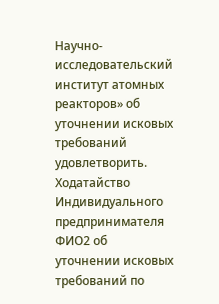Научно-исследовательский институт атомных реакторов» об уточнении исковых требований удовлетворить. Ходатайство Индивидуального предпринимателя ФИО2 об уточнении исковых требований по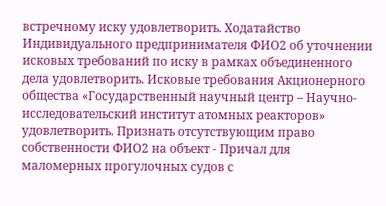встречному иску удовлетворить. Ходатайство Индивидуального предпринимателя ФИО2 об уточнении исковых требований по иску в рамках объединенного дела удовлетворить. Исковые требования Акционерного общества «Государственный научный центр – Научно-исследовательский институт атомных реакторов» удовлетворить. Признать отсутствующим право собственности ФИО2 на объект - Причал для маломерных прогулочных судов с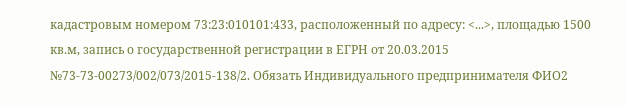кадастровым номером 73:23:010101:433, расположенный по адресу: <...>, площадью 1500 кв.м, запись о государственной регистрации в ЕГРН от 20.03.2015 №73-73-00273/002/073/2015-138/2. Обязать Индивидуального предпринимателя ФИО2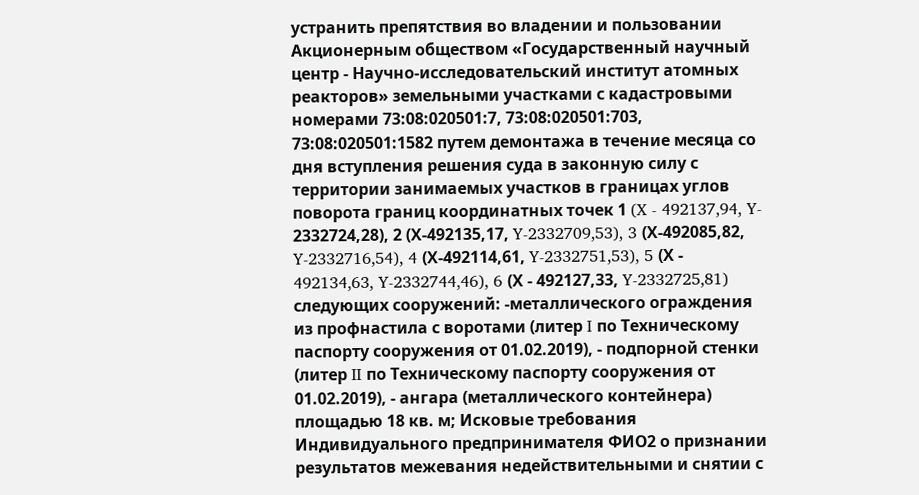устранить препятствия во владении и пользовании Акционерным обществом «Государственный научный центр - Научно-исследовательский институт атомных реакторов» земельными участками с кадастровыми номерами 73:08:020501:7, 73:08:020501:703, 73:08:020501:1582 путем демонтажа в течение месяца со дня вступления решения суда в законную силу с территории занимаемых участков в границах углов поворота границ координатных точек 1 (X - 492137,94, Y- 2332724,28), 2 (Х-492135,17, Y-2332709,53), 3 (Х-492085,82, Y-2332716,54), 4 (Х-492114,61, Y-2332751,53), 5 (Х - 492134,63, Y-2332744,46), 6 (Х - 492127,33, Y-2332725,81) следующих сооружений: -металлического ограждения из профнастила с воротами (литер I по Техническому паспорту сооружения от 01.02.2019), - подпорной стенки (литер II по Техническому паспорту сооружения от 01.02.2019), - ангара (металлического контейнера) площадью 18 кв. м; Исковые требования Индивидуального предпринимателя ФИО2 о признании результатов межевания недействительными и снятии с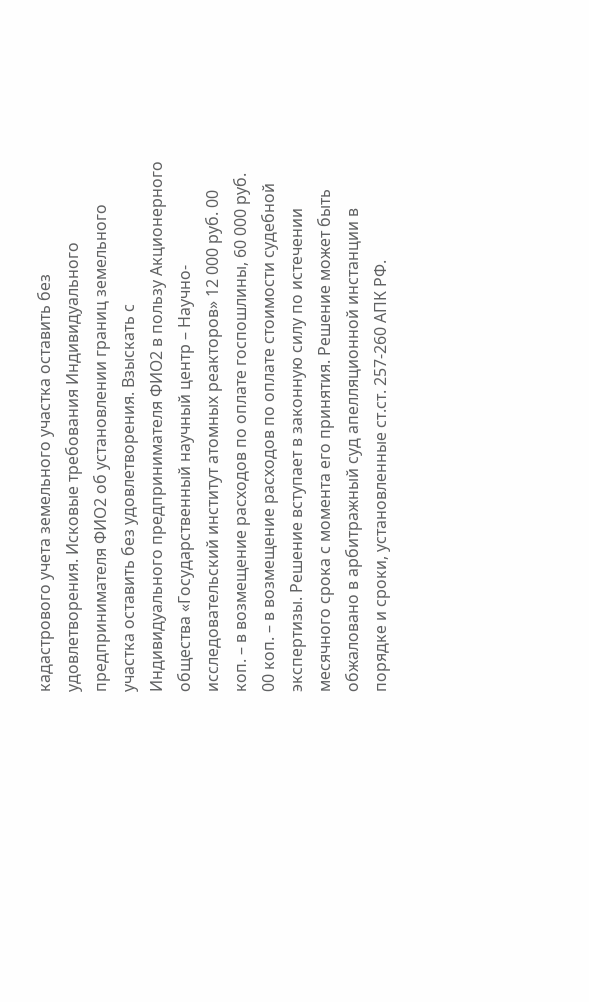кадастрового учета земельного участка оставить без удовлетворения. Исковые требования Индивидуального предпринимателя ФИО2 об установлении границ земельного участка оставить без удовлетворения. Взыскать с Индивидуального предпринимателя ФИО2 в пользу Акционерного общества «Государственный научный центр – Научно-исследовательский институт атомных реакторов» 12 000 руб. 00 коп. – в возмещение расходов по оплате госпошлины, 60 000 руб. 00 коп. – в возмещение расходов по оплате стоимости судебной экспертизы. Решение вступает в законную силу по истечении месячного срока с момента его принятия. Решение может быть обжаловано в арбитражный суд апелляционной инстанции в порядке и сроки, установленные ст.ст. 257-260 АПК РФ.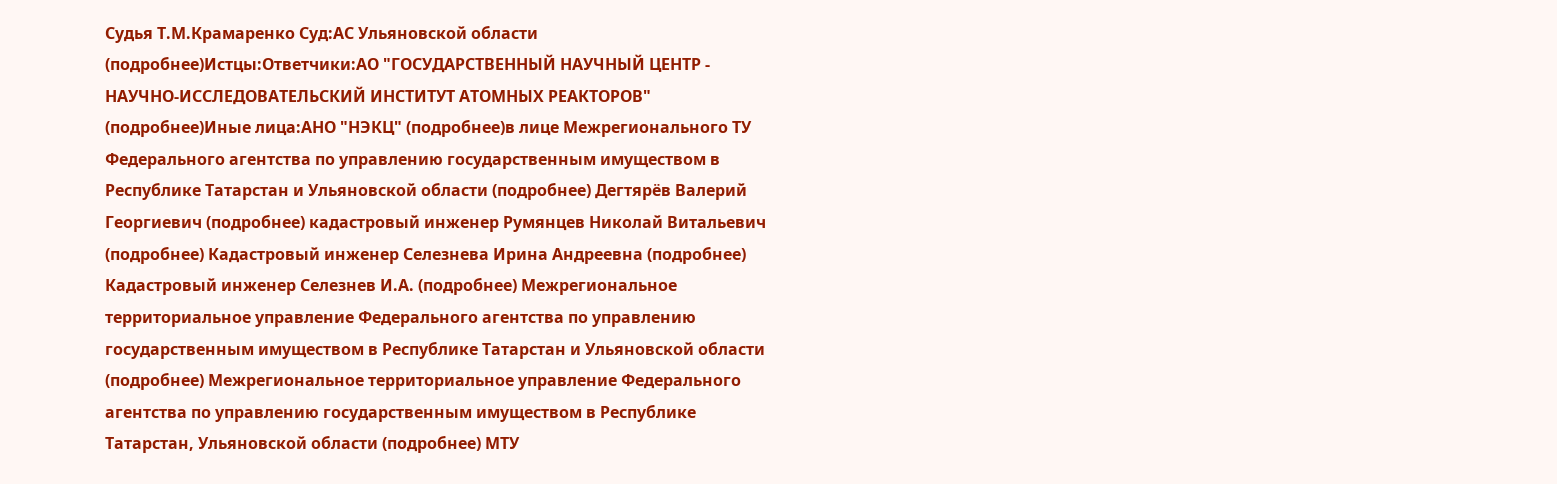Судья Т.М.Крамаренко Суд:АС Ульяновской области (подробнее)Истцы:Ответчики:АО "ГОСУДАРСТВЕННЫЙ НАУЧНЫЙ ЦЕНТР - НАУЧНО-ИССЛЕДОВАТЕЛЬСКИЙ ИНСТИТУТ АТОМНЫХ РЕАКТОРОВ" (подробнее)Иные лица:АНО "НЭКЦ" (подробнее)в лице Межрегионального ТУ Федерального агентства по управлению государственным имуществом в Республике Татарстан и Ульяновской области (подробнее) Дегтярёв Валерий Георгиевич (подробнее) кадастровый инженер Румянцев Николай Витальевич (подробнее) Кадастровый инженер Селезнева Ирина Андреевна (подробнее) Кадастровый инженер Селезнев И.А. (подробнее) Межрегиональное территориальное управление Федерального агентства по управлению государственным имуществом в Республике Татарстан и Ульяновской области (подробнее) Межрегиональное территориальное управление Федерального агентства по управлению государственным имуществом в Республике Татарстан, Ульяновской области (подробнее) МТУ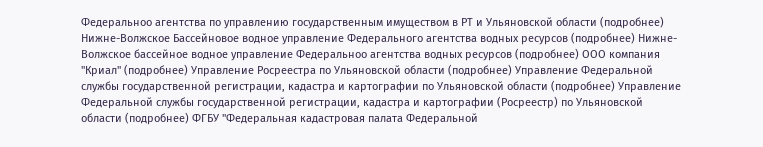Федеральноо агентства по управлению государственным имуществом в РТ и Ульяновской области (подробнее) Нижне-Волжское Бассейновое водное управление Федерального агентства водных ресурсов (подробнее) Нижне-Волжское бассейное водное управление Федеральноо агентства водных ресурсов (подробнее) ООО компания "Криал" (подробнее) Управление Росреестра по Ульяновской области (подробнее) Управление Федеральной службы государственной регистрации, кадастра и картографии по Ульяновской области (подробнее) Управление Федеральной службы государственной регистрации, кадастра и картографии (Росреестр) по Ульяновской области (подробнее) ФГБУ "Федеральная кадастровая палата Федеральной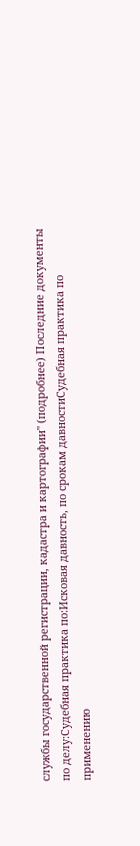службы государственной регистрации, кадастра и картографии" (подробнее) Последние документы по делу:Судебная практика по:Исковая давность, по срокам давностиСудебная практика по применению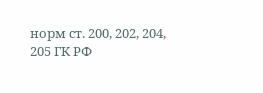норм ст. 200, 202, 204, 205 ГК РФ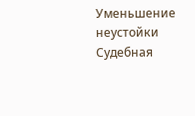Уменьшение неустойки Судебная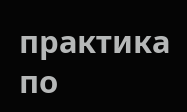практика по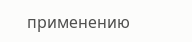применению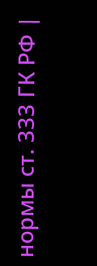нормы ст. 333 ГК РФ |